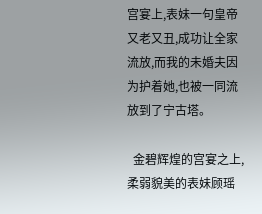宫宴上,表妹一句皇帝又老又丑,成功让全家流放,而我的未婚夫因为护着她,也被一同流放到了宁古塔。

  金碧辉煌的宫宴之上,柔弱貌美的表妹顾瑶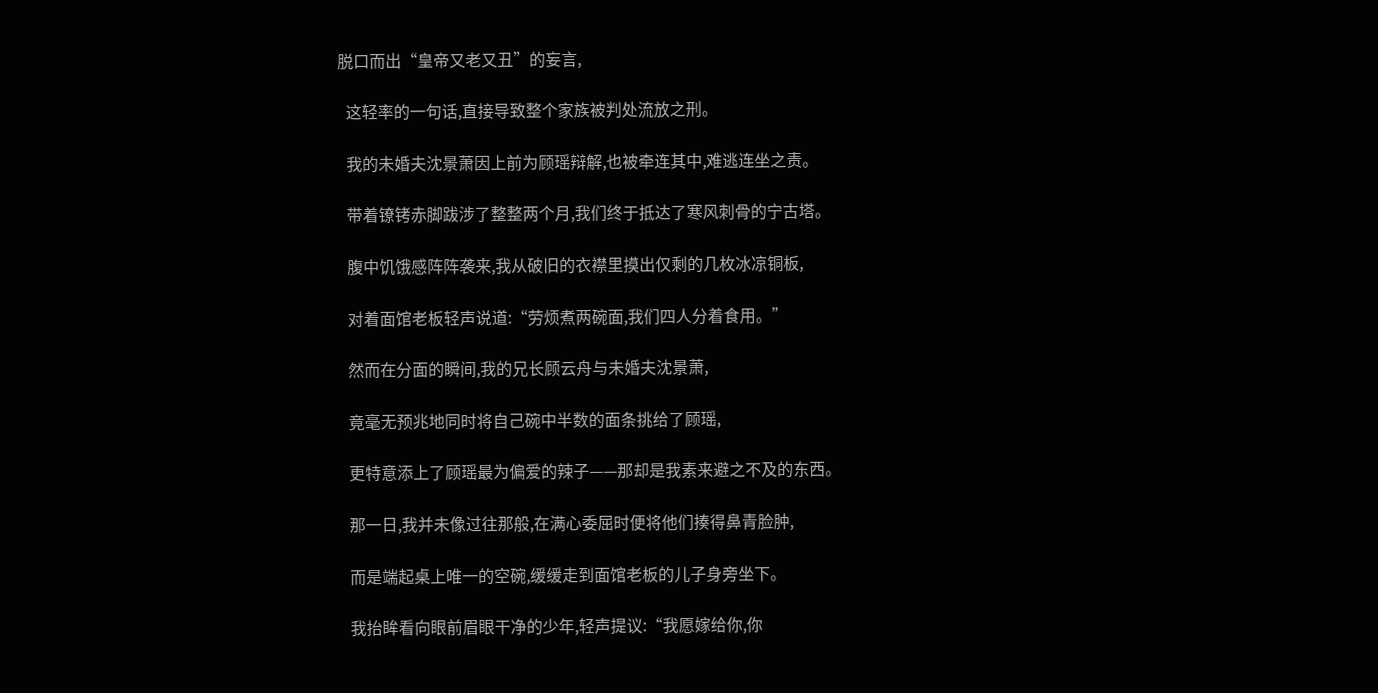脱口而出“皇帝又老又丑”的妄言,

  这轻率的一句话,直接导致整个家族被判处流放之刑。

  我的未婚夫沈景萧因上前为顾瑶辩解,也被牵连其中,难逃连坐之责。

  带着镣铐赤脚跋涉了整整两个月,我们终于抵达了寒风刺骨的宁古塔。

  腹中饥饿感阵阵袭来,我从破旧的衣襟里摸出仅剩的几枚冰凉铜板,

  对着面馆老板轻声说道:“劳烦煮两碗面,我们四人分着食用。”

  然而在分面的瞬间,我的兄长顾云舟与未婚夫沈景萧,

  竟毫无预兆地同时将自己碗中半数的面条挑给了顾瑶,

  更特意添上了顾瑶最为偏爱的辣子——那却是我素来避之不及的东西。

  那一日,我并未像过往那般,在满心委屈时便将他们揍得鼻青脸肿,

  而是端起桌上唯一的空碗,缓缓走到面馆老板的儿子身旁坐下。

  我抬眸看向眼前眉眼干净的少年,轻声提议:“我愿嫁给你,你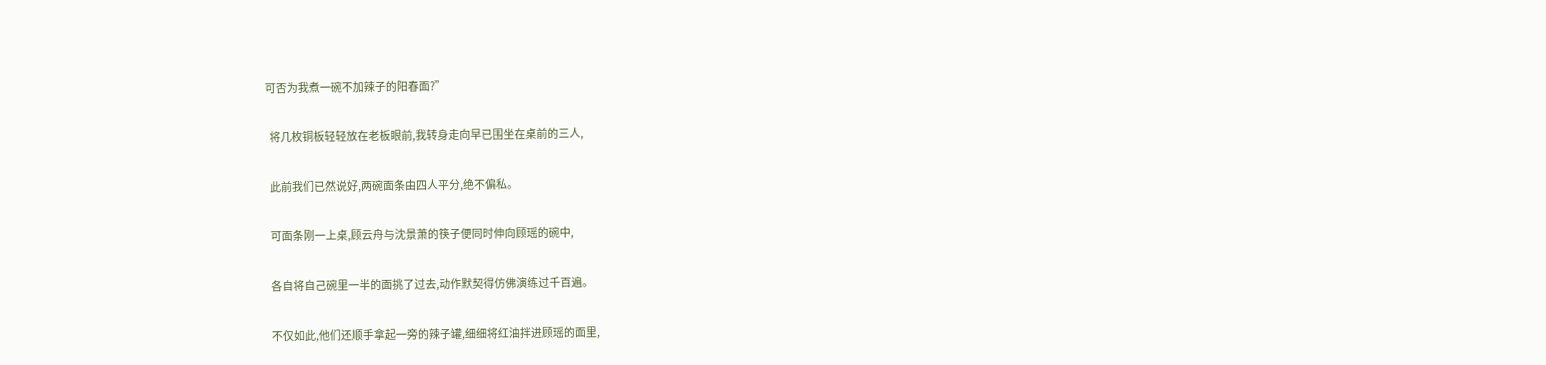可否为我煮一碗不加辣子的阳春面?”

  将几枚铜板轻轻放在老板眼前,我转身走向早已围坐在桌前的三人,

  此前我们已然说好,两碗面条由四人平分,绝不偏私。

  可面条刚一上桌,顾云舟与沈景萧的筷子便同时伸向顾瑶的碗中,

  各自将自己碗里一半的面挑了过去,动作默契得仿佛演练过千百遍。

  不仅如此,他们还顺手拿起一旁的辣子罐,细细将红油拌进顾瑶的面里,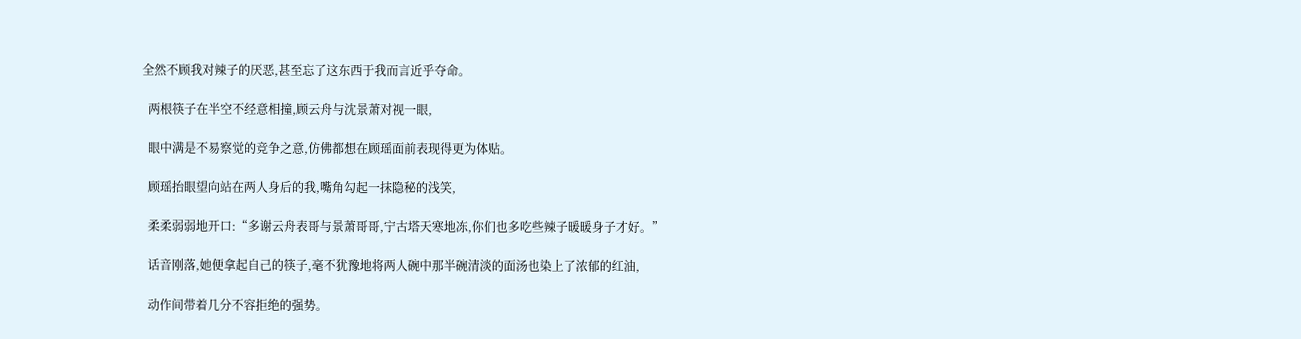全然不顾我对辣子的厌恶,甚至忘了这东西于我而言近乎夺命。

  两根筷子在半空不经意相撞,顾云舟与沈景萧对视一眼,

  眼中满是不易察觉的竞争之意,仿佛都想在顾瑶面前表现得更为体贴。

  顾瑶抬眼望向站在两人身后的我,嘴角勾起一抹隐秘的浅笑,

  柔柔弱弱地开口:“多谢云舟表哥与景萧哥哥,宁古塔天寒地冻,你们也多吃些辣子暖暖身子才好。”

  话音刚落,她便拿起自己的筷子,毫不犹豫地将两人碗中那半碗清淡的面汤也染上了浓郁的红油,

  动作间带着几分不容拒绝的强势。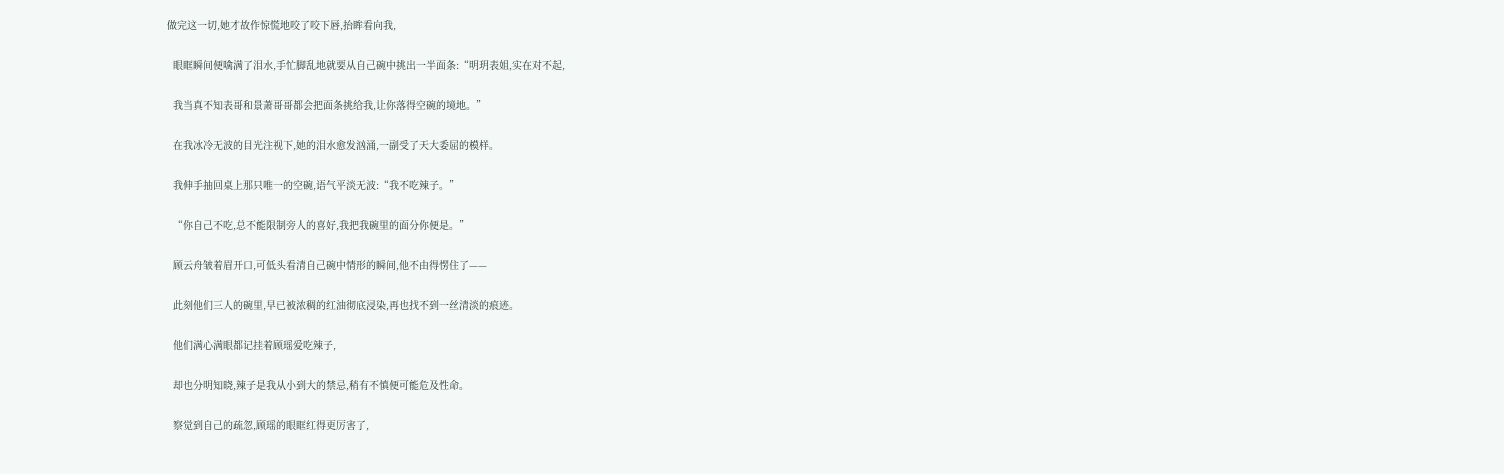做完这一切,她才故作惊慌地咬了咬下唇,抬眸看向我,

  眼眶瞬间便噙满了泪水,手忙脚乱地就要从自己碗中挑出一半面条:“明玥表姐,实在对不起,

  我当真不知表哥和景萧哥哥都会把面条挑给我,让你落得空碗的境地。”

  在我冰冷无波的目光注视下,她的泪水愈发汹涌,一副受了天大委屈的模样。

  我伸手抽回桌上那只唯一的空碗,语气平淡无波:“我不吃辣子。”

  “你自己不吃,总不能限制旁人的喜好,我把我碗里的面分你便是。”

  顾云舟皱着眉开口,可低头看清自己碗中情形的瞬间,他不由得愣住了——

  此刻他们三人的碗里,早已被浓稠的红油彻底浸染,再也找不到一丝清淡的痕迹。

  他们满心满眼都记挂着顾瑶爱吃辣子,

  却也分明知晓,辣子是我从小到大的禁忌,稍有不慎便可能危及性命。

  察觉到自己的疏忽,顾瑶的眼眶红得更厉害了,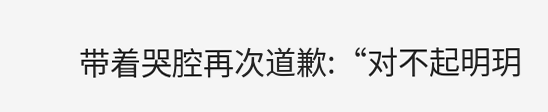带着哭腔再次道歉:“对不起明玥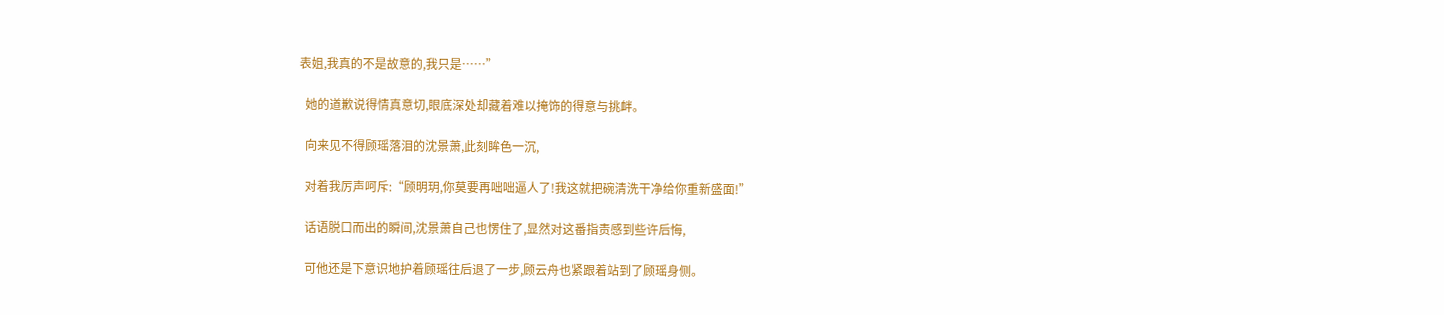表姐,我真的不是故意的,我只是……”

  她的道歉说得情真意切,眼底深处却藏着难以掩饰的得意与挑衅。

  向来见不得顾瑶落泪的沈景萧,此刻眸色一沉,

  对着我厉声呵斥:“顾明玥,你莫要再咄咄逼人了!我这就把碗清洗干净给你重新盛面!”

  话语脱口而出的瞬间,沈景萧自己也愣住了,显然对这番指责感到些许后悔,

  可他还是下意识地护着顾瑶往后退了一步,顾云舟也紧跟着站到了顾瑶身侧。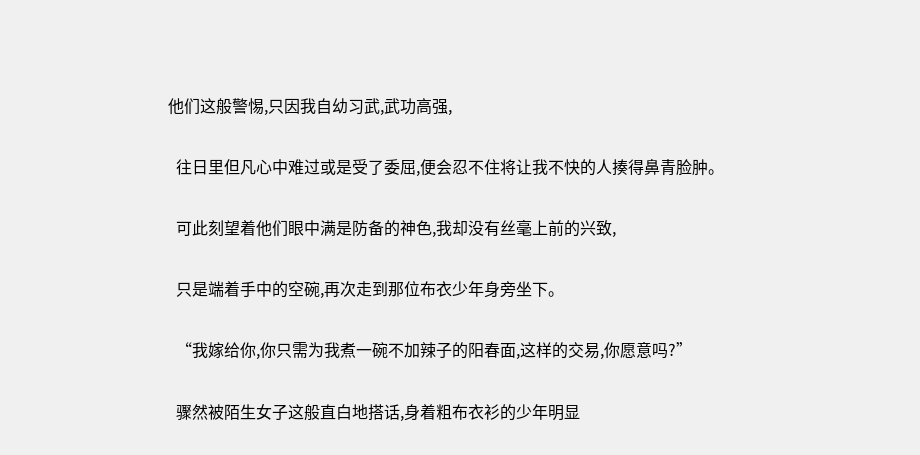他们这般警惕,只因我自幼习武,武功高强,

  往日里但凡心中难过或是受了委屈,便会忍不住将让我不快的人揍得鼻青脸肿。

  可此刻望着他们眼中满是防备的神色,我却没有丝毫上前的兴致,

  只是端着手中的空碗,再次走到那位布衣少年身旁坐下。

  “我嫁给你,你只需为我煮一碗不加辣子的阳春面,这样的交易,你愿意吗?”

  骤然被陌生女子这般直白地搭话,身着粗布衣衫的少年明显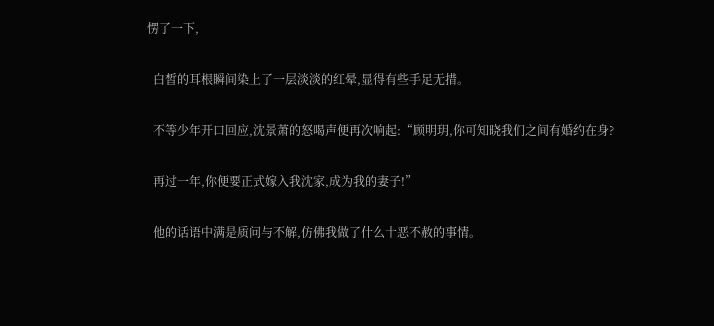愣了一下,

  白皙的耳根瞬间染上了一层淡淡的红晕,显得有些手足无措。

  不等少年开口回应,沈景萧的怒喝声便再次响起:“顾明玥,你可知晓我们之间有婚约在身?

  再过一年,你便要正式嫁入我沈家,成为我的妻子!”

  他的话语中满是质问与不解,仿佛我做了什么十恶不赦的事情。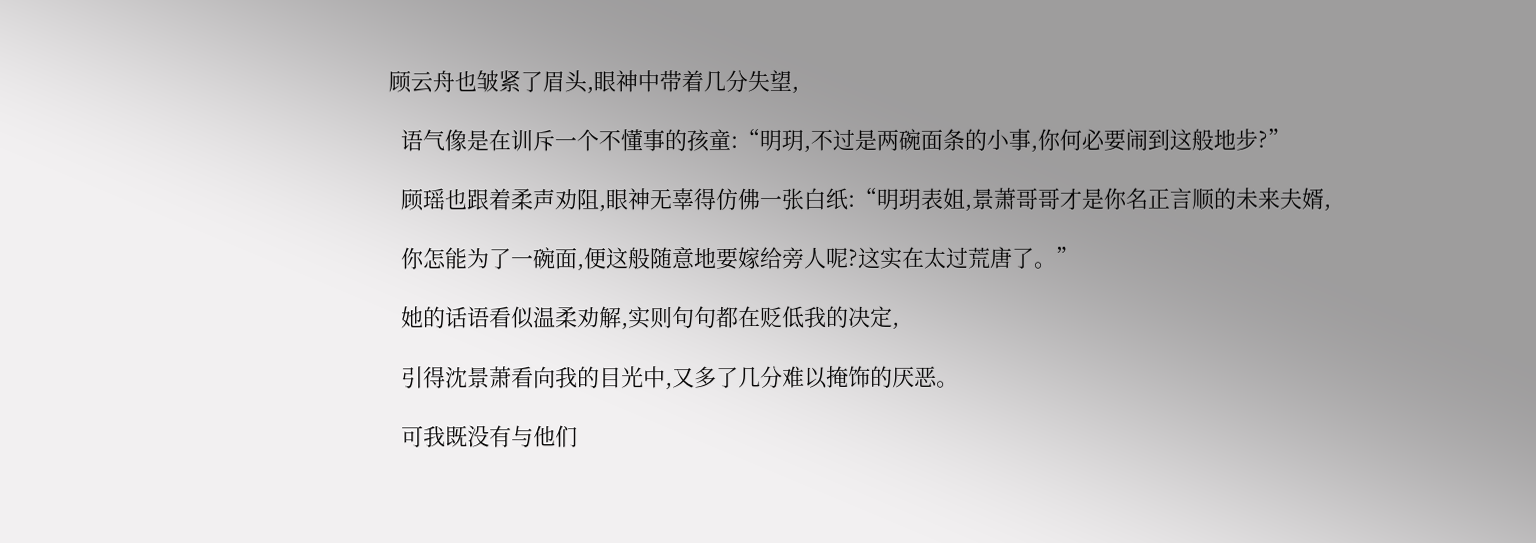顾云舟也皱紧了眉头,眼神中带着几分失望,

  语气像是在训斥一个不懂事的孩童:“明玥,不过是两碗面条的小事,你何必要闹到这般地步?”

  顾瑶也跟着柔声劝阻,眼神无辜得仿佛一张白纸:“明玥表姐,景萧哥哥才是你名正言顺的未来夫婿,

  你怎能为了一碗面,便这般随意地要嫁给旁人呢?这实在太过荒唐了。”

  她的话语看似温柔劝解,实则句句都在贬低我的决定,

  引得沈景萧看向我的目光中,又多了几分难以掩饰的厌恶。

  可我既没有与他们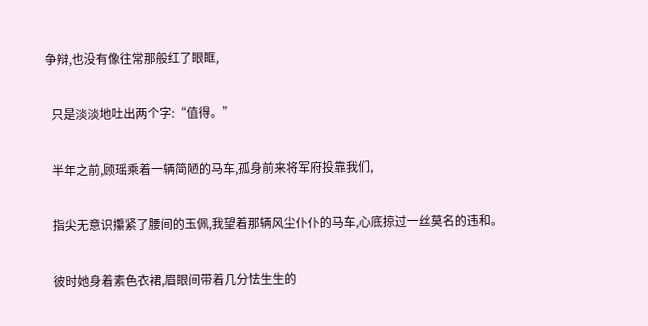争辩,也没有像往常那般红了眼眶,

  只是淡淡地吐出两个字:“值得。”

  半年之前,顾瑶乘着一辆简陋的马车,孤身前来将军府投靠我们,

  指尖无意识攥紧了腰间的玉佩,我望着那辆风尘仆仆的马车,心底掠过一丝莫名的违和。

  彼时她身着素色衣裙,眉眼间带着几分怯生生的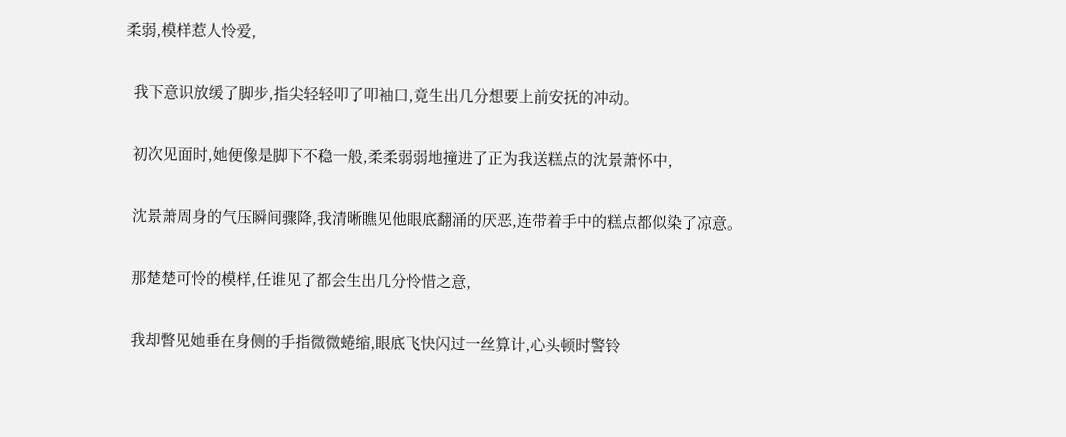柔弱,模样惹人怜爱,

  我下意识放缓了脚步,指尖轻轻叩了叩袖口,竟生出几分想要上前安抚的冲动。

  初次见面时,她便像是脚下不稳一般,柔柔弱弱地撞进了正为我送糕点的沈景萧怀中,

  沈景萧周身的气压瞬间骤降,我清晰瞧见他眼底翻涌的厌恶,连带着手中的糕点都似染了凉意。

  那楚楚可怜的模样,任谁见了都会生出几分怜惜之意,

  我却瞥见她垂在身侧的手指微微蜷缩,眼底飞快闪过一丝算计,心头顿时警铃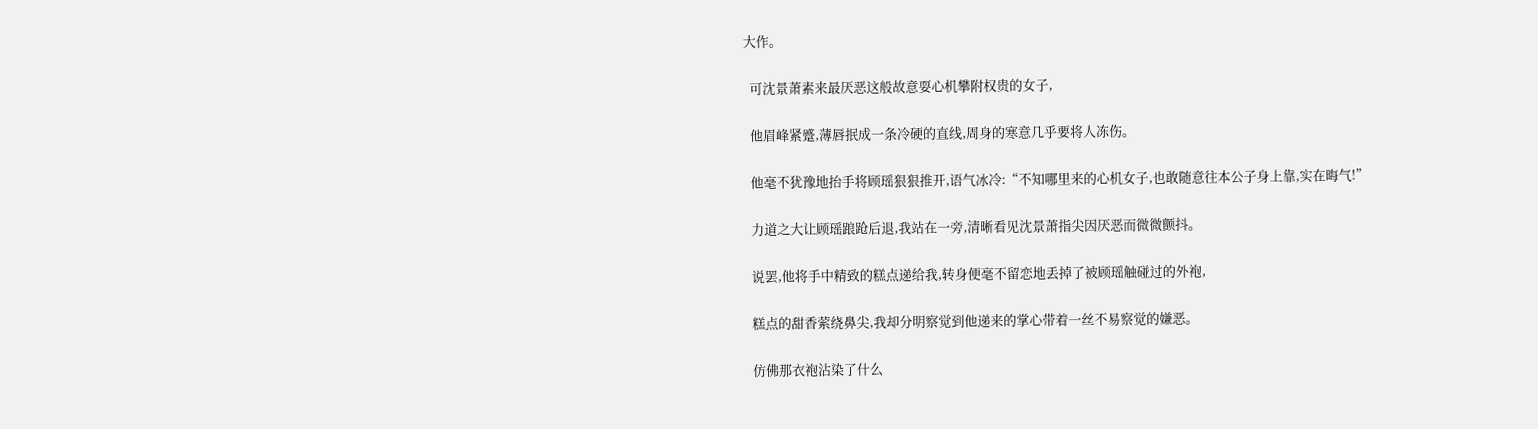大作。

  可沈景萧素来最厌恶这般故意耍心机攀附权贵的女子,

  他眉峰紧蹙,薄唇抿成一条冷硬的直线,周身的寒意几乎要将人冻伤。

  他毫不犹豫地抬手将顾瑶狠狠推开,语气冰冷:“不知哪里来的心机女子,也敢随意往本公子身上靠,实在晦气!”

  力道之大让顾瑶踉跄后退,我站在一旁,清晰看见沈景萧指尖因厌恶而微微颤抖。

  说罢,他将手中精致的糕点递给我,转身便毫不留恋地丢掉了被顾瑶触碰过的外袍,

  糕点的甜香萦绕鼻尖,我却分明察觉到他递来的掌心带着一丝不易察觉的嫌恶。

  仿佛那衣袍沾染了什么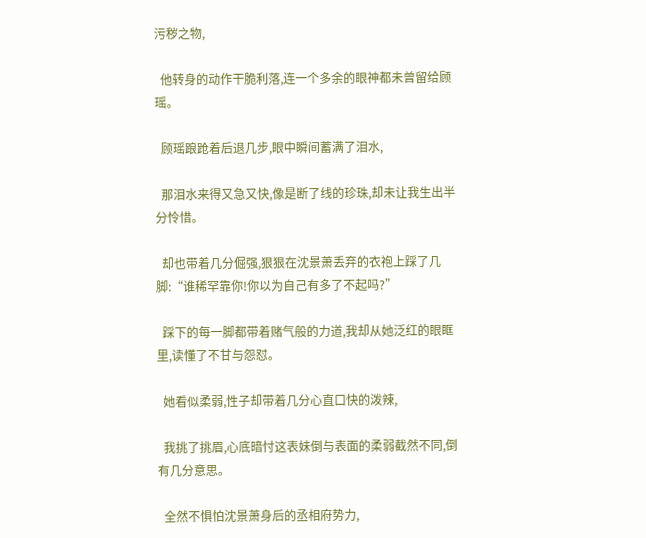污秽之物,

  他转身的动作干脆利落,连一个多余的眼神都未曾留给顾瑶。

  顾瑶踉跄着后退几步,眼中瞬间蓄满了泪水,

  那泪水来得又急又快,像是断了线的珍珠,却未让我生出半分怜惜。

  却也带着几分倔强,狠狠在沈景萧丢弃的衣袍上踩了几脚:“谁稀罕靠你!你以为自己有多了不起吗?”

  踩下的每一脚都带着赌气般的力道,我却从她泛红的眼眶里,读懂了不甘与怨怼。

  她看似柔弱,性子却带着几分心直口快的泼辣,

  我挑了挑眉,心底暗忖这表妹倒与表面的柔弱截然不同,倒有几分意思。

  全然不惧怕沈景萧身后的丞相府势力,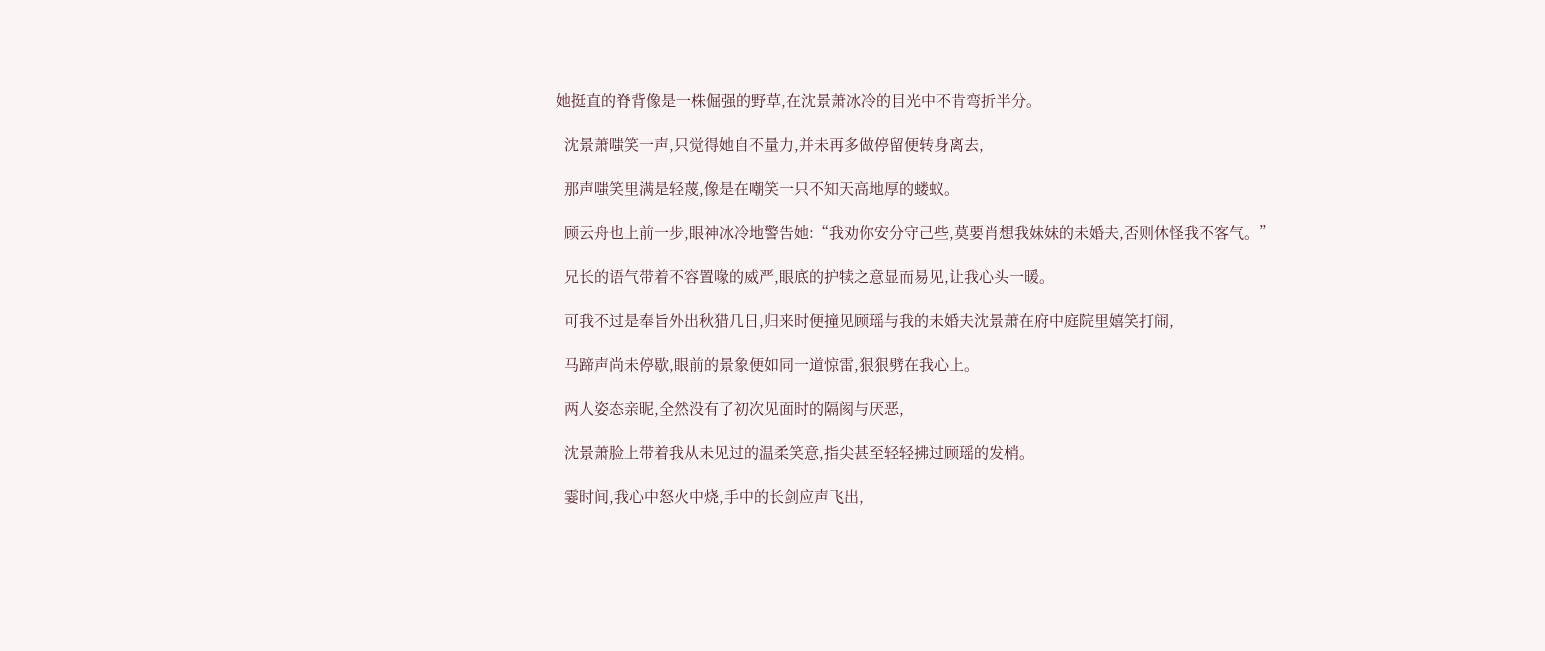她挺直的脊背像是一株倔强的野草,在沈景萧冰冷的目光中不肯弯折半分。

  沈景萧嗤笑一声,只觉得她自不量力,并未再多做停留便转身离去,

  那声嗤笑里满是轻蔑,像是在嘲笑一只不知天高地厚的蝼蚁。

  顾云舟也上前一步,眼神冰冷地警告她:“我劝你安分守己些,莫要肖想我妹妹的未婚夫,否则休怪我不客气。”

  兄长的语气带着不容置喙的威严,眼底的护犊之意显而易见,让我心头一暖。

  可我不过是奉旨外出秋猎几日,归来时便撞见顾瑶与我的未婚夫沈景萧在府中庭院里嬉笑打闹,

  马蹄声尚未停歇,眼前的景象便如同一道惊雷,狠狠劈在我心上。

  两人姿态亲昵,全然没有了初次见面时的隔阂与厌恶,

  沈景萧脸上带着我从未见过的温柔笑意,指尖甚至轻轻拂过顾瑶的发梢。

  霎时间,我心中怒火中烧,手中的长剑应声飞出,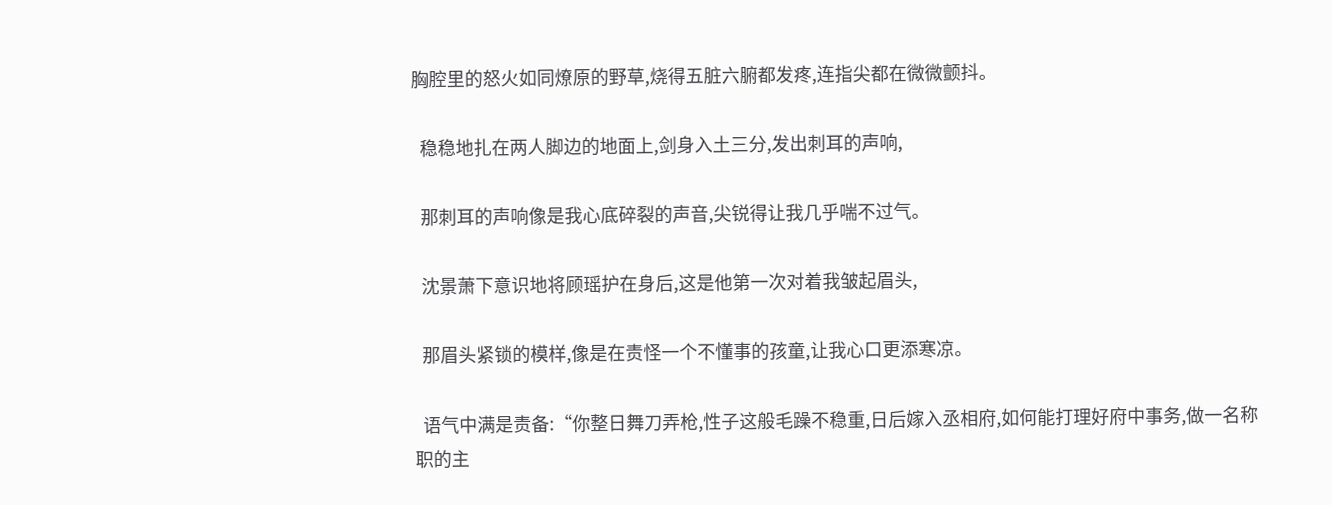胸腔里的怒火如同燎原的野草,烧得五脏六腑都发疼,连指尖都在微微颤抖。

  稳稳地扎在两人脚边的地面上,剑身入土三分,发出刺耳的声响,

  那刺耳的声响像是我心底碎裂的声音,尖锐得让我几乎喘不过气。

  沈景萧下意识地将顾瑶护在身后,这是他第一次对着我皱起眉头,

  那眉头紧锁的模样,像是在责怪一个不懂事的孩童,让我心口更添寒凉。

  语气中满是责备:“你整日舞刀弄枪,性子这般毛躁不稳重,日后嫁入丞相府,如何能打理好府中事务,做一名称职的主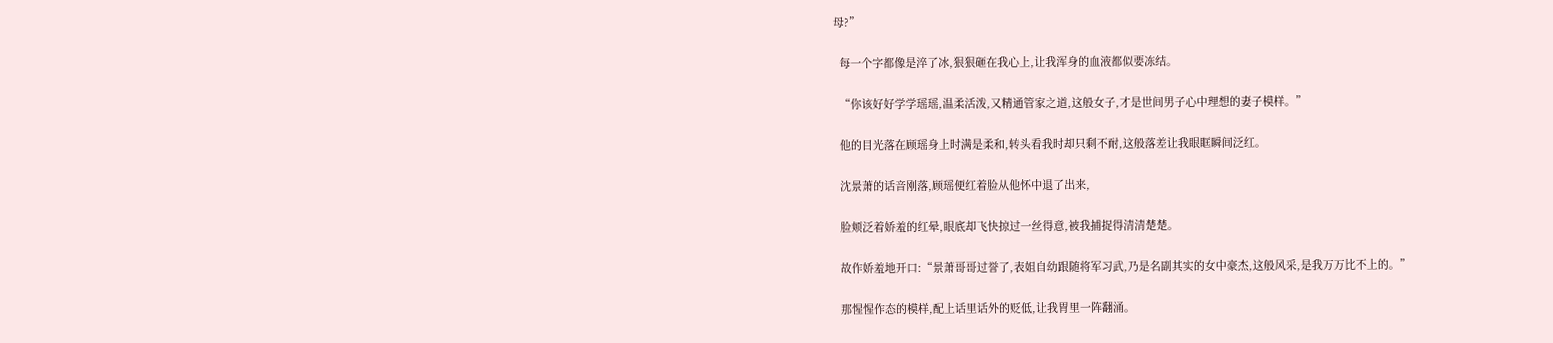母?”

  每一个字都像是淬了冰,狠狠砸在我心上,让我浑身的血液都似要冻结。

  “你该好好学学瑶瑶,温柔活泼,又精通管家之道,这般女子,才是世间男子心中理想的妻子模样。”

  他的目光落在顾瑶身上时满是柔和,转头看我时却只剩不耐,这般落差让我眼眶瞬间泛红。

  沈景萧的话音刚落,顾瑶便红着脸从他怀中退了出来,

  脸颊泛着娇羞的红晕,眼底却飞快掠过一丝得意,被我捕捉得清清楚楚。

  故作娇羞地开口:“景萧哥哥过誉了,表姐自幼跟随将军习武,乃是名副其实的女中豪杰,这般风采,是我万万比不上的。”

  那惺惺作态的模样,配上话里话外的贬低,让我胃里一阵翻涌。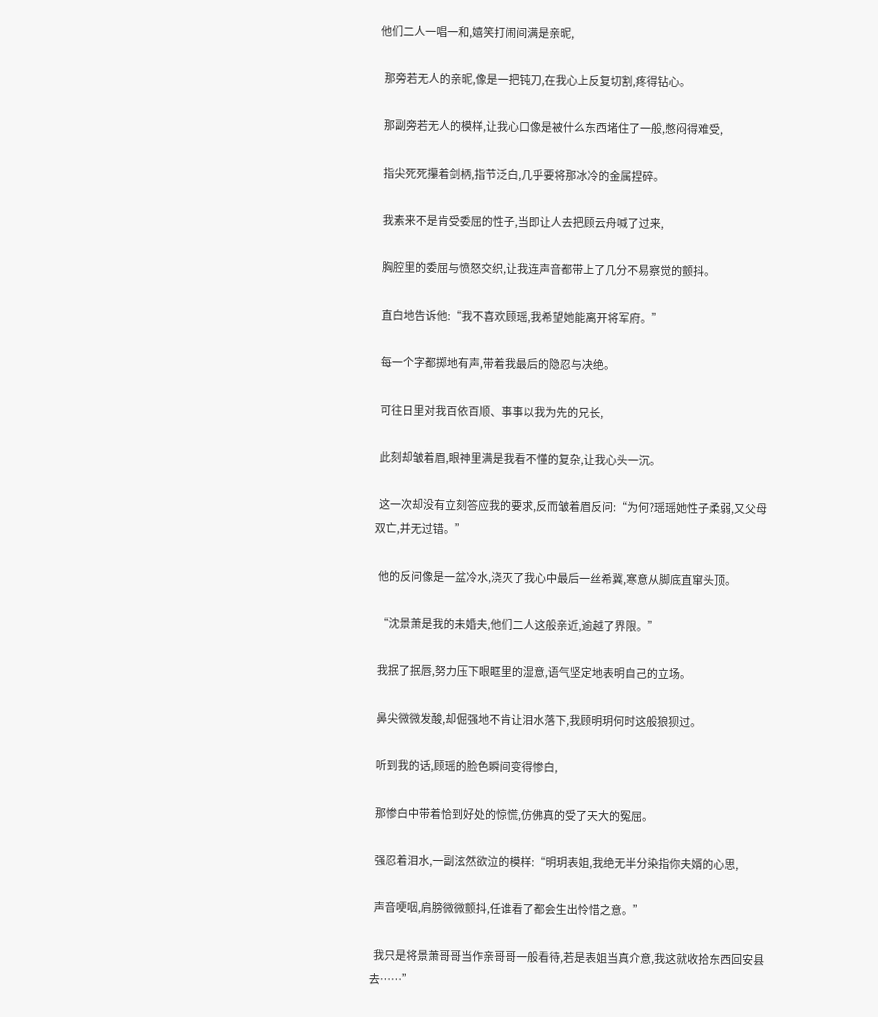他们二人一唱一和,嬉笑打闹间满是亲昵,

  那旁若无人的亲昵,像是一把钝刀,在我心上反复切割,疼得钻心。

  那副旁若无人的模样,让我心口像是被什么东西堵住了一般,憋闷得难受,

  指尖死死攥着剑柄,指节泛白,几乎要将那冰冷的金属捏碎。

  我素来不是肯受委屈的性子,当即让人去把顾云舟喊了过来,

  胸腔里的委屈与愤怒交织,让我连声音都带上了几分不易察觉的颤抖。

  直白地告诉他:“我不喜欢顾瑶,我希望她能离开将军府。”

  每一个字都掷地有声,带着我最后的隐忍与决绝。

  可往日里对我百依百顺、事事以我为先的兄长,

  此刻却皱着眉,眼神里满是我看不懂的复杂,让我心头一沉。

  这一次却没有立刻答应我的要求,反而皱着眉反问:“为何?瑶瑶她性子柔弱,又父母双亡,并无过错。”

  他的反问像是一盆冷水,浇灭了我心中最后一丝希冀,寒意从脚底直窜头顶。

  “沈景萧是我的未婚夫,他们二人这般亲近,逾越了界限。”

  我抿了抿唇,努力压下眼眶里的湿意,语气坚定地表明自己的立场。

  鼻尖微微发酸,却倔强地不肯让泪水落下,我顾明玥何时这般狼狈过。

  听到我的话,顾瑶的脸色瞬间变得惨白,

  那惨白中带着恰到好处的惊慌,仿佛真的受了天大的冤屈。

  强忍着泪水,一副泫然欲泣的模样:“明玥表姐,我绝无半分染指你夫婿的心思,

  声音哽咽,肩膀微微颤抖,任谁看了都会生出怜惜之意。”

  我只是将景萧哥哥当作亲哥哥一般看待,若是表姐当真介意,我这就收拾东西回安县去……”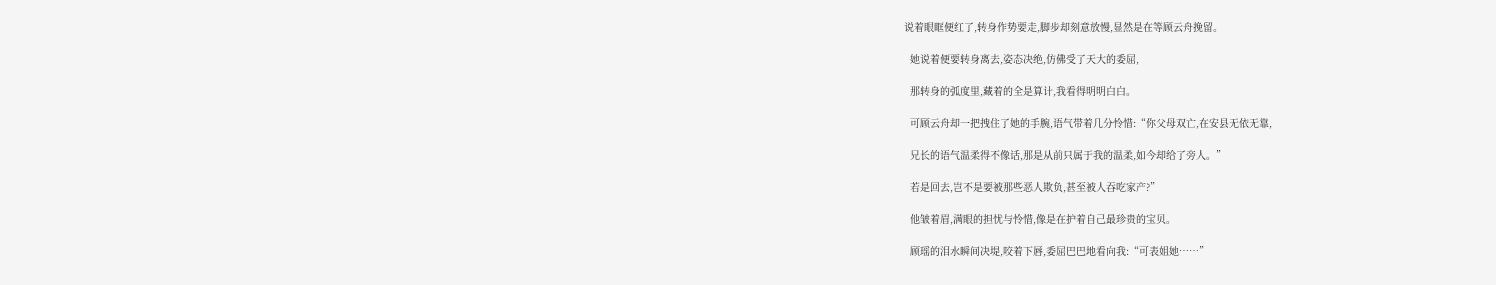说着眼眶便红了,转身作势要走,脚步却刻意放慢,显然是在等顾云舟挽留。

  她说着便要转身离去,姿态决绝,仿佛受了天大的委屈,

  那转身的弧度里,藏着的全是算计,我看得明明白白。

  可顾云舟却一把拽住了她的手腕,语气带着几分怜惜:“你父母双亡,在安县无依无靠,

  兄长的语气温柔得不像话,那是从前只属于我的温柔,如今却给了旁人。”

  若是回去,岂不是要被那些恶人欺负,甚至被人吞吃家产?”

  他皱着眉,满眼的担忧与怜惜,像是在护着自己最珍贵的宝贝。

  顾瑶的泪水瞬间决堤,咬着下唇,委屈巴巴地看向我:“可表姐她……”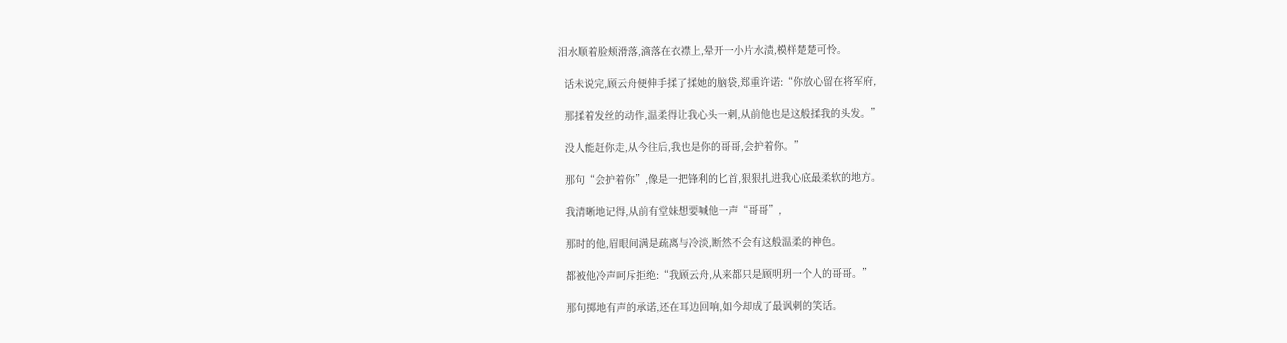泪水顺着脸颊滑落,滴落在衣襟上,晕开一小片水渍,模样楚楚可怜。

  话未说完,顾云舟便伸手揉了揉她的脑袋,郑重许诺:“你放心留在将军府,

  那揉着发丝的动作,温柔得让我心头一刺,从前他也是这般揉我的头发。”

  没人能赶你走,从今往后,我也是你的哥哥,会护着你。”

  那句“会护着你”,像是一把锋利的匕首,狠狠扎进我心底最柔软的地方。

  我清晰地记得,从前有堂妹想要喊他一声“哥哥”,

  那时的他,眉眼间满是疏离与冷淡,断然不会有这般温柔的神色。

  都被他冷声呵斥拒绝:“我顾云舟,从来都只是顾明玥一个人的哥哥。”

  那句掷地有声的承诺,还在耳边回响,如今却成了最讽刺的笑话。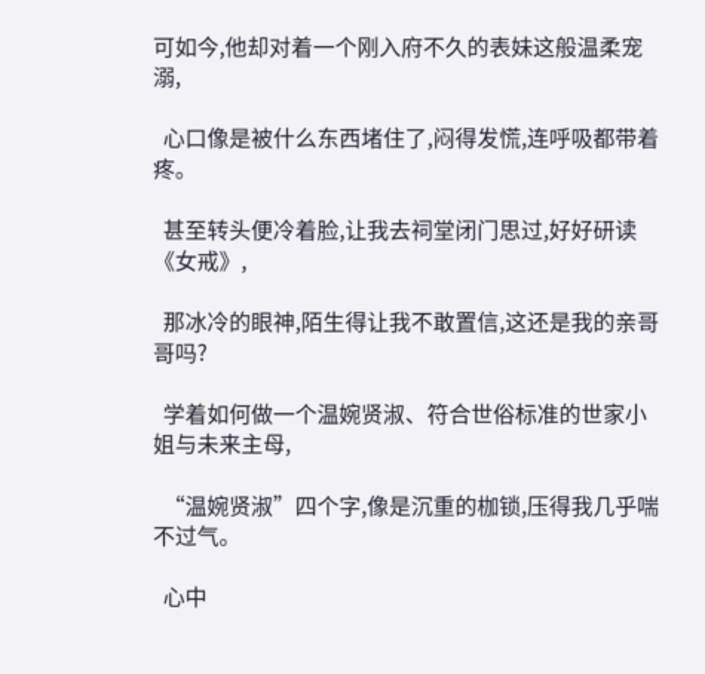可如今,他却对着一个刚入府不久的表妹这般温柔宠溺,

  心口像是被什么东西堵住了,闷得发慌,连呼吸都带着疼。

  甚至转头便冷着脸,让我去祠堂闭门思过,好好研读《女戒》,

  那冰冷的眼神,陌生得让我不敢置信,这还是我的亲哥哥吗?

  学着如何做一个温婉贤淑、符合世俗标准的世家小姐与未来主母,

  “温婉贤淑”四个字,像是沉重的枷锁,压得我几乎喘不过气。

  心中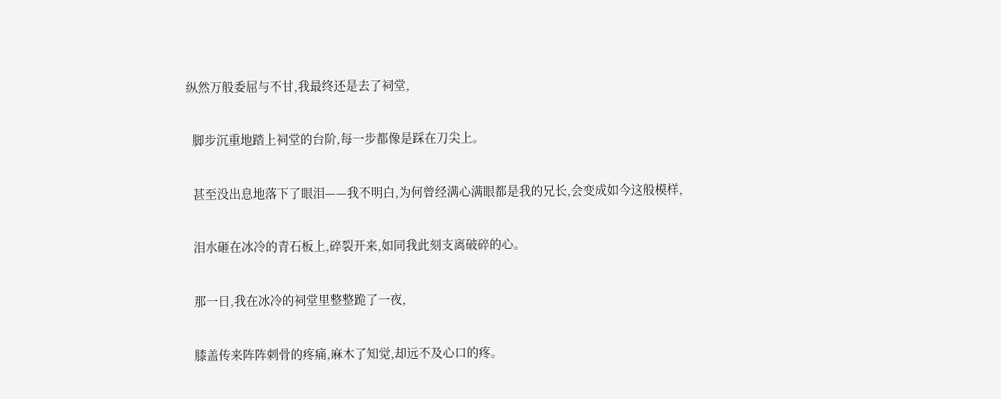纵然万般委屈与不甘,我最终还是去了祠堂,

  脚步沉重地踏上祠堂的台阶,每一步都像是踩在刀尖上。

  甚至没出息地落下了眼泪——我不明白,为何曾经满心满眼都是我的兄长,会变成如今这般模样,

  泪水砸在冰冷的青石板上,碎裂开来,如同我此刻支离破碎的心。

  那一日,我在冰冷的祠堂里整整跪了一夜,

  膝盖传来阵阵刺骨的疼痛,麻木了知觉,却远不及心口的疼。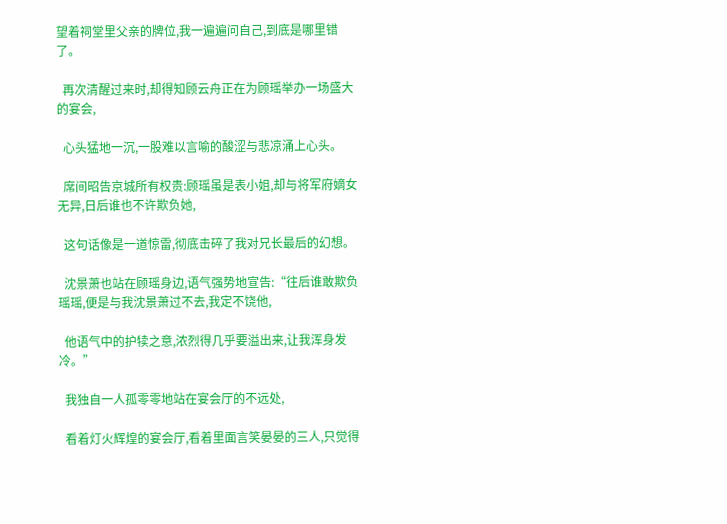望着祠堂里父亲的牌位,我一遍遍问自己,到底是哪里错了。

  再次清醒过来时,却得知顾云舟正在为顾瑶举办一场盛大的宴会,

  心头猛地一沉,一股难以言喻的酸涩与悲凉涌上心头。

  席间昭告京城所有权贵:顾瑶虽是表小姐,却与将军府嫡女无异,日后谁也不许欺负她,

  这句话像是一道惊雷,彻底击碎了我对兄长最后的幻想。

  沈景萧也站在顾瑶身边,语气强势地宣告:“往后谁敢欺负瑶瑶,便是与我沈景萧过不去,我定不饶他,

  他语气中的护犊之意,浓烈得几乎要溢出来,让我浑身发冷。”

  我独自一人孤零零地站在宴会厅的不远处,

  看着灯火辉煌的宴会厅,看着里面言笑晏晏的三人,只觉得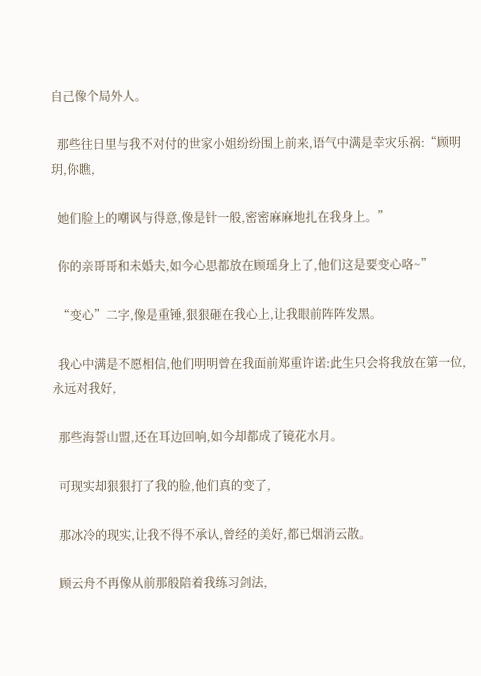自己像个局外人。

  那些往日里与我不对付的世家小姐纷纷围上前来,语气中满是幸灾乐祸:“顾明玥,你瞧,

  她们脸上的嘲讽与得意,像是针一般,密密麻麻地扎在我身上。”

  你的亲哥哥和未婚夫,如今心思都放在顾瑶身上了,他们这是要变心咯~”

  “变心”二字,像是重锤,狠狠砸在我心上,让我眼前阵阵发黑。

  我心中满是不愿相信,他们明明曾在我面前郑重许诺:此生只会将我放在第一位,永远对我好,

  那些海誓山盟,还在耳边回响,如今却都成了镜花水月。

  可现实却狠狠打了我的脸,他们真的变了,

  那冰冷的现实,让我不得不承认,曾经的美好,都已烟消云散。

  顾云舟不再像从前那般陪着我练习剑法,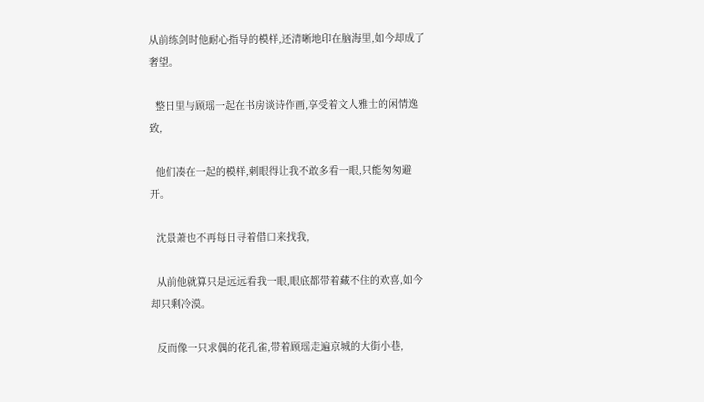从前练剑时他耐心指导的模样,还清晰地印在脑海里,如今却成了奢望。

  整日里与顾瑶一起在书房谈诗作画,享受着文人雅士的闲情逸致,

  他们凑在一起的模样,刺眼得让我不敢多看一眼,只能匆匆避开。

  沈景萧也不再每日寻着借口来找我,

  从前他就算只是远远看我一眼,眼底都带着藏不住的欢喜,如今却只剩冷漠。

  反而像一只求偶的花孔雀,带着顾瑶走遍京城的大街小巷,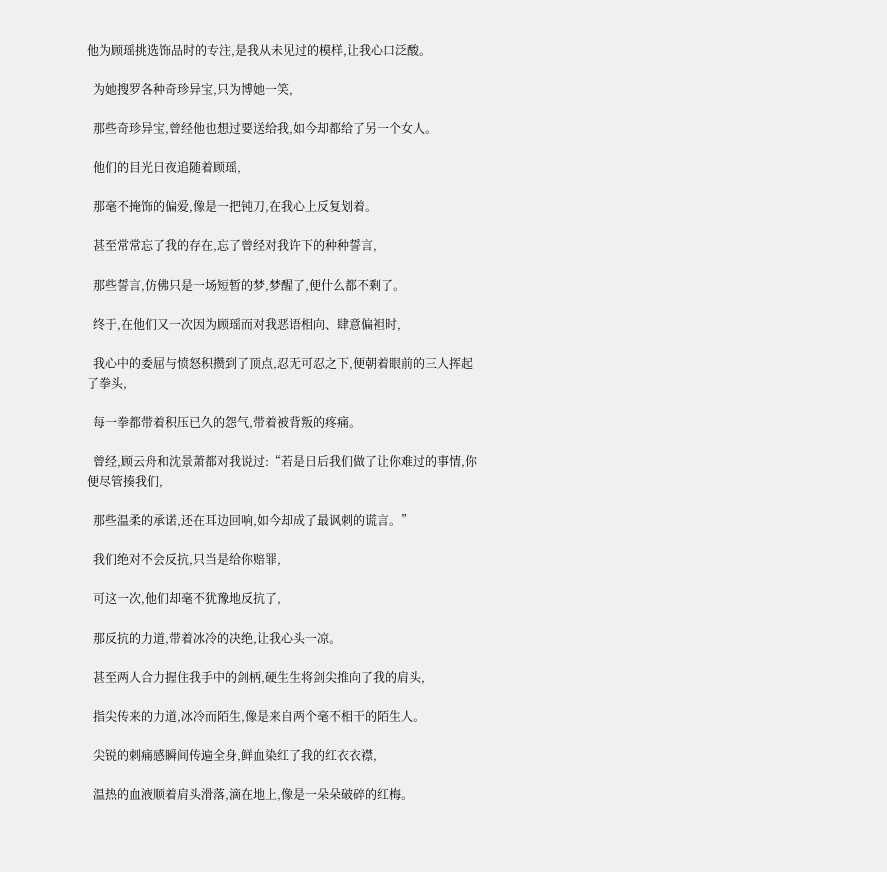他为顾瑶挑选饰品时的专注,是我从未见过的模样,让我心口泛酸。

  为她搜罗各种奇珍异宝,只为博她一笑,

  那些奇珍异宝,曾经他也想过要送给我,如今却都给了另一个女人。

  他们的目光日夜追随着顾瑶,

  那毫不掩饰的偏爱,像是一把钝刀,在我心上反复划着。

  甚至常常忘了我的存在,忘了曾经对我许下的种种誓言,

  那些誓言,仿佛只是一场短暂的梦,梦醒了,便什么都不剩了。

  终于,在他们又一次因为顾瑶而对我恶语相向、肆意偏袒时,

  我心中的委屈与愤怒积攒到了顶点,忍无可忍之下,便朝着眼前的三人挥起了拳头,

  每一拳都带着积压已久的怨气,带着被背叛的疼痛。

  曾经,顾云舟和沈景萧都对我说过:“若是日后我们做了让你难过的事情,你便尽管揍我们,

  那些温柔的承诺,还在耳边回响,如今却成了最讽刺的谎言。”

  我们绝对不会反抗,只当是给你赔罪,

  可这一次,他们却毫不犹豫地反抗了,

  那反抗的力道,带着冰冷的决绝,让我心头一凉。

  甚至两人合力握住我手中的剑柄,硬生生将剑尖推向了我的肩头,

  指尖传来的力道,冰冷而陌生,像是来自两个毫不相干的陌生人。

  尖锐的刺痛感瞬间传遍全身,鲜血染红了我的红衣衣襟,

  温热的血液顺着肩头滑落,滴在地上,像是一朵朵破碎的红梅。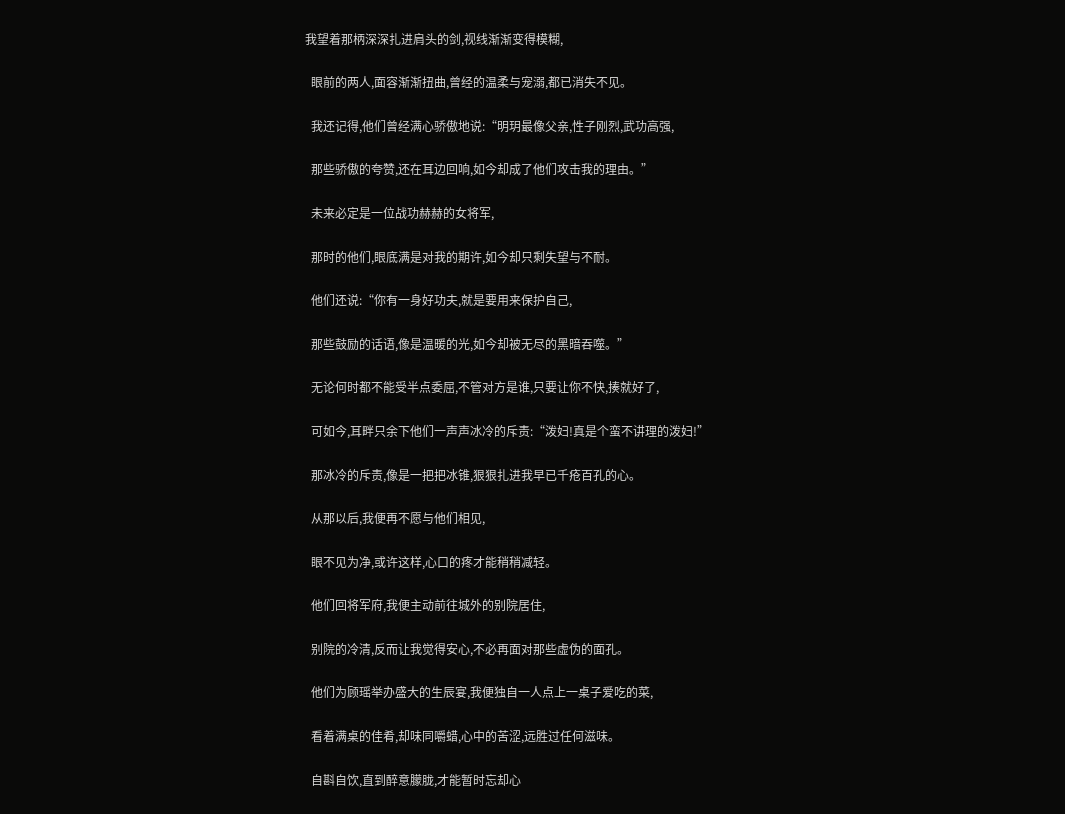我望着那柄深深扎进肩头的剑,视线渐渐变得模糊,

  眼前的两人,面容渐渐扭曲,曾经的温柔与宠溺,都已消失不见。

  我还记得,他们曾经满心骄傲地说:“明玥最像父亲,性子刚烈,武功高强,

  那些骄傲的夸赞,还在耳边回响,如今却成了他们攻击我的理由。”

  未来必定是一位战功赫赫的女将军,

  那时的他们,眼底满是对我的期许,如今却只剩失望与不耐。

  他们还说:“你有一身好功夫,就是要用来保护自己,

  那些鼓励的话语,像是温暖的光,如今却被无尽的黑暗吞噬。”

  无论何时都不能受半点委屈,不管对方是谁,只要让你不快,揍就好了,

  可如今,耳畔只余下他们一声声冰冷的斥责:“泼妇!真是个蛮不讲理的泼妇!”

  那冰冷的斥责,像是一把把冰锥,狠狠扎进我早已千疮百孔的心。

  从那以后,我便再不愿与他们相见,

  眼不见为净,或许这样,心口的疼才能稍稍减轻。

  他们回将军府,我便主动前往城外的别院居住,

  别院的冷清,反而让我觉得安心,不必再面对那些虚伪的面孔。

  他们为顾瑶举办盛大的生辰宴,我便独自一人点上一桌子爱吃的菜,

  看着满桌的佳肴,却味同嚼蜡,心中的苦涩,远胜过任何滋味。

  自斟自饮,直到醉意朦胧,才能暂时忘却心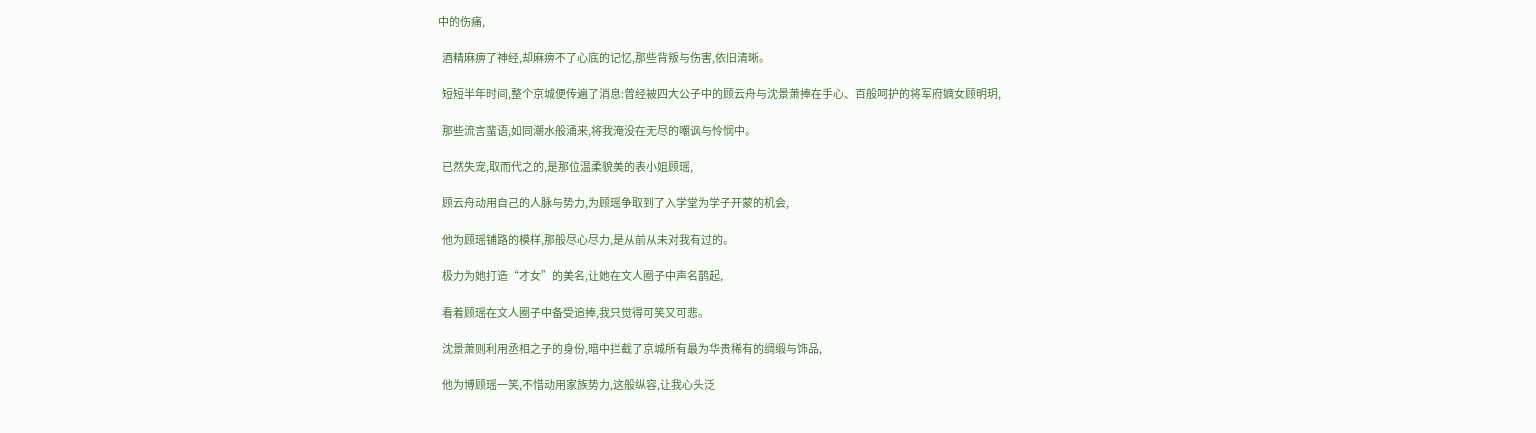中的伤痛,

  酒精麻痹了神经,却麻痹不了心底的记忆,那些背叛与伤害,依旧清晰。

  短短半年时间,整个京城便传遍了消息:曾经被四大公子中的顾云舟与沈景萧捧在手心、百般呵护的将军府嫡女顾明玥,

  那些流言蜚语,如同潮水般涌来,将我淹没在无尽的嘲讽与怜悯中。

  已然失宠,取而代之的,是那位温柔貌美的表小姐顾瑶,

  顾云舟动用自己的人脉与势力,为顾瑶争取到了入学堂为学子开蒙的机会,

  他为顾瑶铺路的模样,那般尽心尽力,是从前从未对我有过的。

  极力为她打造“才女”的美名,让她在文人圈子中声名鹊起,

  看着顾瑶在文人圈子中备受追捧,我只觉得可笑又可悲。

  沈景萧则利用丞相之子的身份,暗中拦截了京城所有最为华贵稀有的绸缎与饰品,

  他为博顾瑶一笑,不惜动用家族势力,这般纵容,让我心头泛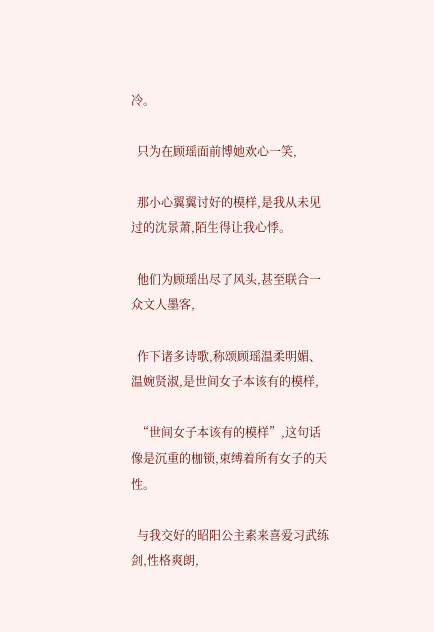冷。

  只为在顾瑶面前博她欢心一笑,

  那小心翼翼讨好的模样,是我从未见过的沈景萧,陌生得让我心悸。

  他们为顾瑶出尽了风头,甚至联合一众文人墨客,

  作下诸多诗歌,称颂顾瑶温柔明媚、温婉贤淑,是世间女子本该有的模样,

  “世间女子本该有的模样”,这句话像是沉重的枷锁,束缚着所有女子的天性。

  与我交好的昭阳公主素来喜爱习武练剑,性格爽朗,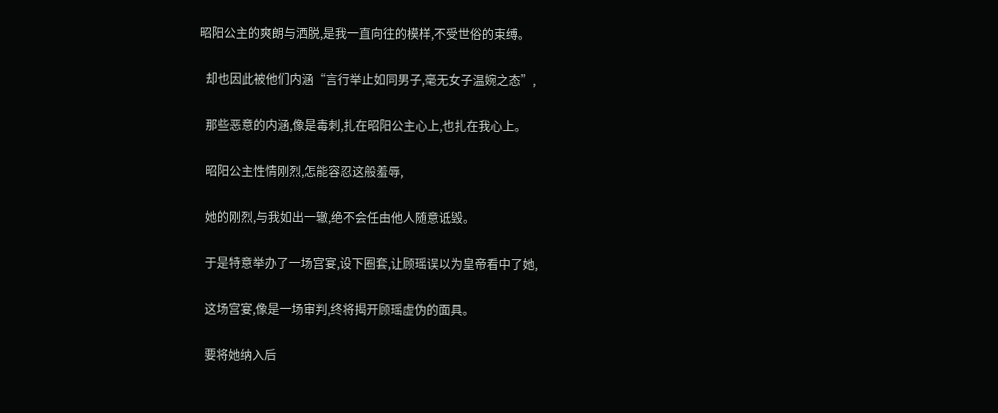昭阳公主的爽朗与洒脱,是我一直向往的模样,不受世俗的束缚。

  却也因此被他们内涵“言行举止如同男子,毫无女子温婉之态”,

  那些恶意的内涵,像是毒刺,扎在昭阳公主心上,也扎在我心上。

  昭阳公主性情刚烈,怎能容忍这般羞辱,

  她的刚烈,与我如出一辙,绝不会任由他人随意诋毁。

  于是特意举办了一场宫宴,设下圈套,让顾瑶误以为皇帝看中了她,

  这场宫宴,像是一场审判,终将揭开顾瑶虚伪的面具。

  要将她纳入后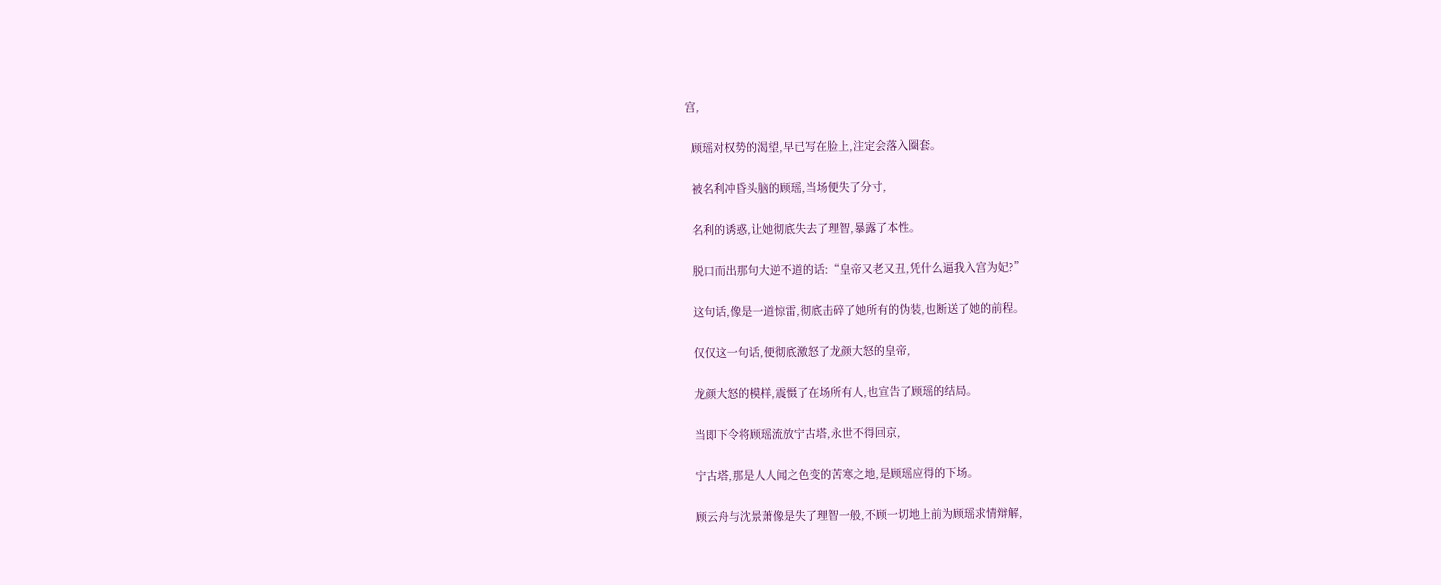宫,

  顾瑶对权势的渴望,早已写在脸上,注定会落入圈套。

  被名利冲昏头脑的顾瑶,当场便失了分寸,

  名利的诱惑,让她彻底失去了理智,暴露了本性。

  脱口而出那句大逆不道的话:“皇帝又老又丑,凭什么逼我入宫为妃?”

  这句话,像是一道惊雷,彻底击碎了她所有的伪装,也断送了她的前程。

  仅仅这一句话,便彻底激怒了龙颜大怒的皇帝,

  龙颜大怒的模样,震慑了在场所有人,也宣告了顾瑶的结局。

  当即下令将顾瑶流放宁古塔,永世不得回京,

  宁古塔,那是人人闻之色变的苦寒之地,是顾瑶应得的下场。

  顾云舟与沈景萧像是失了理智一般,不顾一切地上前为顾瑶求情辩解,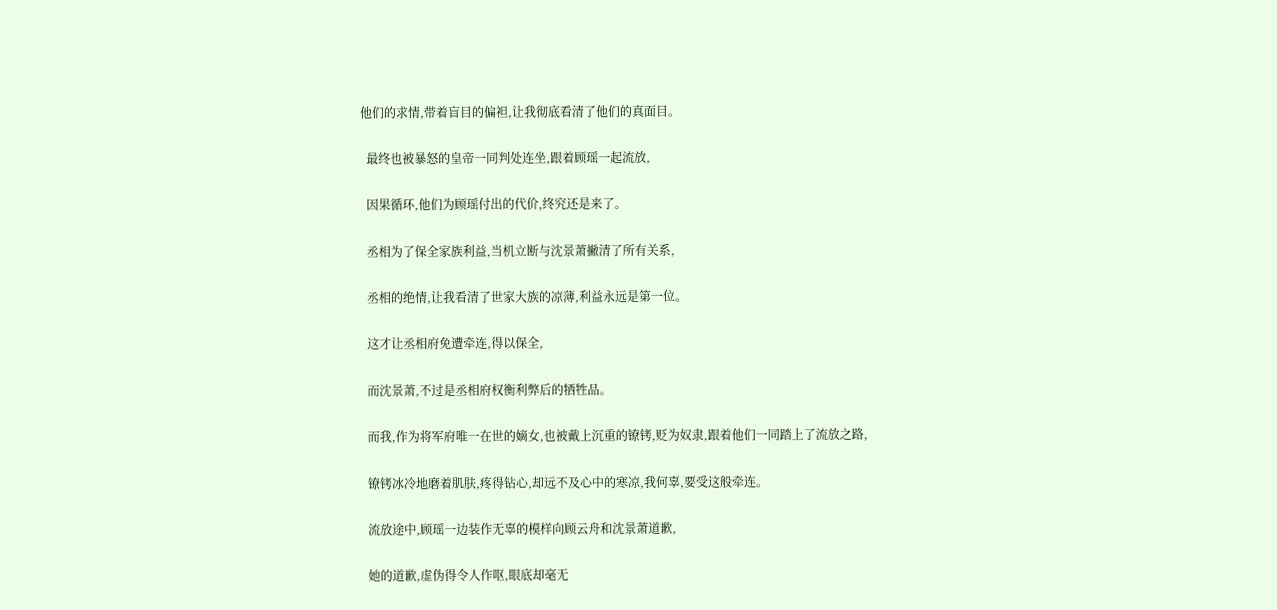他们的求情,带着盲目的偏袒,让我彻底看清了他们的真面目。

  最终也被暴怒的皇帝一同判处连坐,跟着顾瑶一起流放,

  因果循环,他们为顾瑶付出的代价,终究还是来了。

  丞相为了保全家族利益,当机立断与沈景萧撇清了所有关系,

  丞相的绝情,让我看清了世家大族的凉薄,利益永远是第一位。

  这才让丞相府免遭牵连,得以保全,

  而沈景萧,不过是丞相府权衡利弊后的牺牲品。

  而我,作为将军府唯一在世的嫡女,也被戴上沉重的镣铐,贬为奴隶,跟着他们一同踏上了流放之路,

  镣铐冰冷地磨着肌肤,疼得钻心,却远不及心中的寒凉,我何辜,要受这般牵连。

  流放途中,顾瑶一边装作无辜的模样向顾云舟和沈景萧道歉,

  她的道歉,虚伪得令人作呕,眼底却毫无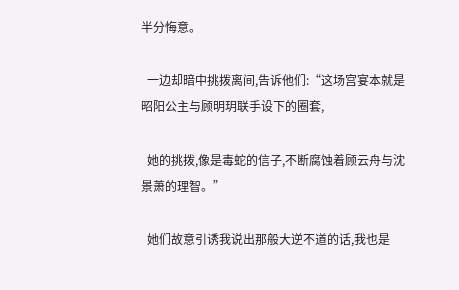半分悔意。

  一边却暗中挑拨离间,告诉他们:“这场宫宴本就是昭阳公主与顾明玥联手设下的圈套,

  她的挑拨,像是毒蛇的信子,不断腐蚀着顾云舟与沈景萧的理智。”

  她们故意引诱我说出那般大逆不道的话,我也是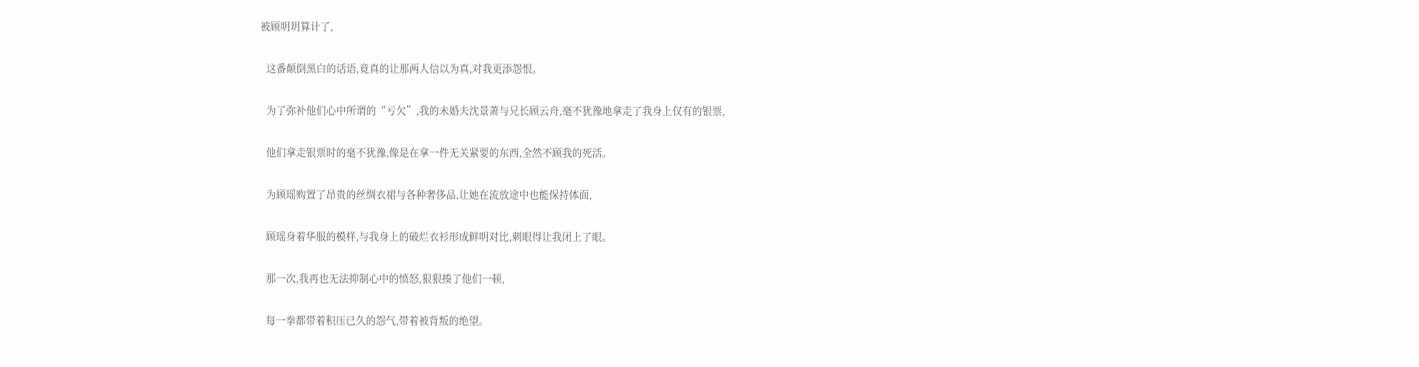被顾明玥算计了,

  这番颠倒黑白的话语,竟真的让那两人信以为真,对我更添怨恨。

  为了弥补他们心中所谓的“亏欠”,我的未婚夫沈景萧与兄长顾云舟,毫不犹豫地拿走了我身上仅有的银票,

  他们拿走银票时的毫不犹豫,像是在拿一件无关紧要的东西,全然不顾我的死活。

  为顾瑶购置了昂贵的丝绸衣裙与各种奢侈品,让她在流放途中也能保持体面,

  顾瑶身着华服的模样,与我身上的破烂衣衫形成鲜明对比,刺眼得让我闭上了眼。

  那一次,我再也无法抑制心中的愤怒,狠狠揍了他们一顿,

  每一拳都带着积压已久的怨气,带着被背叛的绝望。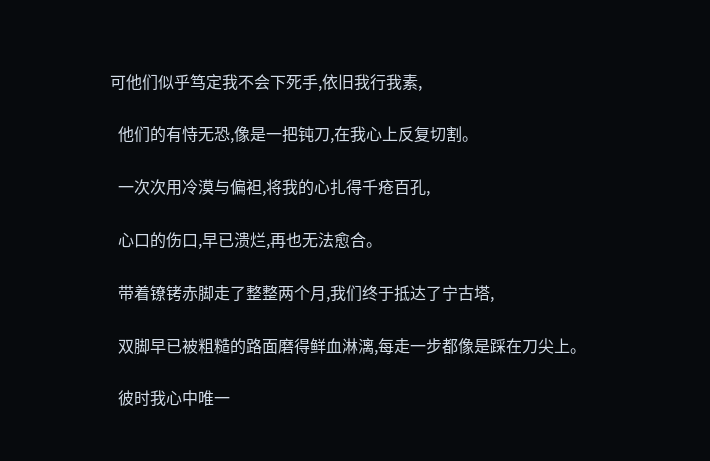可他们似乎笃定我不会下死手,依旧我行我素,

  他们的有恃无恐,像是一把钝刀,在我心上反复切割。

  一次次用冷漠与偏袒,将我的心扎得千疮百孔,

  心口的伤口,早已溃烂,再也无法愈合。

  带着镣铐赤脚走了整整两个月,我们终于抵达了宁古塔,

  双脚早已被粗糙的路面磨得鲜血淋漓,每走一步都像是踩在刀尖上。

  彼时我心中唯一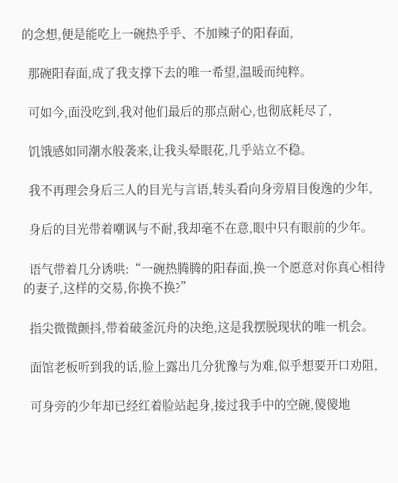的念想,便是能吃上一碗热乎乎、不加辣子的阳春面,

  那碗阳春面,成了我支撑下去的唯一希望,温暖而纯粹。

  可如今,面没吃到,我对他们最后的那点耐心,也彻底耗尽了,

  饥饿感如同潮水般袭来,让我头晕眼花,几乎站立不稳。

  我不再理会身后三人的目光与言语,转头看向身旁眉目俊逸的少年,

  身后的目光带着嘲讽与不耐,我却毫不在意,眼中只有眼前的少年。

  语气带着几分诱哄:“一碗热腾腾的阳春面,换一个愿意对你真心相待的妻子,这样的交易,你换不换?”

  指尖微微颤抖,带着破釜沉舟的决绝,这是我摆脱现状的唯一机会。

  面馆老板听到我的话,脸上露出几分犹豫与为难,似乎想要开口劝阻,

  可身旁的少年却已经红着脸站起身,接过我手中的空碗,傻傻地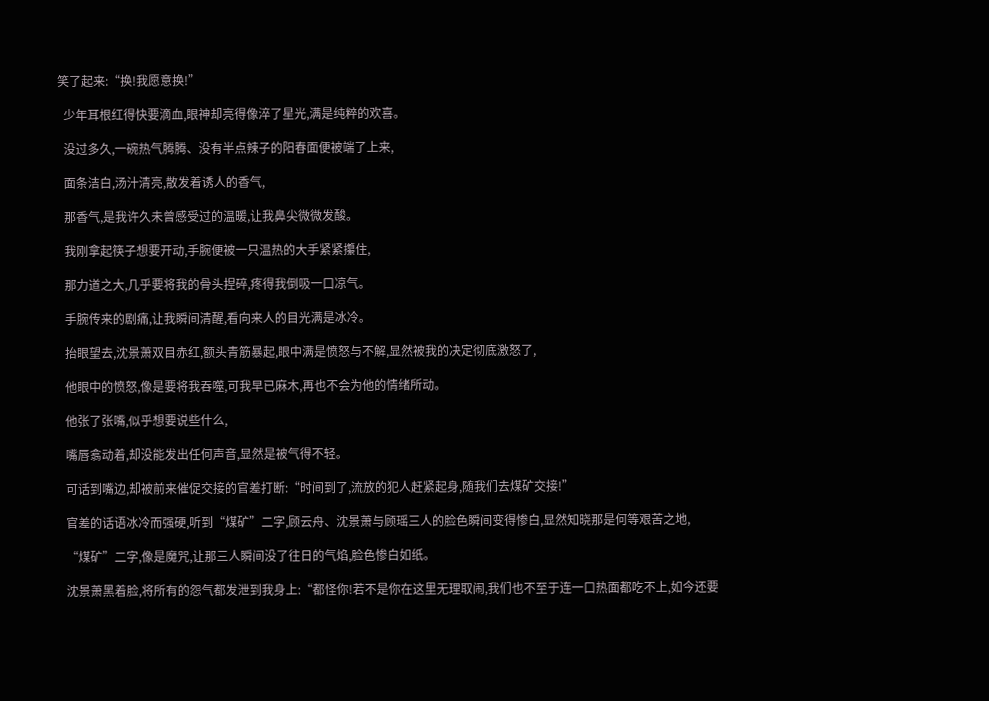笑了起来:“换!我愿意换!”

  少年耳根红得快要滴血,眼神却亮得像淬了星光,满是纯粹的欢喜。

  没过多久,一碗热气腾腾、没有半点辣子的阳春面便被端了上来,

  面条洁白,汤汁清亮,散发着诱人的香气,

  那香气,是我许久未曾感受过的温暖,让我鼻尖微微发酸。

  我刚拿起筷子想要开动,手腕便被一只温热的大手紧紧攥住,

  那力道之大,几乎要将我的骨头捏碎,疼得我倒吸一口凉气。

  手腕传来的剧痛,让我瞬间清醒,看向来人的目光满是冰冷。

  抬眼望去,沈景萧双目赤红,额头青筋暴起,眼中满是愤怒与不解,显然被我的决定彻底激怒了,

  他眼中的愤怒,像是要将我吞噬,可我早已麻木,再也不会为他的情绪所动。

  他张了张嘴,似乎想要说些什么,

  嘴唇翕动着,却没能发出任何声音,显然是被气得不轻。

  可话到嘴边,却被前来催促交接的官差打断:“时间到了,流放的犯人赶紧起身,随我们去煤矿交接!”

  官差的话语冰冷而强硬,听到“煤矿”二字,顾云舟、沈景萧与顾瑶三人的脸色瞬间变得惨白,显然知晓那是何等艰苦之地,

  “煤矿”二字,像是魔咒,让那三人瞬间没了往日的气焰,脸色惨白如纸。

  沈景萧黑着脸,将所有的怨气都发泄到我身上:“都怪你!若不是你在这里无理取闹,我们也不至于连一口热面都吃不上,如今还要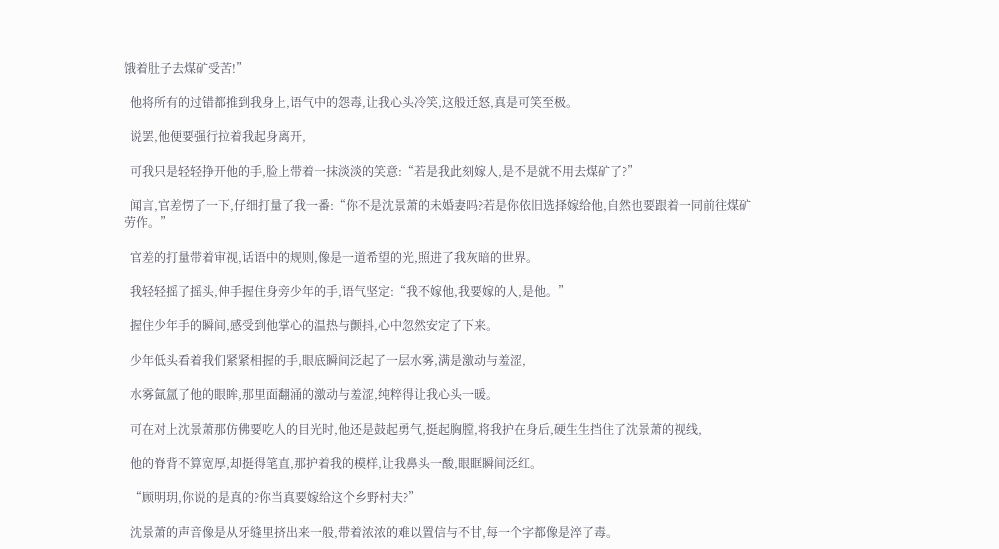饿着肚子去煤矿受苦!”

  他将所有的过错都推到我身上,语气中的怨毒,让我心头冷笑,这般迁怒,真是可笑至极。

  说罢,他便要强行拉着我起身离开,

  可我只是轻轻挣开他的手,脸上带着一抹淡淡的笑意:“若是我此刻嫁人,是不是就不用去煤矿了?”

  闻言,官差愣了一下,仔细打量了我一番:“你不是沈景萧的未婚妻吗?若是你依旧选择嫁给他,自然也要跟着一同前往煤矿劳作。”

  官差的打量带着审视,话语中的规则,像是一道希望的光,照进了我灰暗的世界。

  我轻轻摇了摇头,伸手握住身旁少年的手,语气坚定:“我不嫁他,我要嫁的人,是他。”

  握住少年手的瞬间,感受到他掌心的温热与颤抖,心中忽然安定了下来。

  少年低头看着我们紧紧相握的手,眼底瞬间泛起了一层水雾,满是激动与羞涩,

  水雾氤氲了他的眼眸,那里面翻涌的激动与羞涩,纯粹得让我心头一暖。

  可在对上沈景萧那仿佛要吃人的目光时,他还是鼓起勇气,挺起胸膛,将我护在身后,硬生生挡住了沈景萧的视线,

  他的脊背不算宽厚,却挺得笔直,那护着我的模样,让我鼻头一酸,眼眶瞬间泛红。

  “顾明玥,你说的是真的?你当真要嫁给这个乡野村夫?”

  沈景萧的声音像是从牙缝里挤出来一般,带着浓浓的难以置信与不甘,每一个字都像是淬了毒。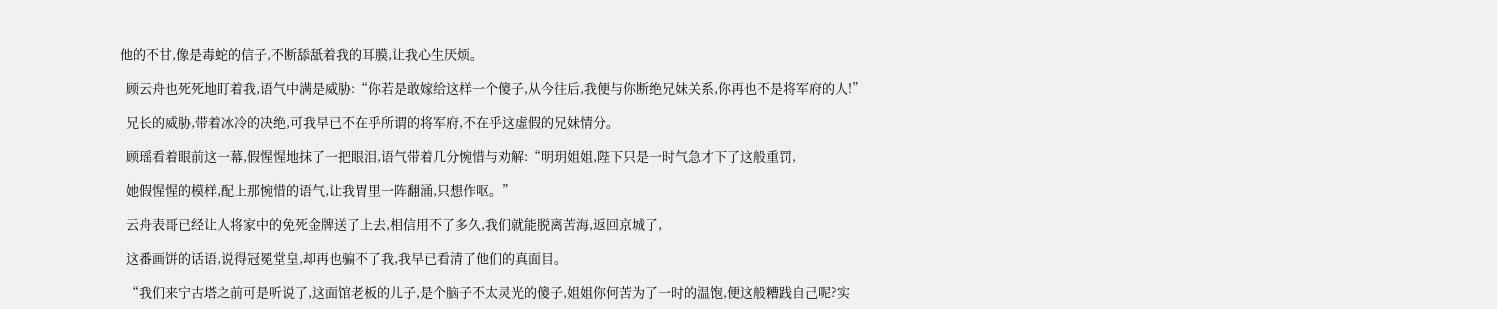他的不甘,像是毒蛇的信子,不断舔舐着我的耳膜,让我心生厌烦。

  顾云舟也死死地盯着我,语气中满是威胁:“你若是敢嫁给这样一个傻子,从今往后,我便与你断绝兄妹关系,你再也不是将军府的人!”

  兄长的威胁,带着冰冷的决绝,可我早已不在乎所谓的将军府,不在乎这虚假的兄妹情分。

  顾瑶看着眼前这一幕,假惺惺地抹了一把眼泪,语气带着几分惋惜与劝解:“明玥姐姐,陛下只是一时气急才下了这般重罚,

  她假惺惺的模样,配上那惋惜的语气,让我胃里一阵翻涌,只想作呕。”

  云舟表哥已经让人将家中的免死金牌送了上去,相信用不了多久,我们就能脱离苦海,返回京城了,

  这番画饼的话语,说得冠冕堂皇,却再也骗不了我,我早已看清了他们的真面目。

  “我们来宁古塔之前可是听说了,这面馆老板的儿子,是个脑子不太灵光的傻子,姐姐你何苦为了一时的温饱,便这般糟践自己呢?实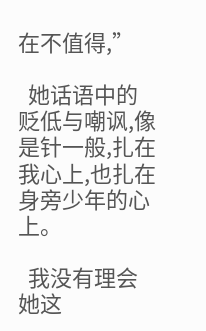在不值得,”

  她话语中的贬低与嘲讽,像是针一般,扎在我心上,也扎在身旁少年的心上。

  我没有理会她这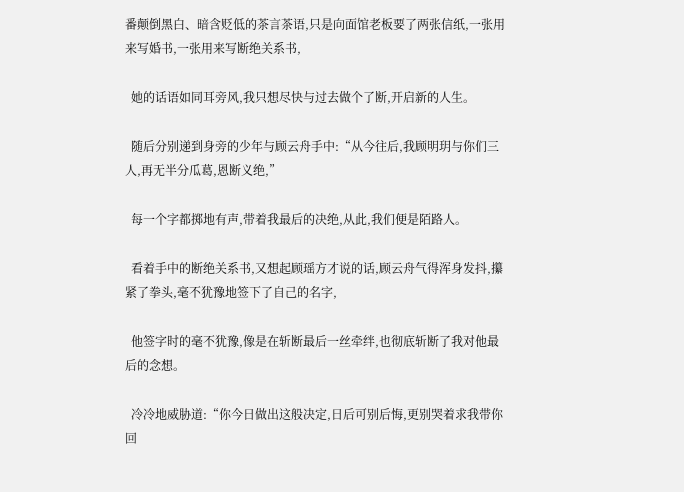番颠倒黑白、暗含贬低的茶言茶语,只是向面馆老板要了两张信纸,一张用来写婚书,一张用来写断绝关系书,

  她的话语如同耳旁风,我只想尽快与过去做个了断,开启新的人生。

  随后分别递到身旁的少年与顾云舟手中:“从今往后,我顾明玥与你们三人,再无半分瓜葛,恩断义绝,”

  每一个字都掷地有声,带着我最后的决绝,从此,我们便是陌路人。

  看着手中的断绝关系书,又想起顾瑶方才说的话,顾云舟气得浑身发抖,攥紧了拳头,毫不犹豫地签下了自己的名字,

  他签字时的毫不犹豫,像是在斩断最后一丝牵绊,也彻底斩断了我对他最后的念想。

  冷冷地威胁道:“你今日做出这般决定,日后可别后悔,更别哭着求我带你回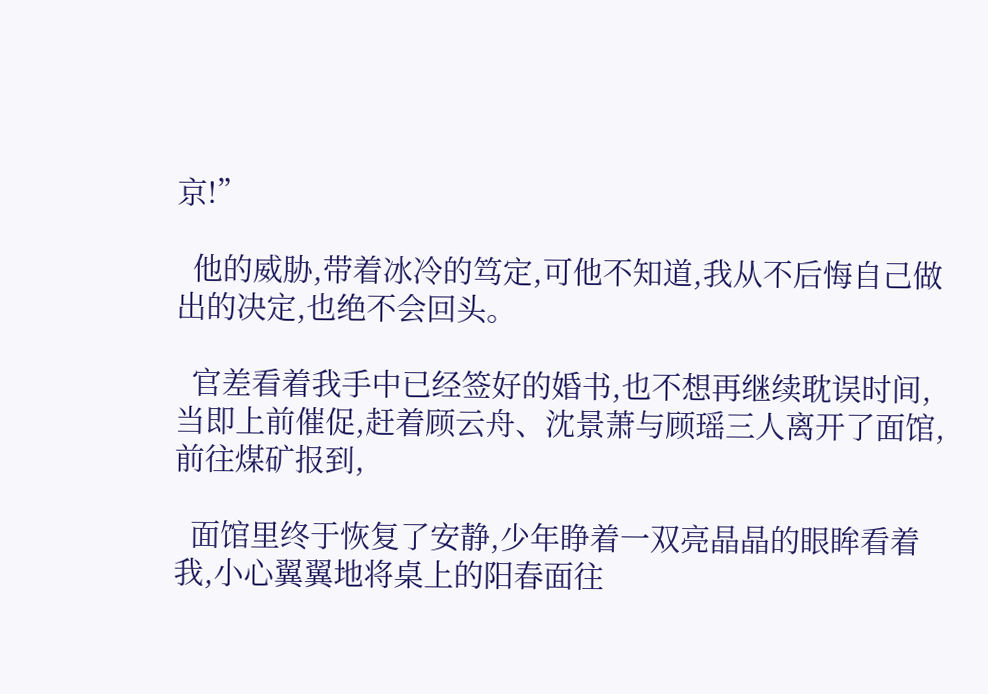京!”

  他的威胁,带着冰冷的笃定,可他不知道,我从不后悔自己做出的决定,也绝不会回头。

  官差看着我手中已经签好的婚书,也不想再继续耽误时间,当即上前催促,赶着顾云舟、沈景萧与顾瑶三人离开了面馆,前往煤矿报到,

  面馆里终于恢复了安静,少年睁着一双亮晶晶的眼眸看着我,小心翼翼地将桌上的阳春面往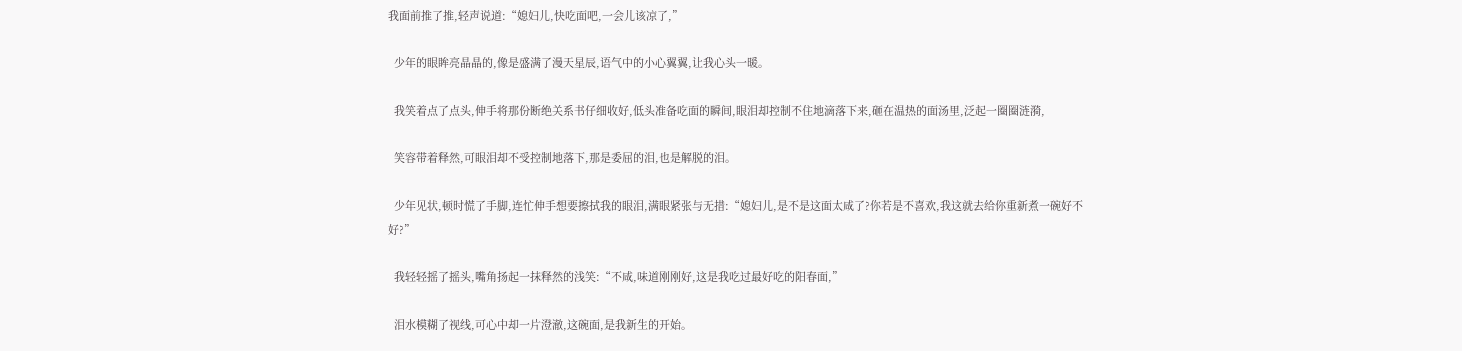我面前推了推,轻声说道:“媳妇儿,快吃面吧,一会儿该凉了,”

  少年的眼眸亮晶晶的,像是盛满了漫天星辰,语气中的小心翼翼,让我心头一暖。

  我笑着点了点头,伸手将那份断绝关系书仔细收好,低头准备吃面的瞬间,眼泪却控制不住地滴落下来,砸在温热的面汤里,泛起一圈圈涟漪,

  笑容带着释然,可眼泪却不受控制地落下,那是委屈的泪,也是解脱的泪。

  少年见状,顿时慌了手脚,连忙伸手想要擦拭我的眼泪,满眼紧张与无措:“媳妇儿,是不是这面太咸了?你若是不喜欢,我这就去给你重新煮一碗好不好?”

  我轻轻摇了摇头,嘴角扬起一抹释然的浅笑:“不咸,味道刚刚好,这是我吃过最好吃的阳春面,”

  泪水模糊了视线,可心中却一片澄澈,这碗面,是我新生的开始。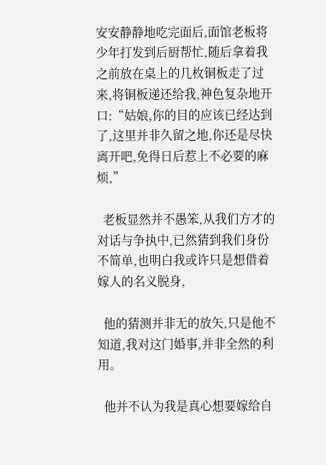安安静静地吃完面后,面馆老板将少年打发到后厨帮忙,随后拿着我之前放在桌上的几枚铜板走了过来,将铜板递还给我,神色复杂地开口:“姑娘,你的目的应该已经达到了,这里并非久留之地,你还是尽快离开吧,免得日后惹上不必要的麻烦,”

  老板显然并不愚笨,从我们方才的对话与争执中,已然猜到我们身份不简单,也明白我或许只是想借着嫁人的名义脱身,

  他的猜测并非无的放矢,只是他不知道,我对这门婚事,并非全然的利用。

  他并不认为我是真心想要嫁给自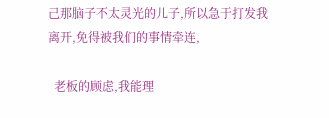己那脑子不太灵光的儿子,所以急于打发我离开,免得被我们的事情牵连,

  老板的顾虑,我能理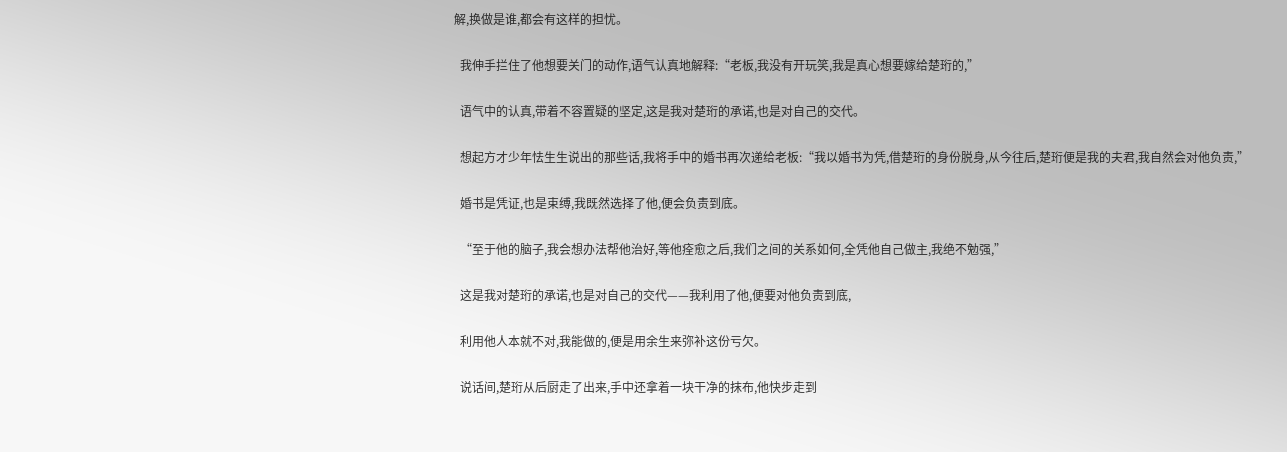解,换做是谁,都会有这样的担忧。

  我伸手拦住了他想要关门的动作,语气认真地解释:“老板,我没有开玩笑,我是真心想要嫁给楚珩的,”

  语气中的认真,带着不容置疑的坚定,这是我对楚珩的承诺,也是对自己的交代。

  想起方才少年怯生生说出的那些话,我将手中的婚书再次递给老板:“我以婚书为凭,借楚珩的身份脱身,从今往后,楚珩便是我的夫君,我自然会对他负责,”

  婚书是凭证,也是束缚,我既然选择了他,便会负责到底。

  “至于他的脑子,我会想办法帮他治好,等他痊愈之后,我们之间的关系如何,全凭他自己做主,我绝不勉强,”

  这是我对楚珩的承诺,也是对自己的交代——我利用了他,便要对他负责到底,

  利用他人本就不对,我能做的,便是用余生来弥补这份亏欠。

  说话间,楚珩从后厨走了出来,手中还拿着一块干净的抹布,他快步走到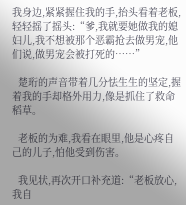我身边,紧紧握住我的手,抬头看着老板,轻轻摇了摇头:“爹,我就要她做我的媳妇儿,我不想被那个恶霸抢去做男宠,他们说,做男宠会被打死的……”

  楚珩的声音带着几分怯生生的坚定,握着我的手却格外用力,像是抓住了救命稻草。

  老板的为难,我看在眼里,他是心疼自己的儿子,怕他受到伤害。

  我见状,再次开口补充道:“老板放心,我自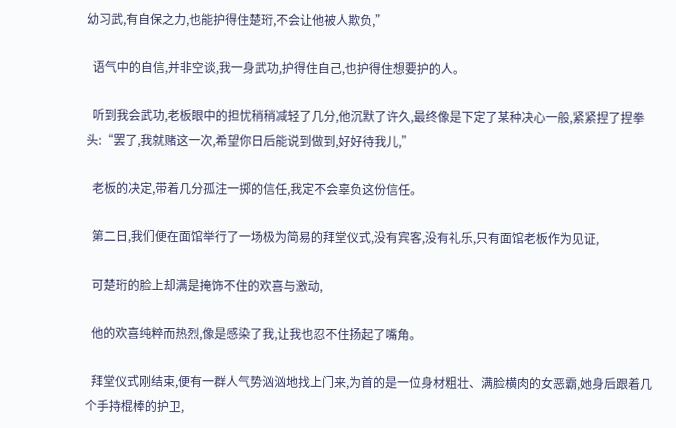幼习武,有自保之力,也能护得住楚珩,不会让他被人欺负,”

  语气中的自信,并非空谈,我一身武功,护得住自己,也护得住想要护的人。

  听到我会武功,老板眼中的担忧稍稍减轻了几分,他沉默了许久,最终像是下定了某种决心一般,紧紧捏了捏拳头:“罢了,我就赌这一次,希望你日后能说到做到,好好待我儿,”

  老板的决定,带着几分孤注一掷的信任,我定不会辜负这份信任。

  第二日,我们便在面馆举行了一场极为简易的拜堂仪式,没有宾客,没有礼乐,只有面馆老板作为见证,

  可楚珩的脸上却满是掩饰不住的欢喜与激动,

  他的欢喜纯粹而热烈,像是感染了我,让我也忍不住扬起了嘴角。

  拜堂仪式刚结束,便有一群人气势汹汹地找上门来,为首的是一位身材粗壮、满脸横肉的女恶霸,她身后跟着几个手持棍棒的护卫,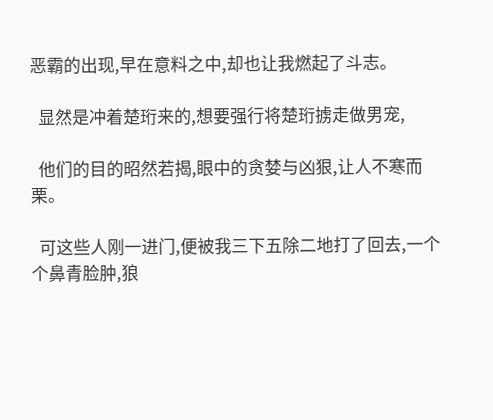恶霸的出现,早在意料之中,却也让我燃起了斗志。

  显然是冲着楚珩来的,想要强行将楚珩掳走做男宠,

  他们的目的昭然若揭,眼中的贪婪与凶狠,让人不寒而栗。

  可这些人刚一进门,便被我三下五除二地打了回去,一个个鼻青脸肿,狼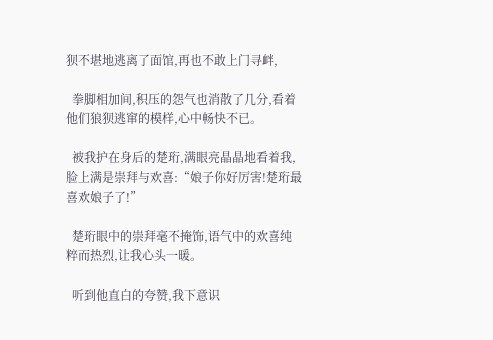狈不堪地逃离了面馆,再也不敢上门寻衅,

  拳脚相加间,积压的怨气也消散了几分,看着他们狼狈逃窜的模样,心中畅快不已。

  被我护在身后的楚珩,满眼亮晶晶地看着我,脸上满是崇拜与欢喜:“娘子你好厉害!楚珩最喜欢娘子了!”

  楚珩眼中的崇拜毫不掩饰,语气中的欢喜纯粹而热烈,让我心头一暖。

  听到他直白的夸赞,我下意识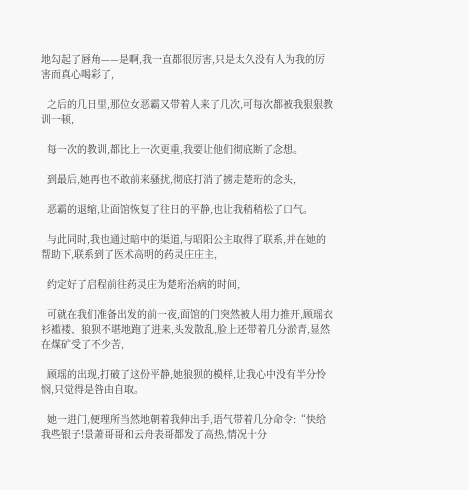地勾起了唇角——是啊,我一直都很厉害,只是太久没有人为我的厉害而真心喝彩了,

  之后的几日里,那位女恶霸又带着人来了几次,可每次都被我狠狠教训一顿,

  每一次的教训,都比上一次更重,我要让他们彻底断了念想。

  到最后,她再也不敢前来骚扰,彻底打消了掳走楚珩的念头,

  恶霸的退缩,让面馆恢复了往日的平静,也让我稍稍松了口气。

  与此同时,我也通过暗中的渠道,与昭阳公主取得了联系,并在她的帮助下,联系到了医术高明的药灵庄庄主,

  约定好了启程前往药灵庄为楚珩治病的时间,

  可就在我们准备出发的前一夜,面馆的门突然被人用力推开,顾瑶衣衫褴褛、狼狈不堪地跑了进来,头发散乱,脸上还带着几分淤青,显然在煤矿受了不少苦,

  顾瑶的出现,打破了这份平静,她狼狈的模样,让我心中没有半分怜悯,只觉得是咎由自取。

  她一进门,便理所当然地朝着我伸出手,语气带着几分命令:“快给我些银子!景萧哥哥和云舟表哥都发了高热,情况十分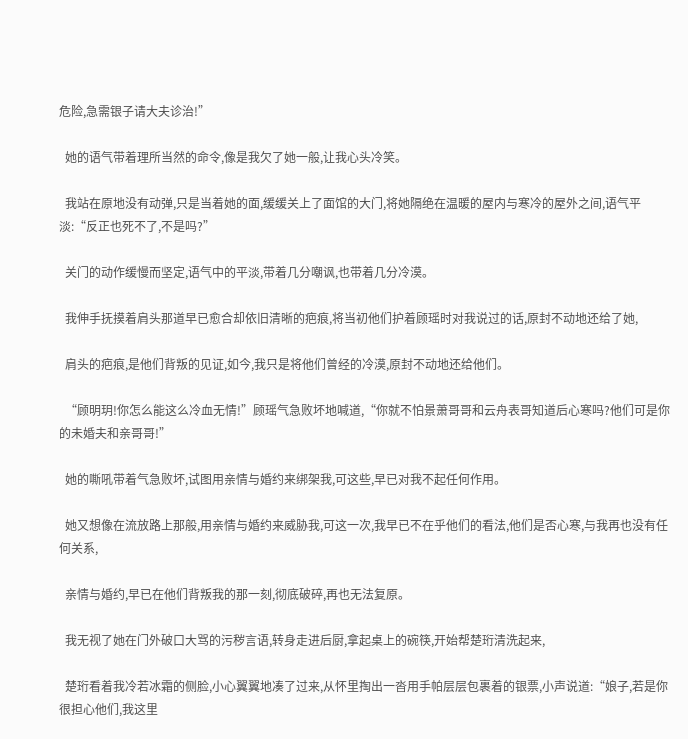危险,急需银子请大夫诊治!”

  她的语气带着理所当然的命令,像是我欠了她一般,让我心头冷笑。

  我站在原地没有动弹,只是当着她的面,缓缓关上了面馆的大门,将她隔绝在温暖的屋内与寒冷的屋外之间,语气平淡:“反正也死不了,不是吗?”

  关门的动作缓慢而坚定,语气中的平淡,带着几分嘲讽,也带着几分冷漠。

  我伸手抚摸着肩头那道早已愈合却依旧清晰的疤痕,将当初他们护着顾瑶时对我说过的话,原封不动地还给了她,

  肩头的疤痕,是他们背叛的见证,如今,我只是将他们曾经的冷漠,原封不动地还给他们。

  “顾明玥!你怎么能这么冷血无情!”顾瑶气急败坏地喊道,“你就不怕景萧哥哥和云舟表哥知道后心寒吗?他们可是你的未婚夫和亲哥哥!”

  她的嘶吼带着气急败坏,试图用亲情与婚约来绑架我,可这些,早已对我不起任何作用。

  她又想像在流放路上那般,用亲情与婚约来威胁我,可这一次,我早已不在乎他们的看法,他们是否心寒,与我再也没有任何关系,

  亲情与婚约,早已在他们背叛我的那一刻,彻底破碎,再也无法复原。

  我无视了她在门外破口大骂的污秽言语,转身走进后厨,拿起桌上的碗筷,开始帮楚珩清洗起来,

  楚珩看着我冷若冰霜的侧脸,小心翼翼地凑了过来,从怀里掏出一沓用手帕层层包裹着的银票,小声说道:“娘子,若是你很担心他们,我这里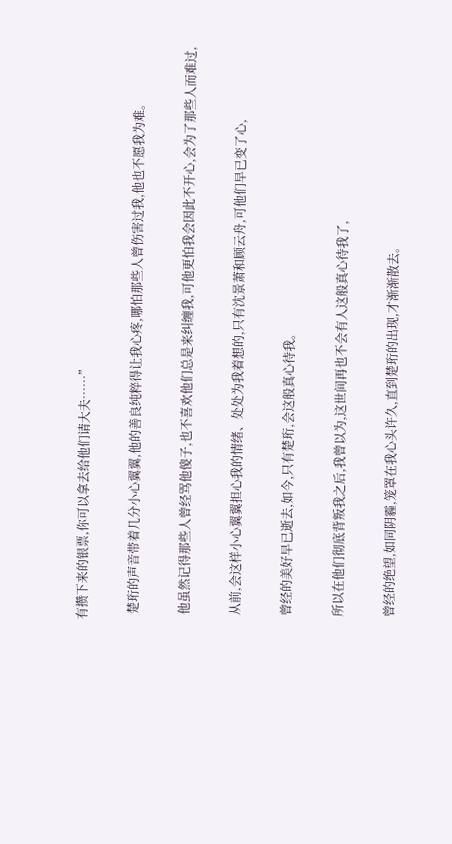有攒下来的银票,你可以拿去给他们请大夫……”

  楚珩的声音带着几分小心翼翼,他的善良纯粹得让我心疼,哪怕那些人曾伤害过我,他也不愿我为难。

  他虽然记得那些人曾经骂他傻子,也不喜欢他们总是来纠缠我,可他更怕我会因此不开心,会为了那些人而难过,

  从前,会这样小心翼翼担心我的情绪、处处为我着想的,只有沈景萧和顾云舟,可他们早已变了心,

  曾经的美好早已逝去,如今,只有楚珩,会这般真心待我。

  所以在他们彻底背叛我之后,我曾以为,这世间再也不会有人这般真心待我了,

  曾经的绝望,如同阴霾,笼罩在我心头许久,直到楚珩的出现,才渐渐散去。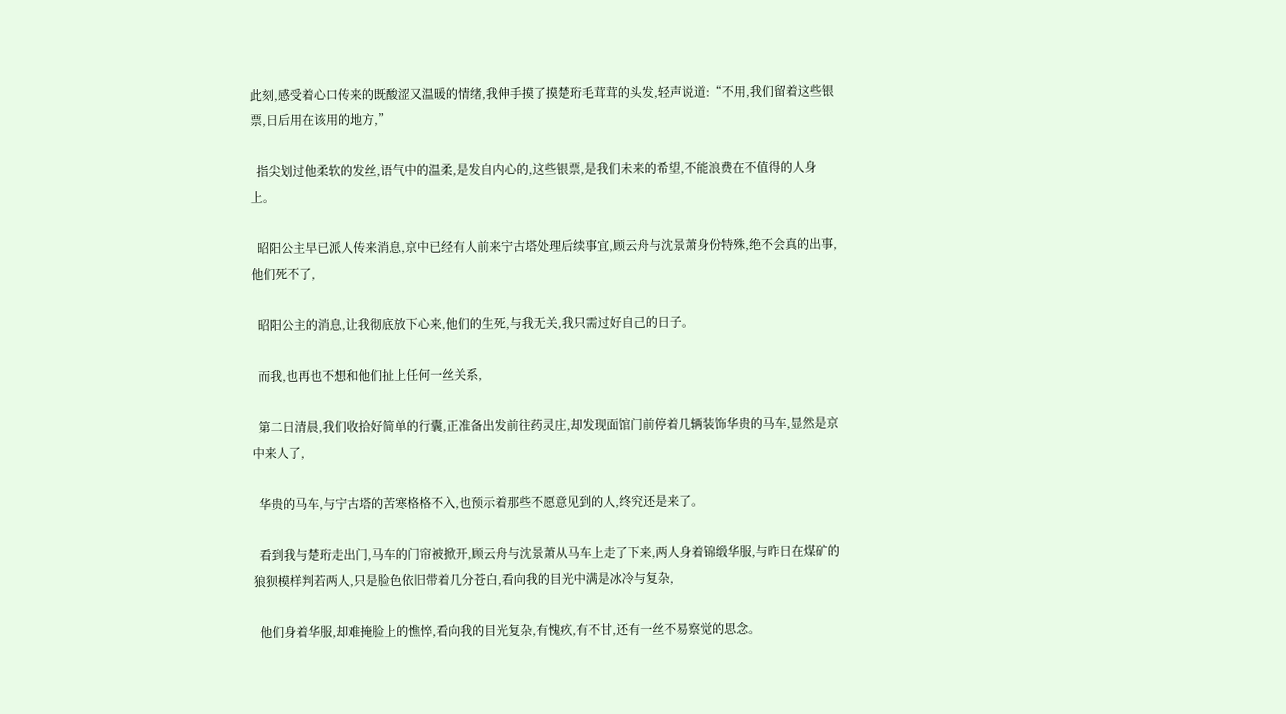此刻,感受着心口传来的既酸涩又温暖的情绪,我伸手摸了摸楚珩毛茸茸的头发,轻声说道:“不用,我们留着这些银票,日后用在该用的地方,”

  指尖划过他柔软的发丝,语气中的温柔,是发自内心的,这些银票,是我们未来的希望,不能浪费在不值得的人身上。

  昭阳公主早已派人传来消息,京中已经有人前来宁古塔处理后续事宜,顾云舟与沈景萧身份特殊,绝不会真的出事,他们死不了,

  昭阳公主的消息,让我彻底放下心来,他们的生死,与我无关,我只需过好自己的日子。

  而我,也再也不想和他们扯上任何一丝关系,

  第二日清晨,我们收拾好简单的行囊,正准备出发前往药灵庄,却发现面馆门前停着几辆装饰华贵的马车,显然是京中来人了,

  华贵的马车,与宁古塔的苦寒格格不入,也预示着那些不愿意见到的人,终究还是来了。

  看到我与楚珩走出门,马车的门帘被掀开,顾云舟与沈景萧从马车上走了下来,两人身着锦缎华服,与昨日在煤矿的狼狈模样判若两人,只是脸色依旧带着几分苍白,看向我的目光中满是冰冷与复杂,

  他们身着华服,却难掩脸上的憔悴,看向我的目光复杂,有愧疚,有不甘,还有一丝不易察觉的思念。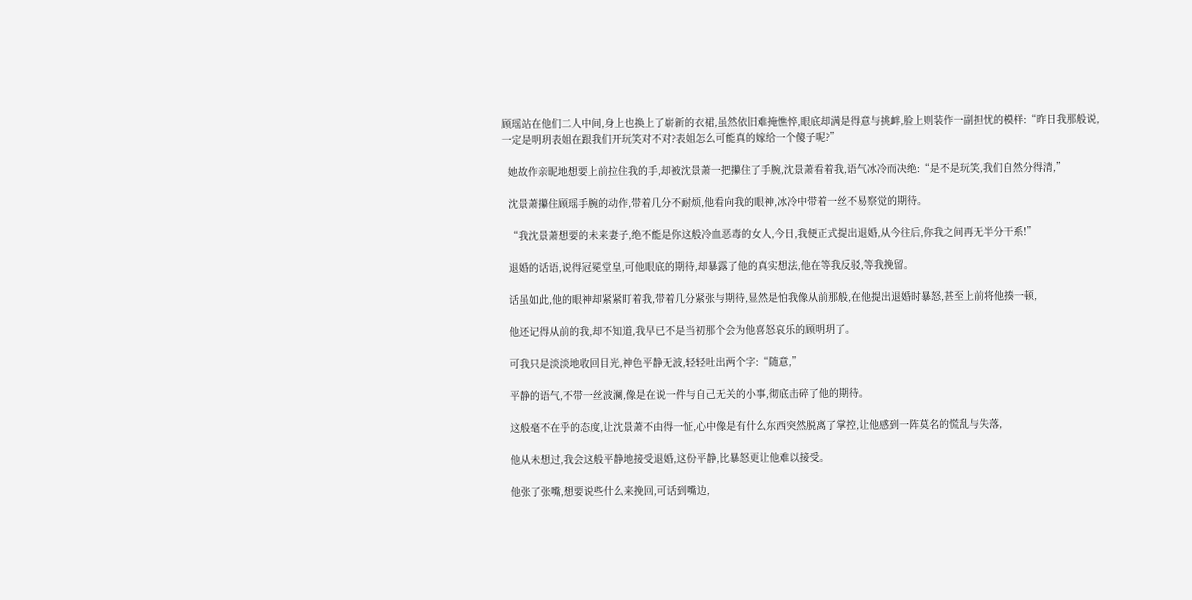顾瑶站在他们二人中间,身上也换上了崭新的衣裙,虽然依旧难掩憔悴,眼底却满是得意与挑衅,脸上则装作一副担忧的模样:“昨日我那般说,一定是明玥表姐在跟我们开玩笑对不对?表姐怎么可能真的嫁给一个傻子呢?”

  她故作亲昵地想要上前拉住我的手,却被沈景萧一把攥住了手腕,沈景萧看着我,语气冰冷而决绝:“是不是玩笑,我们自然分得清,”

  沈景萧攥住顾瑶手腕的动作,带着几分不耐烦,他看向我的眼神,冰冷中带着一丝不易察觉的期待。

  “我沈景萧想要的未来妻子,绝不能是你这般冷血恶毒的女人,今日,我便正式提出退婚,从今往后,你我之间再无半分干系!”

  退婚的话语,说得冠冕堂皇,可他眼底的期待,却暴露了他的真实想法,他在等我反驳,等我挽留。

  话虽如此,他的眼神却紧紧盯着我,带着几分紧张与期待,显然是怕我像从前那般,在他提出退婚时暴怒,甚至上前将他揍一顿,

  他还记得从前的我,却不知道,我早已不是当初那个会为他喜怒哀乐的顾明玥了。

  可我只是淡淡地收回目光,神色平静无波,轻轻吐出两个字:“随意,”

  平静的语气,不带一丝波澜,像是在说一件与自己无关的小事,彻底击碎了他的期待。

  这般毫不在乎的态度,让沈景萧不由得一怔,心中像是有什么东西突然脱离了掌控,让他感到一阵莫名的慌乱与失落,

  他从未想过,我会这般平静地接受退婚,这份平静,比暴怒更让他难以接受。

  他张了张嘴,想要说些什么来挽回,可话到嘴边,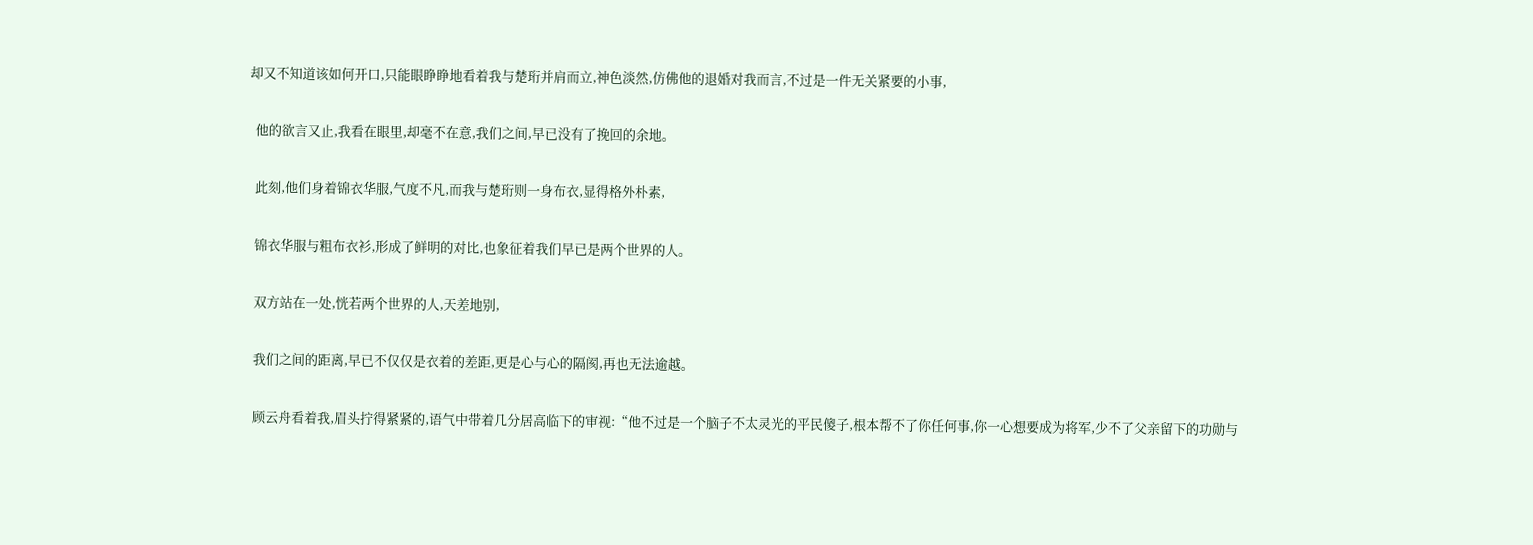却又不知道该如何开口,只能眼睁睁地看着我与楚珩并肩而立,神色淡然,仿佛他的退婚对我而言,不过是一件无关紧要的小事,

  他的欲言又止,我看在眼里,却毫不在意,我们之间,早已没有了挽回的余地。

  此刻,他们身着锦衣华服,气度不凡,而我与楚珩则一身布衣,显得格外朴素,

  锦衣华服与粗布衣衫,形成了鲜明的对比,也象征着我们早已是两个世界的人。

  双方站在一处,恍若两个世界的人,天差地别,

  我们之间的距离,早已不仅仅是衣着的差距,更是心与心的隔阂,再也无法逾越。

  顾云舟看着我,眉头拧得紧紧的,语气中带着几分居高临下的审视:“他不过是一个脑子不太灵光的平民傻子,根本帮不了你任何事,你一心想要成为将军,少不了父亲留下的功勋与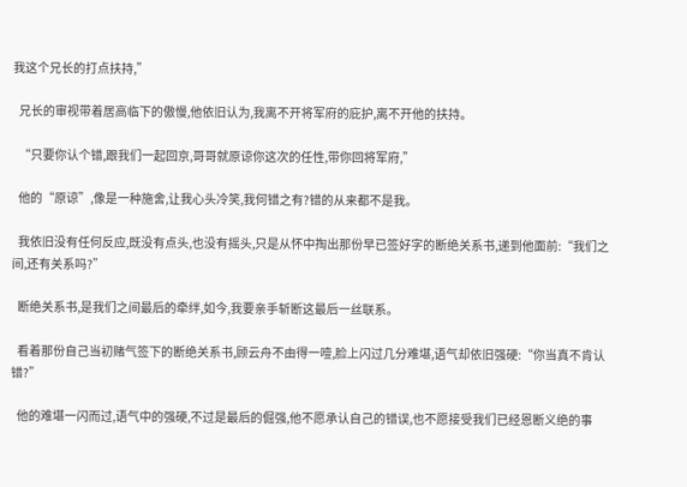我这个兄长的打点扶持,”

  兄长的审视带着居高临下的傲慢,他依旧认为,我离不开将军府的庇护,离不开他的扶持。

  “只要你认个错,跟我们一起回京,哥哥就原谅你这次的任性,带你回将军府,”

  他的“原谅”,像是一种施舍,让我心头冷笑,我何错之有?错的从来都不是我。

  我依旧没有任何反应,既没有点头,也没有摇头,只是从怀中掏出那份早已签好字的断绝关系书,递到他面前:“我们之间,还有关系吗?”

  断绝关系书,是我们之间最后的牵绊,如今,我要亲手斩断这最后一丝联系。

  看着那份自己当初赌气签下的断绝关系书,顾云舟不由得一噎,脸上闪过几分难堪,语气却依旧强硬:“你当真不肯认错?”

  他的难堪一闪而过,语气中的强硬,不过是最后的倔强,他不愿承认自己的错误,也不愿接受我们已经恩断义绝的事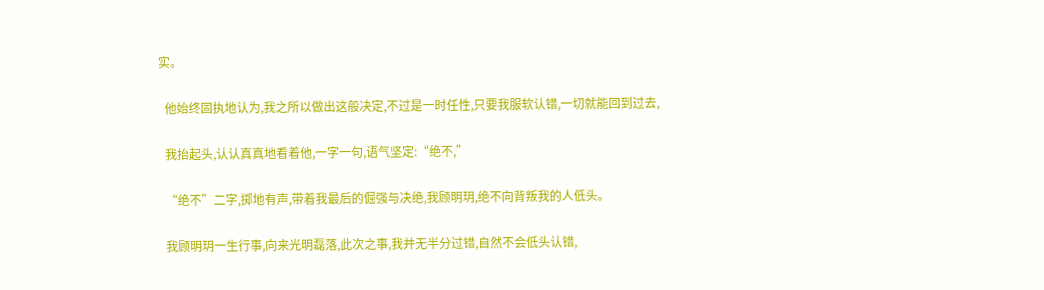实。

  他始终固执地认为,我之所以做出这般决定,不过是一时任性,只要我服软认错,一切就能回到过去,

  我抬起头,认认真真地看着他,一字一句,语气坚定:“绝不,”

  “绝不”二字,掷地有声,带着我最后的倔强与决绝,我顾明玥,绝不向背叛我的人低头。

  我顾明玥一生行事,向来光明磊落,此次之事,我并无半分过错,自然不会低头认错,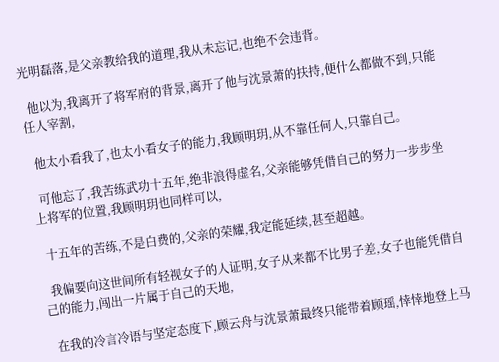光明磊落,是父亲教给我的道理,我从未忘记,也绝不会违背。

  他以为,我离开了将军府的背景,离开了他与沈景萧的扶持,便什么都做不到,只能任人宰割,

  他太小看我了,也太小看女子的能力,我顾明玥,从不靠任何人,只靠自己。

  可他忘了,我苦练武功十五年,绝非浪得虚名,父亲能够凭借自己的努力一步步坐上将军的位置,我顾明玥也同样可以,

  十五年的苦练,不是白费的,父亲的荣耀,我定能延续,甚至超越。

  我偏要向这世间所有轻视女子的人证明,女子从来都不比男子差,女子也能凭借自己的能力,闯出一片属于自己的天地,

  在我的冷言冷语与坚定态度下,顾云舟与沈景萧最终只能带着顾瑶,悻悻地登上马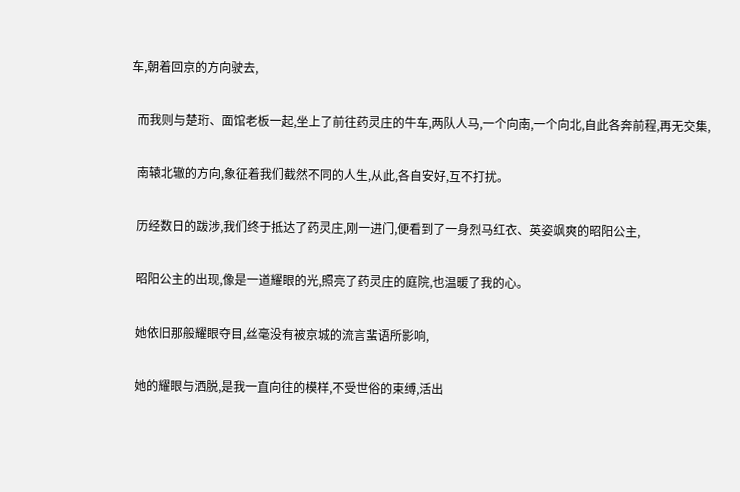车,朝着回京的方向驶去,

  而我则与楚珩、面馆老板一起,坐上了前往药灵庄的牛车,两队人马,一个向南,一个向北,自此各奔前程,再无交集,

  南辕北辙的方向,象征着我们截然不同的人生,从此,各自安好,互不打扰。

  历经数日的跋涉,我们终于抵达了药灵庄,刚一进门,便看到了一身烈马红衣、英姿飒爽的昭阳公主,

  昭阳公主的出现,像是一道耀眼的光,照亮了药灵庄的庭院,也温暖了我的心。

  她依旧那般耀眼夺目,丝毫没有被京城的流言蜚语所影响,

  她的耀眼与洒脱,是我一直向往的模样,不受世俗的束缚,活出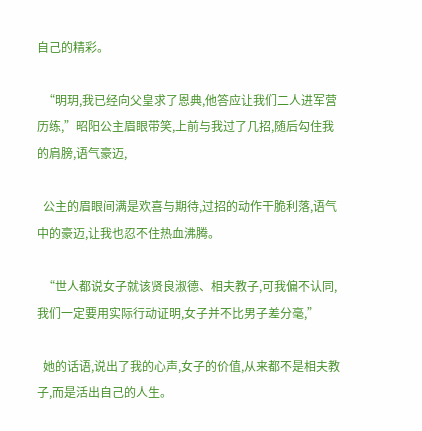自己的精彩。

  “明玥,我已经向父皇求了恩典,他答应让我们二人进军营历练,”昭阳公主眉眼带笑,上前与我过了几招,随后勾住我的肩膀,语气豪迈,

  公主的眉眼间满是欢喜与期待,过招的动作干脆利落,语气中的豪迈,让我也忍不住热血沸腾。

  “世人都说女子就该贤良淑德、相夫教子,可我偏不认同,我们一定要用实际行动证明,女子并不比男子差分毫,”

  她的话语,说出了我的心声,女子的价值,从来都不是相夫教子,而是活出自己的人生。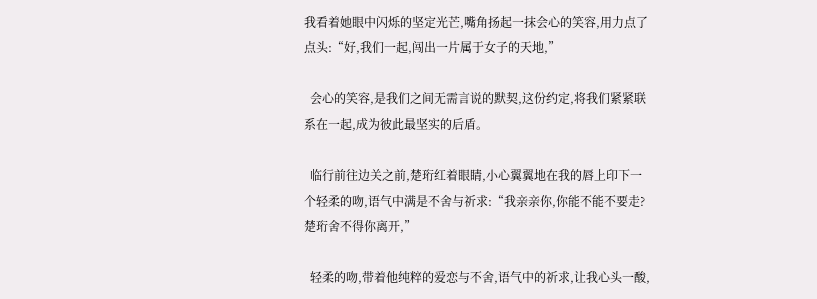我看着她眼中闪烁的坚定光芒,嘴角扬起一抹会心的笑容,用力点了点头:“好,我们一起,闯出一片属于女子的天地,”

  会心的笑容,是我们之间无需言说的默契,这份约定,将我们紧紧联系在一起,成为彼此最坚实的后盾。

  临行前往边关之前,楚珩红着眼睛,小心翼翼地在我的唇上印下一个轻柔的吻,语气中满是不舍与祈求:“我亲亲你,你能不能不要走?楚珩舍不得你离开,”

  轻柔的吻,带着他纯粹的爱恋与不舍,语气中的祈求,让我心头一酸,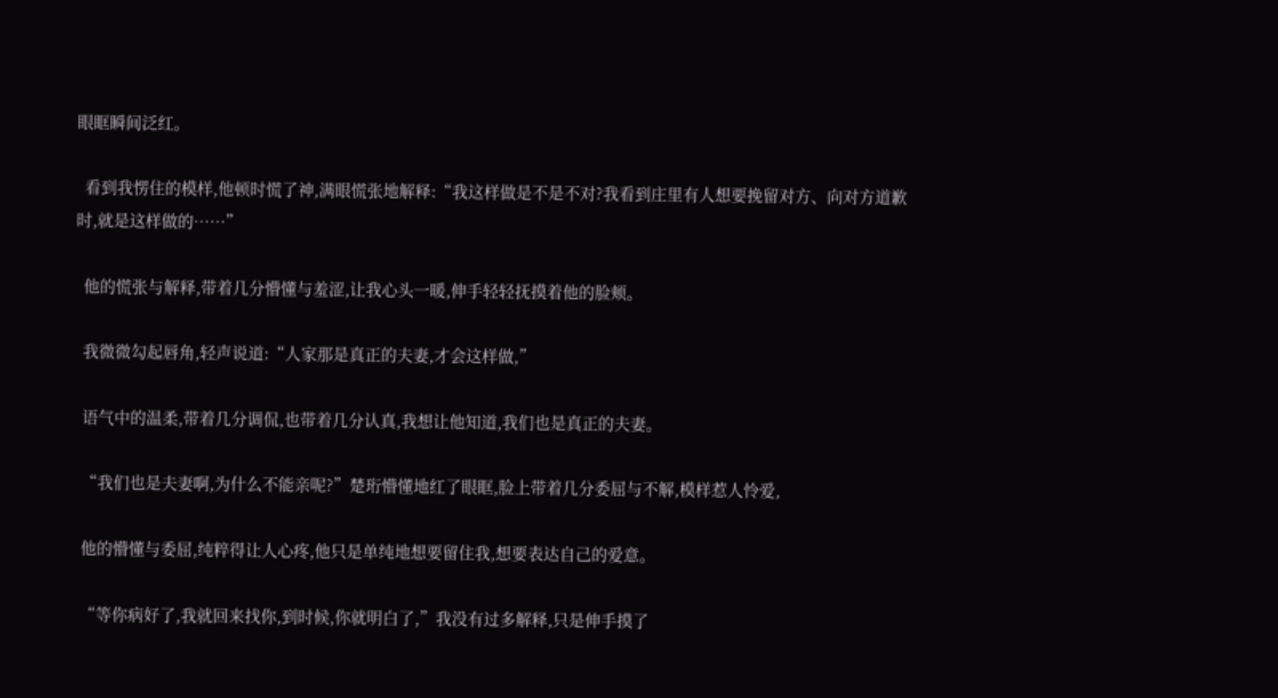眼眶瞬间泛红。

  看到我愣住的模样,他顿时慌了神,满眼慌张地解释:“我这样做是不是不对?我看到庄里有人想要挽留对方、向对方道歉时,就是这样做的……”

  他的慌张与解释,带着几分懵懂与羞涩,让我心头一暖,伸手轻轻抚摸着他的脸颊。

  我微微勾起唇角,轻声说道:“人家那是真正的夫妻,才会这样做,”

  语气中的温柔,带着几分调侃,也带着几分认真,我想让他知道,我们也是真正的夫妻。

  “我们也是夫妻啊,为什么不能亲呢?”楚珩懵懂地红了眼眶,脸上带着几分委屈与不解,模样惹人怜爱,

  他的懵懂与委屈,纯粹得让人心疼,他只是单纯地想要留住我,想要表达自己的爱意。

  “等你病好了,我就回来找你,到时候,你就明白了,”我没有过多解释,只是伸手摸了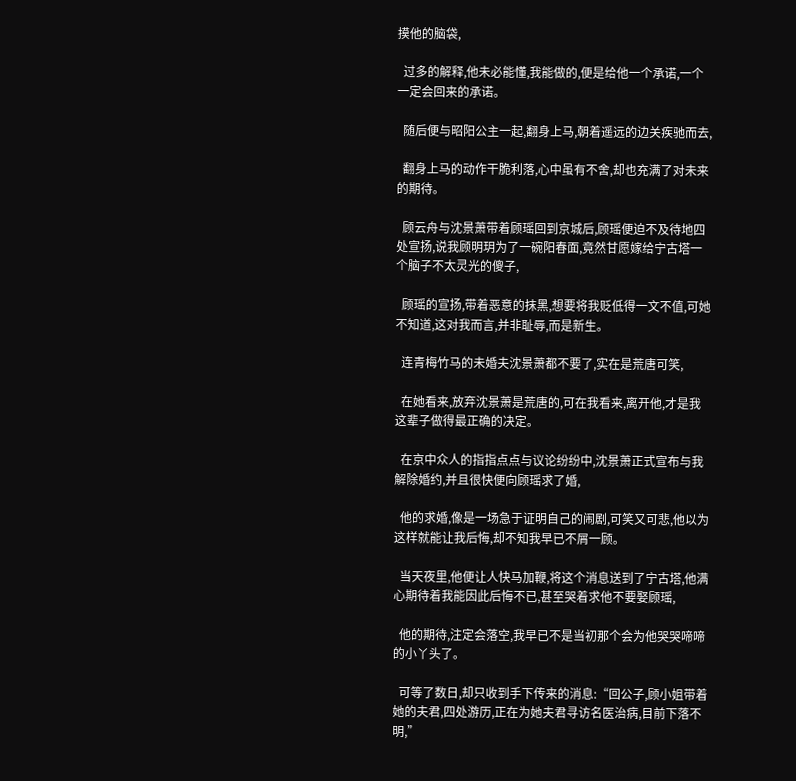摸他的脑袋,

  过多的解释,他未必能懂,我能做的,便是给他一个承诺,一个一定会回来的承诺。

  随后便与昭阳公主一起,翻身上马,朝着遥远的边关疾驰而去,

  翻身上马的动作干脆利落,心中虽有不舍,却也充满了对未来的期待。

  顾云舟与沈景萧带着顾瑶回到京城后,顾瑶便迫不及待地四处宣扬,说我顾明玥为了一碗阳春面,竟然甘愿嫁给宁古塔一个脑子不太灵光的傻子,

  顾瑶的宣扬,带着恶意的抹黑,想要将我贬低得一文不值,可她不知道,这对我而言,并非耻辱,而是新生。

  连青梅竹马的未婚夫沈景萧都不要了,实在是荒唐可笑,

  在她看来,放弃沈景萧是荒唐的,可在我看来,离开他,才是我这辈子做得最正确的决定。

  在京中众人的指指点点与议论纷纷中,沈景萧正式宣布与我解除婚约,并且很快便向顾瑶求了婚,

  他的求婚,像是一场急于证明自己的闹剧,可笑又可悲,他以为这样就能让我后悔,却不知我早已不屑一顾。

  当天夜里,他便让人快马加鞭,将这个消息送到了宁古塔,他满心期待着我能因此后悔不已,甚至哭着求他不要娶顾瑶,

  他的期待,注定会落空,我早已不是当初那个会为他哭哭啼啼的小丫头了。

  可等了数日,却只收到手下传来的消息:“回公子,顾小姐带着她的夫君,四处游历,正在为她夫君寻访名医治病,目前下落不明,”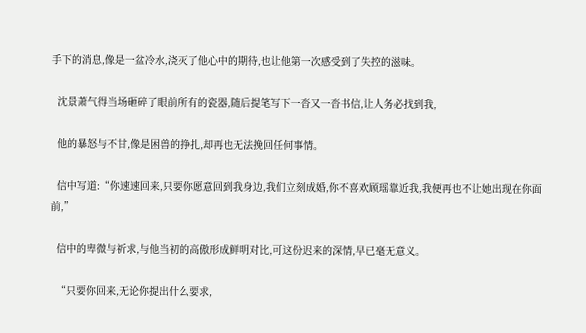手下的消息,像是一盆冷水,浇灭了他心中的期待,也让他第一次感受到了失控的滋味。

  沈景萧气得当场砸碎了眼前所有的瓷器,随后提笔写下一沓又一沓书信,让人务必找到我,

  他的暴怒与不甘,像是困兽的挣扎,却再也无法挽回任何事情。

  信中写道:“你速速回来,只要你愿意回到我身边,我们立刻成婚,你不喜欢顾瑶靠近我,我便再也不让她出现在你面前,”

  信中的卑微与祈求,与他当初的高傲形成鲜明对比,可这份迟来的深情,早已毫无意义。

  “只要你回来,无论你提出什么要求,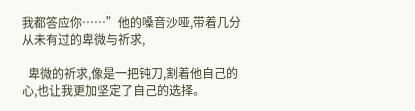我都答应你……”他的嗓音沙哑,带着几分从未有过的卑微与祈求,

  卑微的祈求,像是一把钝刀,割着他自己的心,也让我更加坚定了自己的选择。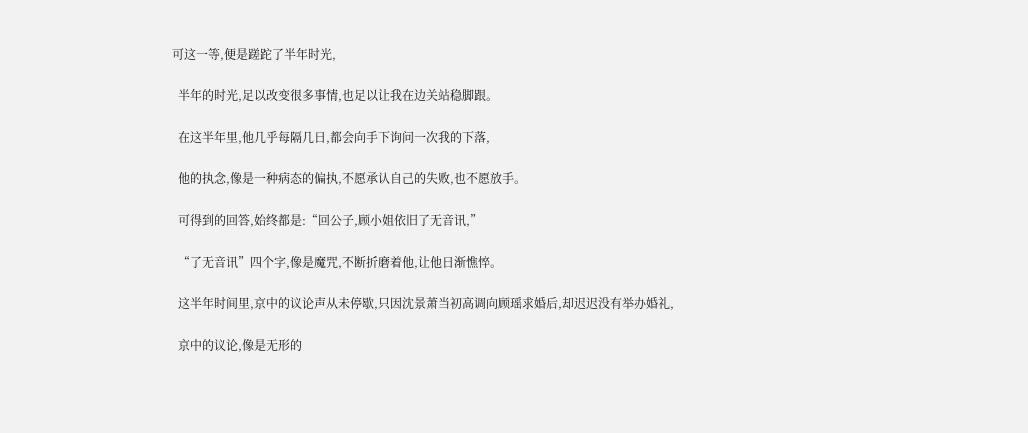可这一等,便是蹉跎了半年时光,

  半年的时光,足以改变很多事情,也足以让我在边关站稳脚跟。

  在这半年里,他几乎每隔几日,都会向手下询问一次我的下落,

  他的执念,像是一种病态的偏执,不愿承认自己的失败,也不愿放手。

  可得到的回答,始终都是:“回公子,顾小姐依旧了无音讯,”

  “了无音讯”四个字,像是魔咒,不断折磨着他,让他日渐憔悴。

  这半年时间里,京中的议论声从未停歇,只因沈景萧当初高调向顾瑶求婚后,却迟迟没有举办婚礼,

  京中的议论,像是无形的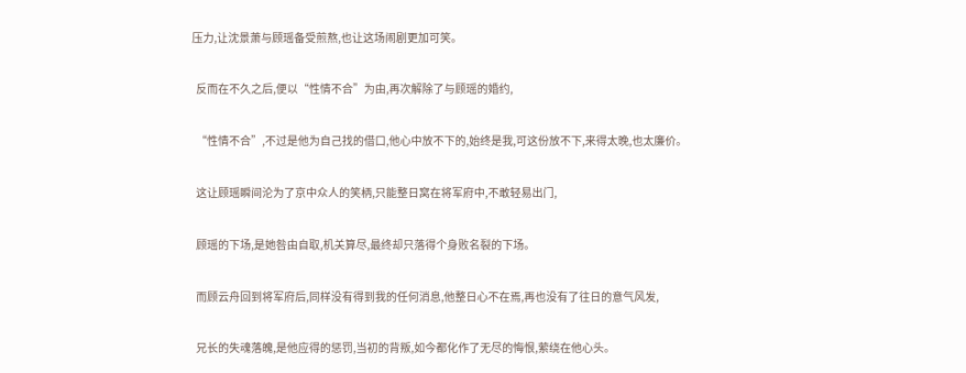压力,让沈景萧与顾瑶备受煎熬,也让这场闹剧更加可笑。

  反而在不久之后,便以“性情不合”为由,再次解除了与顾瑶的婚约,

  “性情不合”,不过是他为自己找的借口,他心中放不下的,始终是我,可这份放不下,来得太晚,也太廉价。

  这让顾瑶瞬间沦为了京中众人的笑柄,只能整日窝在将军府中,不敢轻易出门,

  顾瑶的下场,是她咎由自取,机关算尽,最终却只落得个身败名裂的下场。

  而顾云舟回到将军府后,同样没有得到我的任何消息,他整日心不在焉,再也没有了往日的意气风发,

  兄长的失魂落魄,是他应得的惩罚,当初的背叛,如今都化作了无尽的悔恨,萦绕在他心头。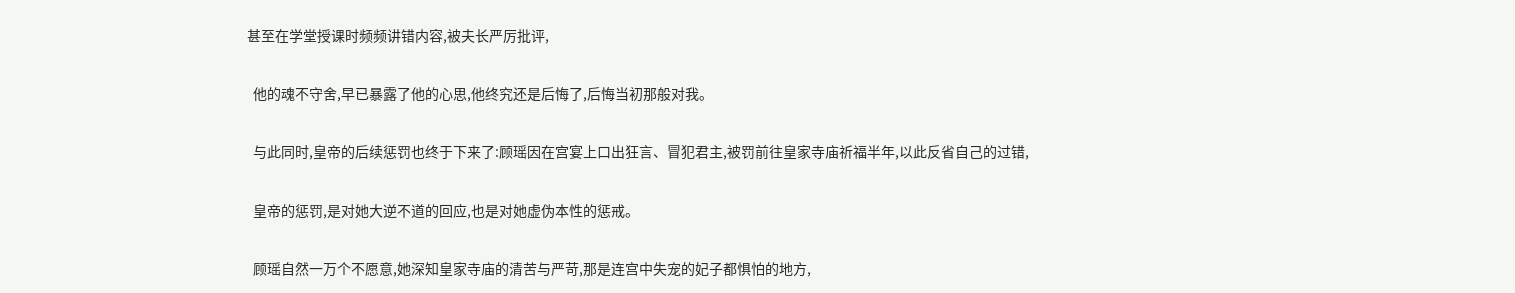甚至在学堂授课时频频讲错内容,被夫长严厉批评,

  他的魂不守舍,早已暴露了他的心思,他终究还是后悔了,后悔当初那般对我。

  与此同时,皇帝的后续惩罚也终于下来了:顾瑶因在宫宴上口出狂言、冒犯君主,被罚前往皇家寺庙祈福半年,以此反省自己的过错,

  皇帝的惩罚,是对她大逆不道的回应,也是对她虚伪本性的惩戒。

  顾瑶自然一万个不愿意,她深知皇家寺庙的清苦与严苛,那是连宫中失宠的妃子都惧怕的地方,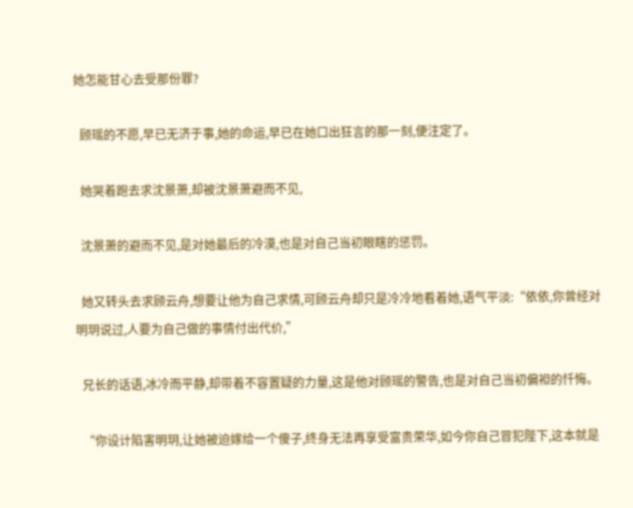她怎能甘心去受那份罪?

  顾瑶的不愿,早已无济于事,她的命运,早已在她口出狂言的那一刻,便注定了。

  她哭着跑去求沈景萧,却被沈景萧避而不见,

  沈景萧的避而不见,是对她最后的冷漠,也是对自己当初眼瞎的惩罚。

  她又转头去求顾云舟,想要让他为自己求情,可顾云舟却只是冷冷地看着她,语气平淡:“依依,你曾经对明玥说过,人要为自己做的事情付出代价,”

  兄长的话语,冰冷而平静,却带着不容置疑的力量,这是他对顾瑶的警告,也是对自己当初偏袒的忏悔。

  “你设计陷害明玥,让她被迫嫁给一个傻子,终身无法再享受富贵荣华,如今你自己冒犯陛下,这本就是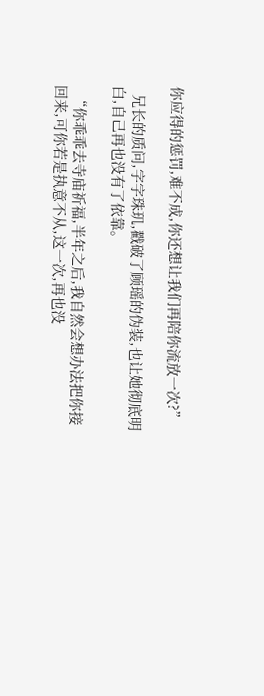你应得的惩罚,难不成,你还想让我们再陪你流放一次?”

  兄长的质问,字字珠玑,戳破了顾瑶的伪装,也让她彻底明白,自己再也没有了依靠。

  “你乖乖去寺庙祈福,半年之后,我自然会想办法把你接回来,可你若是执意不从,这一次,再也没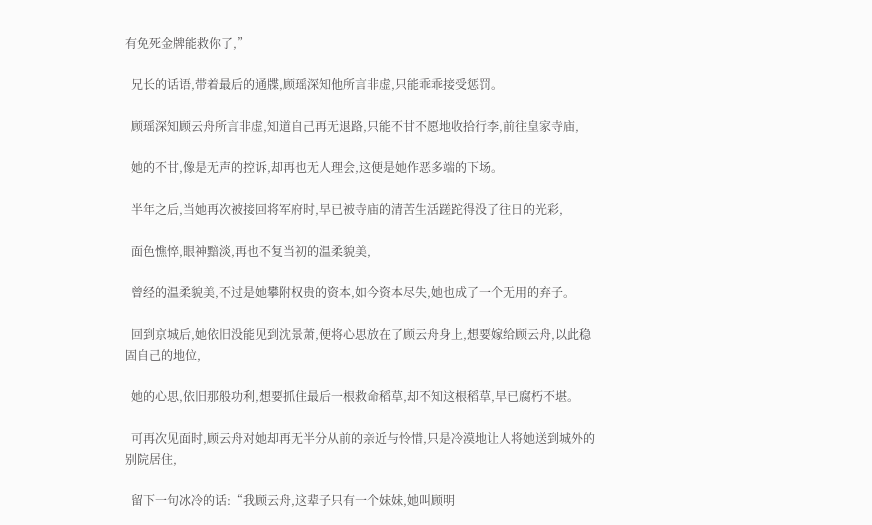有免死金牌能救你了,”

  兄长的话语,带着最后的通牒,顾瑶深知他所言非虚,只能乖乖接受惩罚。

  顾瑶深知顾云舟所言非虚,知道自己再无退路,只能不甘不愿地收拾行李,前往皇家寺庙,

  她的不甘,像是无声的控诉,却再也无人理会,这便是她作恶多端的下场。

  半年之后,当她再次被接回将军府时,早已被寺庙的清苦生活蹉跎得没了往日的光彩,

  面色憔悴,眼神黯淡,再也不复当初的温柔貌美,

  曾经的温柔貌美,不过是她攀附权贵的资本,如今资本尽失,她也成了一个无用的弃子。

  回到京城后,她依旧没能见到沈景萧,便将心思放在了顾云舟身上,想要嫁给顾云舟,以此稳固自己的地位,

  她的心思,依旧那般功利,想要抓住最后一根救命稻草,却不知这根稻草,早已腐朽不堪。

  可再次见面时,顾云舟对她却再无半分从前的亲近与怜惜,只是冷漠地让人将她送到城外的别院居住,

  留下一句冰冷的话:“我顾云舟,这辈子只有一个妹妹,她叫顾明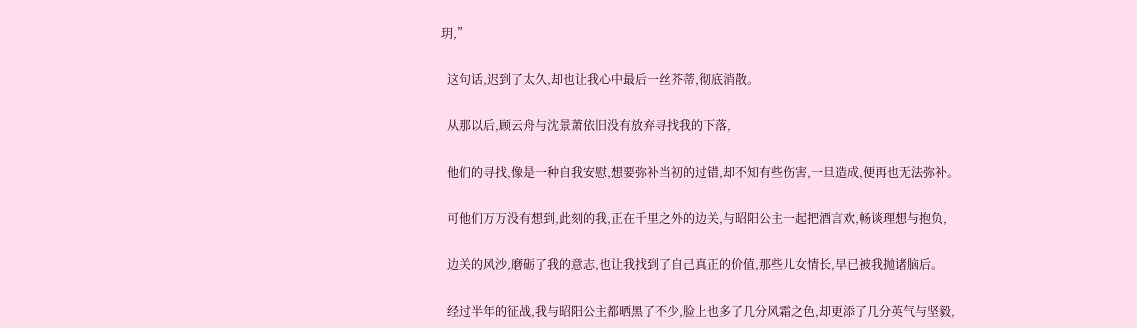玥,”

  这句话,迟到了太久,却也让我心中最后一丝芥蒂,彻底消散。

  从那以后,顾云舟与沈景萧依旧没有放弃寻找我的下落,

  他们的寻找,像是一种自我安慰,想要弥补当初的过错,却不知有些伤害,一旦造成,便再也无法弥补。

  可他们万万没有想到,此刻的我,正在千里之外的边关,与昭阳公主一起把酒言欢,畅谈理想与抱负,

  边关的风沙,磨砺了我的意志,也让我找到了自己真正的价值,那些儿女情长,早已被我抛诸脑后。

  经过半年的征战,我与昭阳公主都晒黑了不少,脸上也多了几分风霜之色,却更添了几分英气与坚毅,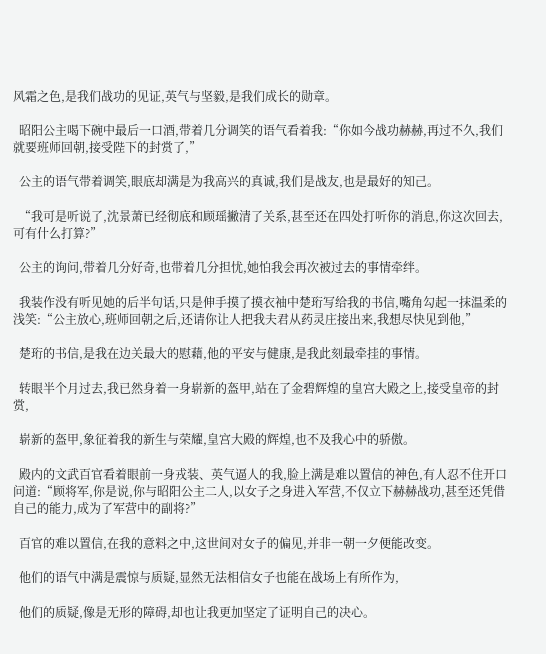风霜之色,是我们战功的见证,英气与坚毅,是我们成长的勋章。

  昭阳公主喝下碗中最后一口酒,带着几分调笑的语气看着我:“你如今战功赫赫,再过不久,我们就要班师回朝,接受陛下的封赏了,”

  公主的语气带着调笑,眼底却满是为我高兴的真诚,我们是战友,也是最好的知己。

  “我可是听说了,沈景萧已经彻底和顾瑶撇清了关系,甚至还在四处打听你的消息,你这次回去,可有什么打算?”

  公主的询问,带着几分好奇,也带着几分担忧,她怕我会再次被过去的事情牵绊。

  我装作没有听见她的后半句话,只是伸手摸了摸衣袖中楚珩写给我的书信,嘴角勾起一抹温柔的浅笑:“公主放心,班师回朝之后,还请你让人把我夫君从药灵庄接出来,我想尽快见到他,”

  楚珩的书信,是我在边关最大的慰藉,他的平安与健康,是我此刻最牵挂的事情。

  转眼半个月过去,我已然身着一身崭新的盔甲,站在了金碧辉煌的皇宫大殿之上,接受皇帝的封赏,

  崭新的盔甲,象征着我的新生与荣耀,皇宫大殿的辉煌,也不及我心中的骄傲。

  殿内的文武百官看着眼前一身戎装、英气逼人的我,脸上满是难以置信的神色,有人忍不住开口问道:“顾将军,你是说,你与昭阳公主二人,以女子之身进入军营,不仅立下赫赫战功,甚至还凭借自己的能力,成为了军营中的副将?”

  百官的难以置信,在我的意料之中,这世间对女子的偏见,并非一朝一夕便能改变。

  他们的语气中满是震惊与质疑,显然无法相信女子也能在战场上有所作为,

  他们的质疑,像是无形的障碍,却也让我更加坚定了证明自己的决心。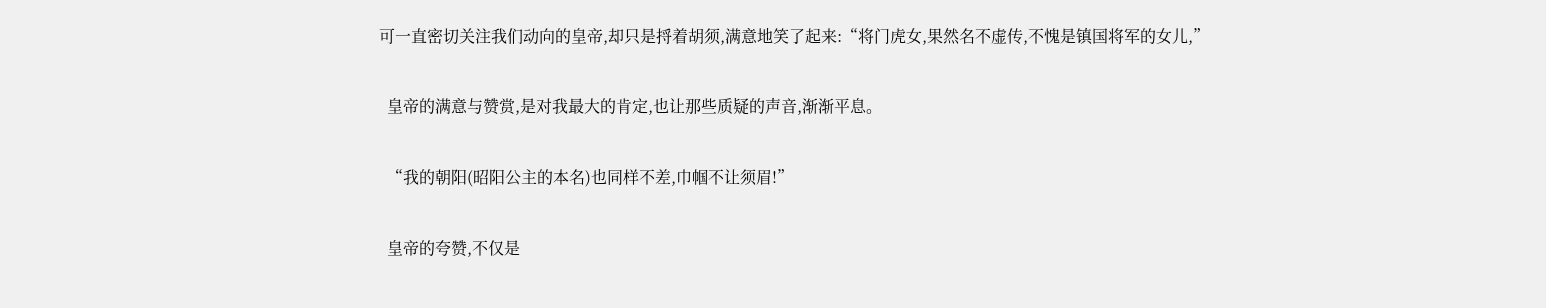可一直密切关注我们动向的皇帝,却只是捋着胡须,满意地笑了起来:“将门虎女,果然名不虚传,不愧是镇国将军的女儿,”

  皇帝的满意与赞赏,是对我最大的肯定,也让那些质疑的声音,渐渐平息。

  “我的朝阳(昭阳公主的本名)也同样不差,巾帼不让须眉!”

  皇帝的夸赞,不仅是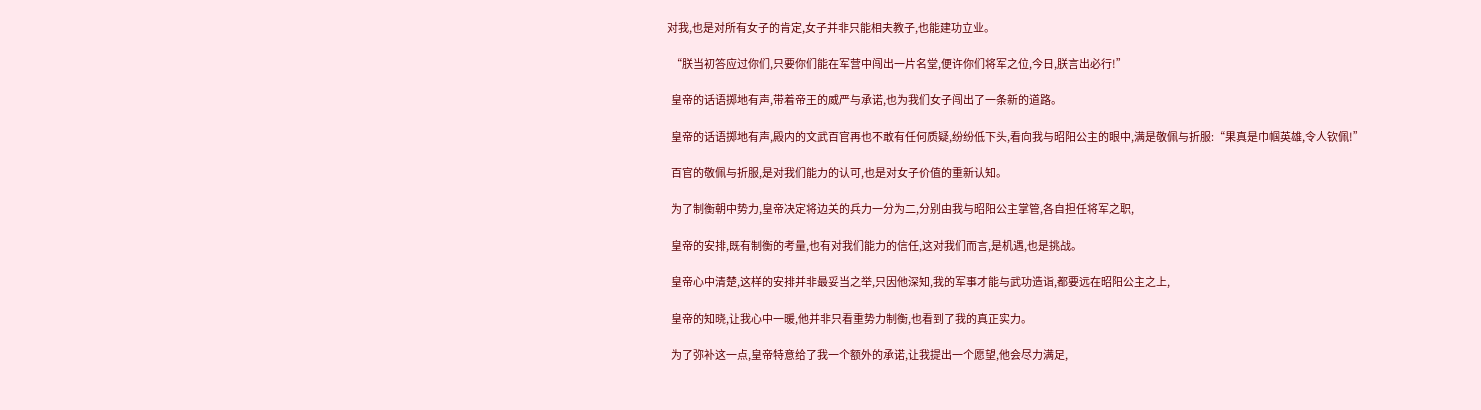对我,也是对所有女子的肯定,女子并非只能相夫教子,也能建功立业。

  “朕当初答应过你们,只要你们能在军营中闯出一片名堂,便许你们将军之位,今日,朕言出必行!”

  皇帝的话语掷地有声,带着帝王的威严与承诺,也为我们女子闯出了一条新的道路。

  皇帝的话语掷地有声,殿内的文武百官再也不敢有任何质疑,纷纷低下头,看向我与昭阳公主的眼中,满是敬佩与折服:“果真是巾帼英雄,令人钦佩!”

  百官的敬佩与折服,是对我们能力的认可,也是对女子价值的重新认知。

  为了制衡朝中势力,皇帝决定将边关的兵力一分为二,分别由我与昭阳公主掌管,各自担任将军之职,

  皇帝的安排,既有制衡的考量,也有对我们能力的信任,这对我们而言,是机遇,也是挑战。

  皇帝心中清楚,这样的安排并非最妥当之举,只因他深知,我的军事才能与武功造诣,都要远在昭阳公主之上,

  皇帝的知晓,让我心中一暖,他并非只看重势力制衡,也看到了我的真正实力。

  为了弥补这一点,皇帝特意给了我一个额外的承诺,让我提出一个愿望,他会尽力满足,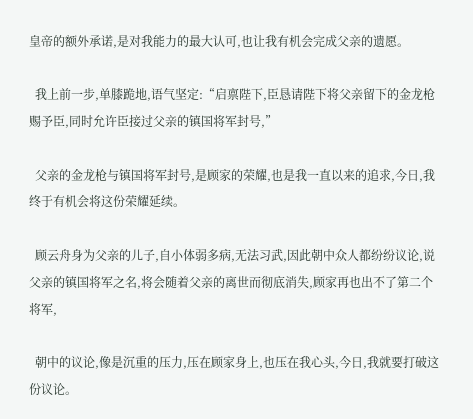皇帝的额外承诺,是对我能力的最大认可,也让我有机会完成父亲的遗愿。

  我上前一步,单膝跪地,语气坚定:“启禀陛下,臣恳请陛下将父亲留下的金龙枪赐予臣,同时允许臣接过父亲的镇国将军封号,”

  父亲的金龙枪与镇国将军封号,是顾家的荣耀,也是我一直以来的追求,今日,我终于有机会将这份荣耀延续。

  顾云舟身为父亲的儿子,自小体弱多病,无法习武,因此朝中众人都纷纷议论,说父亲的镇国将军之名,将会随着父亲的离世而彻底消失,顾家再也出不了第二个将军,

  朝中的议论,像是沉重的压力,压在顾家身上,也压在我心头,今日,我就要打破这份议论。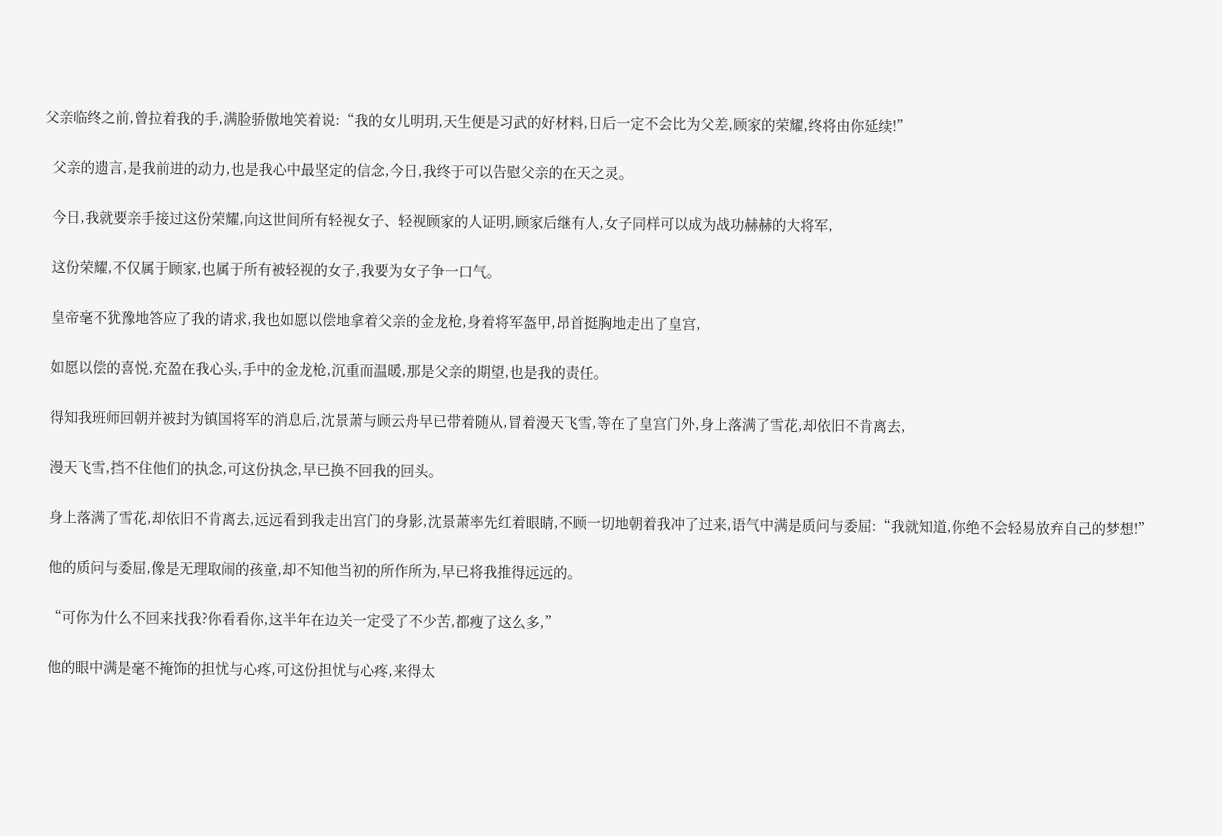父亲临终之前,曾拉着我的手,满脸骄傲地笑着说:“我的女儿明玥,天生便是习武的好材料,日后一定不会比为父差,顾家的荣耀,终将由你延续!”

  父亲的遗言,是我前进的动力,也是我心中最坚定的信念,今日,我终于可以告慰父亲的在天之灵。

  今日,我就要亲手接过这份荣耀,向这世间所有轻视女子、轻视顾家的人证明,顾家后继有人,女子同样可以成为战功赫赫的大将军,

  这份荣耀,不仅属于顾家,也属于所有被轻视的女子,我要为女子争一口气。

  皇帝毫不犹豫地答应了我的请求,我也如愿以偿地拿着父亲的金龙枪,身着将军盔甲,昂首挺胸地走出了皇宫,

  如愿以偿的喜悦,充盈在我心头,手中的金龙枪,沉重而温暖,那是父亲的期望,也是我的责任。

  得知我班师回朝并被封为镇国将军的消息后,沈景萧与顾云舟早已带着随从,冒着漫天飞雪,等在了皇宫门外,身上落满了雪花,却依旧不肯离去,

  漫天飞雪,挡不住他们的执念,可这份执念,早已换不回我的回头。

  身上落满了雪花,却依旧不肯离去,远远看到我走出宫门的身影,沈景萧率先红着眼睛,不顾一切地朝着我冲了过来,语气中满是质问与委屈:“我就知道,你绝不会轻易放弃自己的梦想!”

  他的质问与委屈,像是无理取闹的孩童,却不知他当初的所作所为,早已将我推得远远的。

  “可你为什么不回来找我?你看看你,这半年在边关一定受了不少苦,都瘦了这么多,”

  他的眼中满是毫不掩饰的担忧与心疼,可这份担忧与心疼,来得太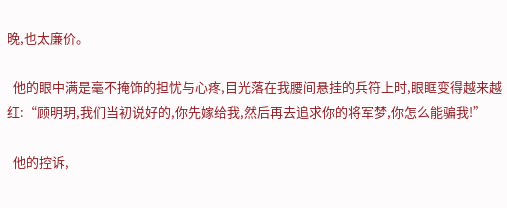晚,也太廉价。

  他的眼中满是毫不掩饰的担忧与心疼,目光落在我腰间悬挂的兵符上时,眼眶变得越来越红:“顾明玥,我们当初说好的,你先嫁给我,然后再去追求你的将军梦,你怎么能骗我!”

  他的控诉,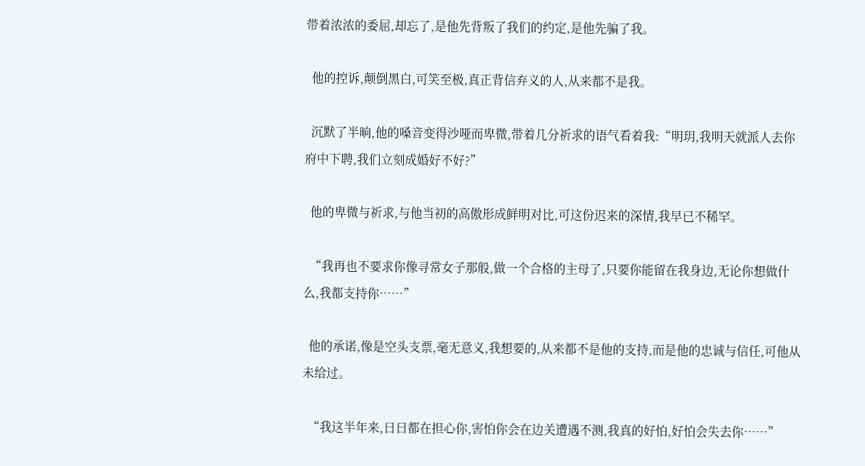带着浓浓的委屈,却忘了,是他先背叛了我们的约定,是他先骗了我。

  他的控诉,颠倒黑白,可笑至极,真正背信弃义的人,从来都不是我。

  沉默了半晌,他的嗓音变得沙哑而卑微,带着几分祈求的语气看着我:“明玥,我明天就派人去你府中下聘,我们立刻成婚好不好?”

  他的卑微与祈求,与他当初的高傲形成鲜明对比,可这份迟来的深情,我早已不稀罕。

  “我再也不要求你像寻常女子那般,做一个合格的主母了,只要你能留在我身边,无论你想做什么,我都支持你……”

  他的承诺,像是空头支票,毫无意义,我想要的,从来都不是他的支持,而是他的忠诚与信任,可他从未给过。

  “我这半年来,日日都在担心你,害怕你会在边关遭遇不测,我真的好怕,好怕会失去你……”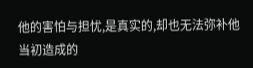他的害怕与担忧,是真实的,却也无法弥补他当初造成的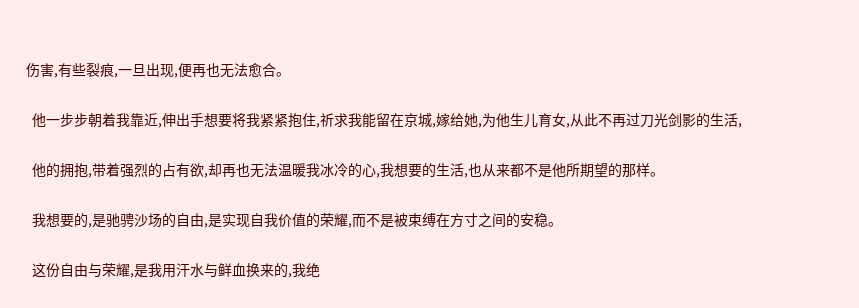伤害,有些裂痕,一旦出现,便再也无法愈合。

  他一步步朝着我靠近,伸出手想要将我紧紧抱住,祈求我能留在京城,嫁给她,为他生儿育女,从此不再过刀光剑影的生活,

  他的拥抱,带着强烈的占有欲,却再也无法温暖我冰冷的心,我想要的生活,也从来都不是他所期望的那样。

  我想要的,是驰骋沙场的自由,是实现自我价值的荣耀,而不是被束缚在方寸之间的安稳。

  这份自由与荣耀,是我用汗水与鲜血换来的,我绝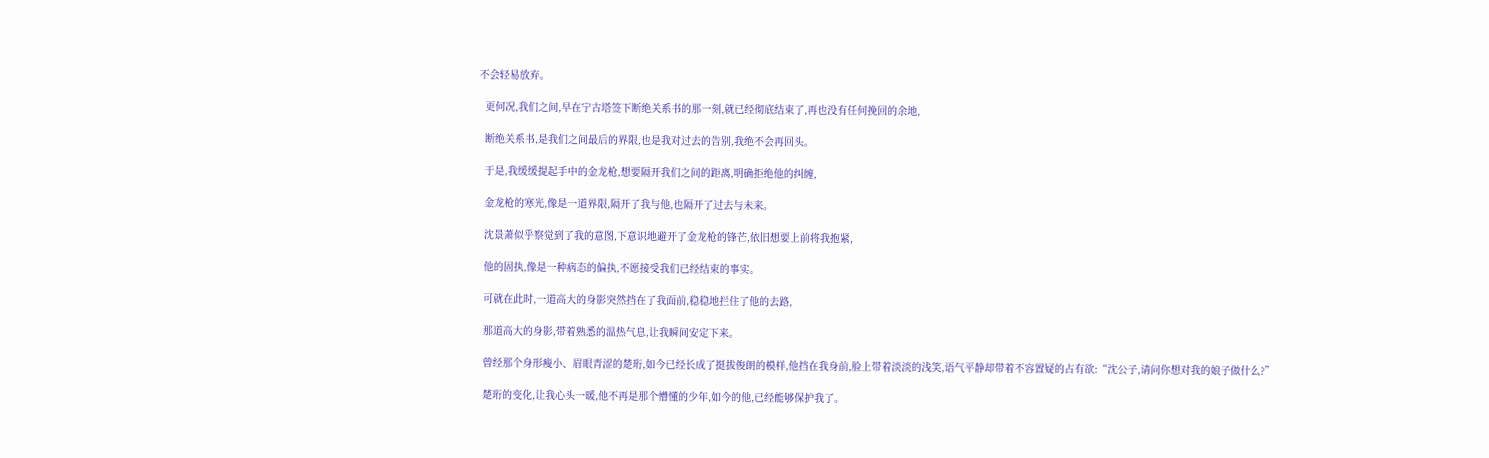不会轻易放弃。

  更何况,我们之间,早在宁古塔签下断绝关系书的那一刻,就已经彻底结束了,再也没有任何挽回的余地,

  断绝关系书,是我们之间最后的界限,也是我对过去的告别,我绝不会再回头。

  于是,我缓缓提起手中的金龙枪,想要隔开我们之间的距离,明确拒绝他的纠缠,

  金龙枪的寒光,像是一道界限,隔开了我与他,也隔开了过去与未来。

  沈景萧似乎察觉到了我的意图,下意识地避开了金龙枪的锋芒,依旧想要上前将我抱紧,

  他的固执,像是一种病态的偏执,不愿接受我们已经结束的事实。

  可就在此时,一道高大的身影突然挡在了我面前,稳稳地拦住了他的去路,

  那道高大的身影,带着熟悉的温热气息,让我瞬间安定下来。

  曾经那个身形瘦小、眉眼青涩的楚珩,如今已经长成了挺拔俊朗的模样,他挡在我身前,脸上带着淡淡的浅笑,语气平静却带着不容置疑的占有欲:“沈公子,请问你想对我的娘子做什么?”

  楚珩的变化,让我心头一暖,他不再是那个懵懂的少年,如今的他,已经能够保护我了。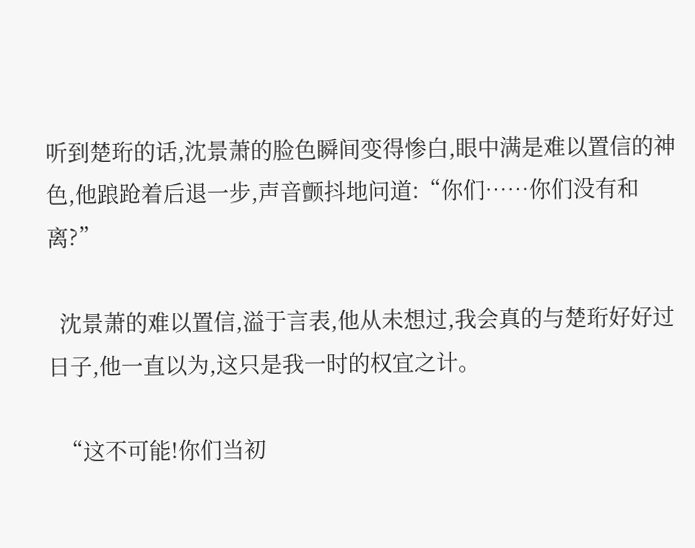听到楚珩的话,沈景萧的脸色瞬间变得惨白,眼中满是难以置信的神色,他踉跄着后退一步,声音颤抖地问道:“你们……你们没有和离?”

  沈景萧的难以置信,溢于言表,他从未想过,我会真的与楚珩好好过日子,他一直以为,这只是我一时的权宜之计。

  “这不可能!你们当初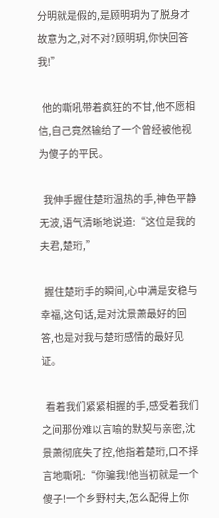分明就是假的,是顾明玥为了脱身才故意为之,对不对?顾明玥,你快回答我!”

  他的嘶吼带着疯狂的不甘,他不愿相信,自己竟然输给了一个曾经被他视为傻子的平民。

  我伸手握住楚珩温热的手,神色平静无波,语气清晰地说道:“这位是我的夫君,楚珩,”

  握住楚珩手的瞬间,心中满是安稳与幸福,这句话,是对沈景萧最好的回答,也是对我与楚珩感情的最好见证。

  看着我们紧紧相握的手,感受着我们之间那份难以言喻的默契与亲密,沈景萧彻底失了控,他指着楚珩,口不择言地嘶吼:“你骗我!他当初就是一个傻子!一个乡野村夫,怎么配得上你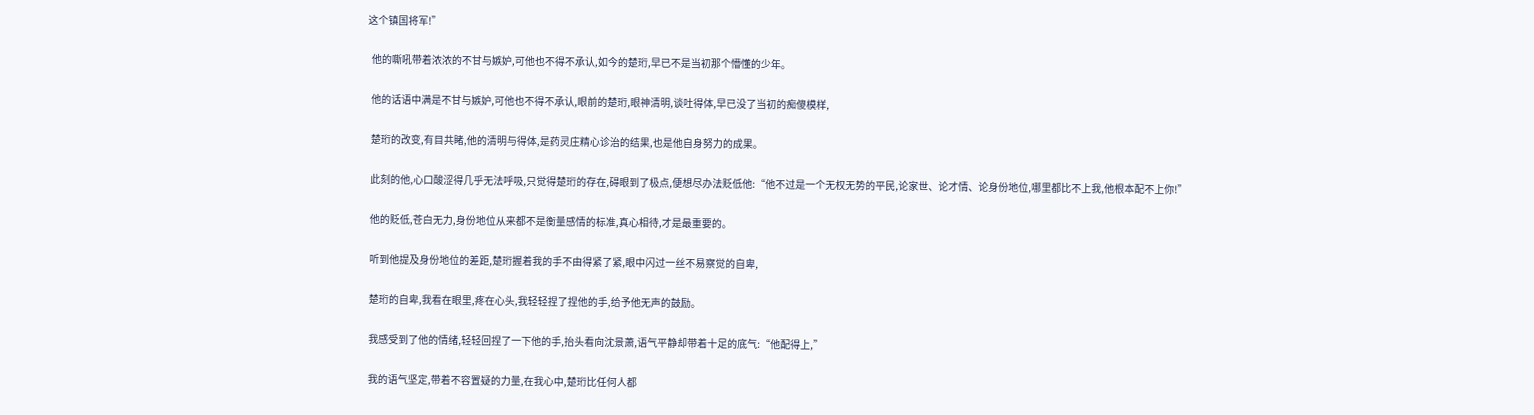这个镇国将军!”

  他的嘶吼带着浓浓的不甘与嫉妒,可他也不得不承认,如今的楚珩,早已不是当初那个懵懂的少年。

  他的话语中满是不甘与嫉妒,可他也不得不承认,眼前的楚珩,眼神清明,谈吐得体,早已没了当初的痴傻模样,

  楚珩的改变,有目共睹,他的清明与得体,是药灵庄精心诊治的结果,也是他自身努力的成果。

  此刻的他,心口酸涩得几乎无法呼吸,只觉得楚珩的存在,碍眼到了极点,便想尽办法贬低他:“他不过是一个无权无势的平民,论家世、论才情、论身份地位,哪里都比不上我,他根本配不上你!”

  他的贬低,苍白无力,身份地位从来都不是衡量感情的标准,真心相待,才是最重要的。

  听到他提及身份地位的差距,楚珩握着我的手不由得紧了紧,眼中闪过一丝不易察觉的自卑,

  楚珩的自卑,我看在眼里,疼在心头,我轻轻捏了捏他的手,给予他无声的鼓励。

  我感受到了他的情绪,轻轻回捏了一下他的手,抬头看向沈景萧,语气平静却带着十足的底气:“他配得上,”

  我的语气坚定,带着不容置疑的力量,在我心中,楚珩比任何人都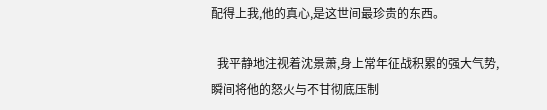配得上我,他的真心,是这世间最珍贵的东西。

  我平静地注视着沈景萧,身上常年征战积累的强大气势,瞬间将他的怒火与不甘彻底压制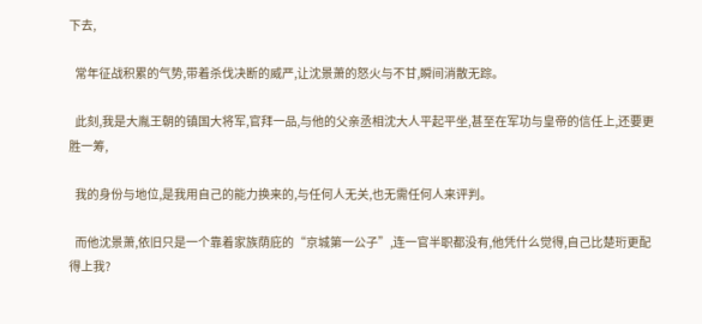下去,

  常年征战积累的气势,带着杀伐决断的威严,让沈景萧的怒火与不甘,瞬间消散无踪。

  此刻,我是大胤王朝的镇国大将军,官拜一品,与他的父亲丞相沈大人平起平坐,甚至在军功与皇帝的信任上,还要更胜一筹,

  我的身份与地位,是我用自己的能力换来的,与任何人无关,也无需任何人来评判。

  而他沈景萧,依旧只是一个靠着家族荫庇的“京城第一公子”,连一官半职都没有,他凭什么觉得,自己比楚珩更配得上我?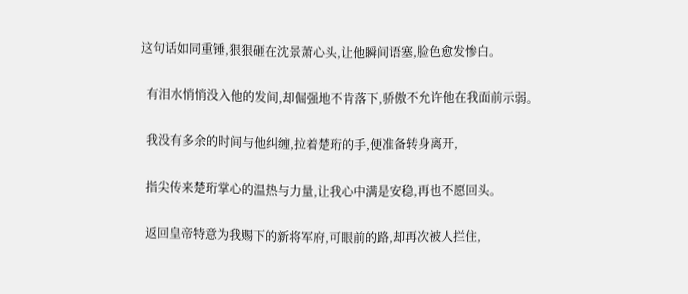这句话如同重锤,狠狠砸在沈景萧心头,让他瞬间语塞,脸色愈发惨白。

  有泪水悄悄没入他的发间,却倔强地不肯落下,骄傲不允许他在我面前示弱。

  我没有多余的时间与他纠缠,拉着楚珩的手,便准备转身离开,

  指尖传来楚珩掌心的温热与力量,让我心中满是安稳,再也不愿回头。

  返回皇帝特意为我赐下的新将军府,可眼前的路,却再次被人拦住,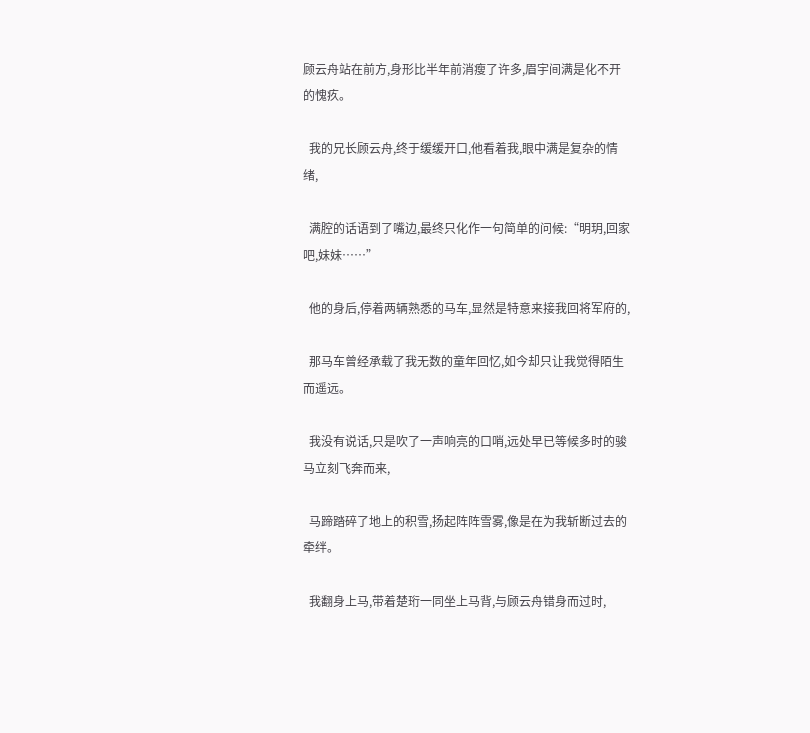顾云舟站在前方,身形比半年前消瘦了许多,眉宇间满是化不开的愧疚。

  我的兄长顾云舟,终于缓缓开口,他看着我,眼中满是复杂的情绪,

  满腔的话语到了嘴边,最终只化作一句简单的问候:“明玥,回家吧,妹妹……”

  他的身后,停着两辆熟悉的马车,显然是特意来接我回将军府的,

  那马车曾经承载了我无数的童年回忆,如今却只让我觉得陌生而遥远。

  我没有说话,只是吹了一声响亮的口哨,远处早已等候多时的骏马立刻飞奔而来,

  马蹄踏碎了地上的积雪,扬起阵阵雪雾,像是在为我斩断过去的牵绊。

  我翻身上马,带着楚珩一同坐上马背,与顾云舟错身而过时,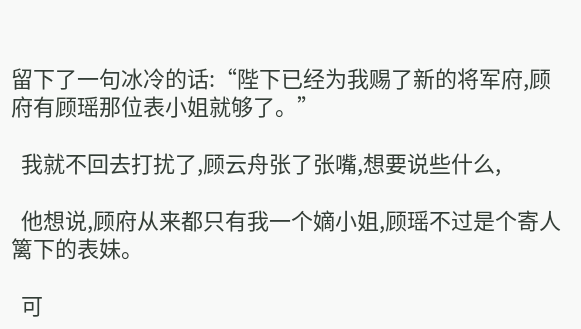留下了一句冰冷的话:“陛下已经为我赐了新的将军府,顾府有顾瑶那位表小姐就够了。”

  我就不回去打扰了,顾云舟张了张嘴,想要说些什么,

  他想说,顾府从来都只有我一个嫡小姐,顾瑶不过是个寄人篱下的表妹。

  可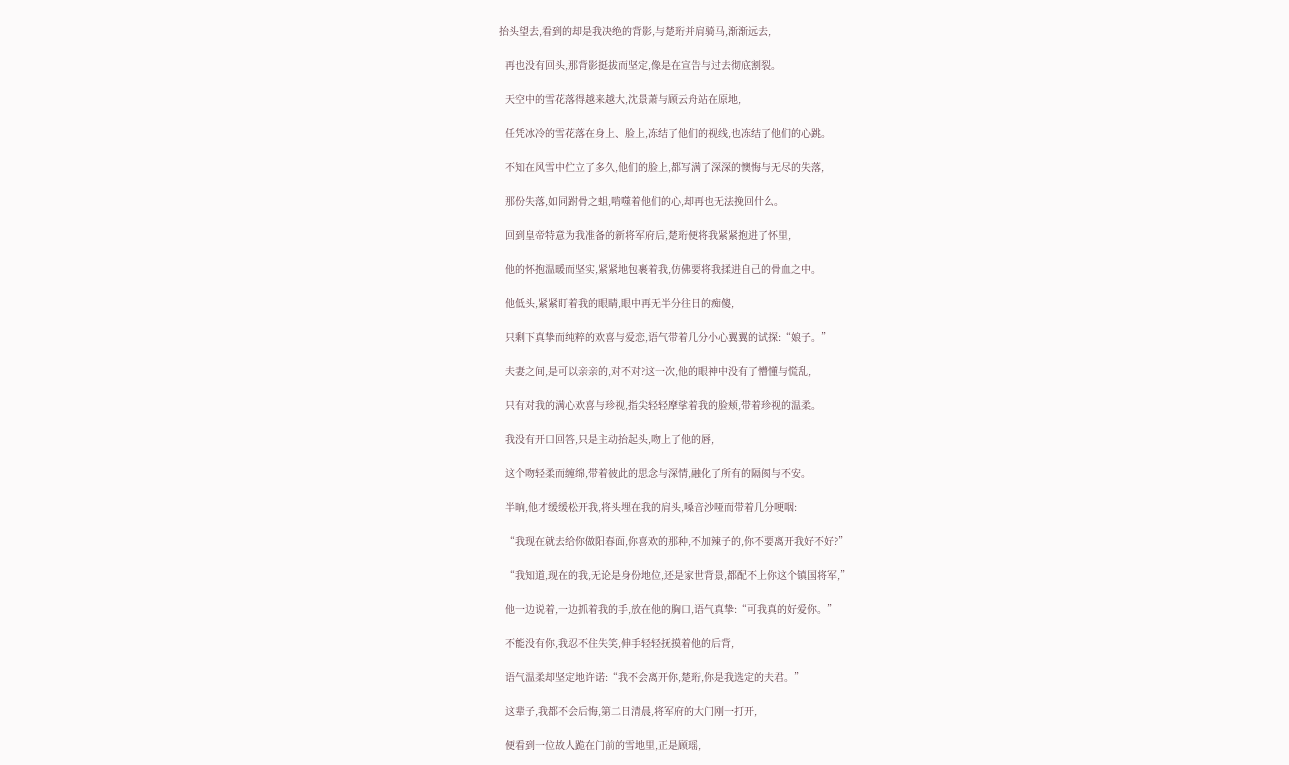抬头望去,看到的却是我决绝的背影,与楚珩并肩骑马,渐渐远去,

  再也没有回头,那背影挺拔而坚定,像是在宣告与过去彻底割裂。

  天空中的雪花落得越来越大,沈景萧与顾云舟站在原地,

  任凭冰冷的雪花落在身上、脸上,冻结了他们的视线,也冻结了他们的心跳。

  不知在风雪中伫立了多久,他们的脸上,都写满了深深的懊悔与无尽的失落,

  那份失落,如同跗骨之蛆,啃噬着他们的心,却再也无法挽回什么。

  回到皇帝特意为我准备的新将军府后,楚珩便将我紧紧抱进了怀里,

  他的怀抱温暖而坚实,紧紧地包裹着我,仿佛要将我揉进自己的骨血之中。

  他低头,紧紧盯着我的眼睛,眼中再无半分往日的痴傻,

  只剩下真挚而纯粹的欢喜与爱恋,语气带着几分小心翼翼的试探:“娘子。”

  夫妻之间,是可以亲亲的,对不对?这一次,他的眼神中没有了懵懂与慌乱,

  只有对我的满心欢喜与珍视,指尖轻轻摩挲着我的脸颊,带着珍视的温柔。

  我没有开口回答,只是主动抬起头,吻上了他的唇,

  这个吻轻柔而缠绵,带着彼此的思念与深情,融化了所有的隔阂与不安。

  半晌,他才缓缓松开我,将头埋在我的肩头,嗓音沙哑而带着几分哽咽:

  “我现在就去给你做阳春面,你喜欢的那种,不加辣子的,你不要离开我好不好?”

  “我知道,现在的我,无论是身份地位,还是家世背景,都配不上你这个镇国将军,”

  他一边说着,一边抓着我的手,放在他的胸口,语气真挚:“可我真的好爱你。”

  不能没有你,我忍不住失笑,伸手轻轻抚摸着他的后背,

  语气温柔却坚定地许诺:“我不会离开你,楚珩,你是我选定的夫君。”

  这辈子,我都不会后悔,第二日清晨,将军府的大门刚一打开,

  便看到一位故人跪在门前的雪地里,正是顾瑶,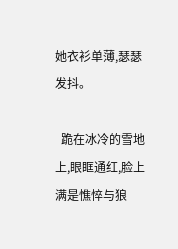她衣衫单薄,瑟瑟发抖。

  跪在冰冷的雪地上,眼眶通红,脸上满是憔悴与狼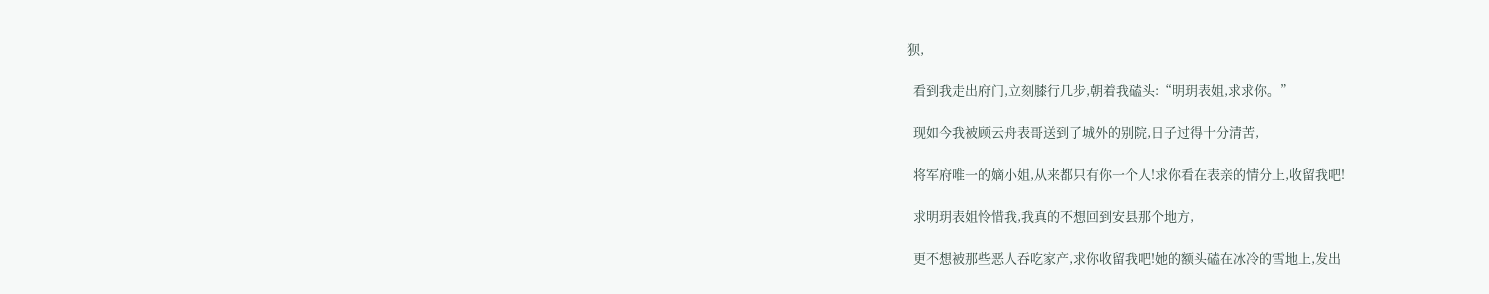狈,

  看到我走出府门,立刻膝行几步,朝着我磕头:“明玥表姐,求求你。”

  现如今我被顾云舟表哥送到了城外的别院,日子过得十分清苦,

  将军府唯一的嫡小姐,从来都只有你一个人!求你看在表亲的情分上,收留我吧!

  求明玥表姐怜惜我,我真的不想回到安县那个地方,

  更不想被那些恶人吞吃家产,求你收留我吧!她的额头磕在冰冷的雪地上,发出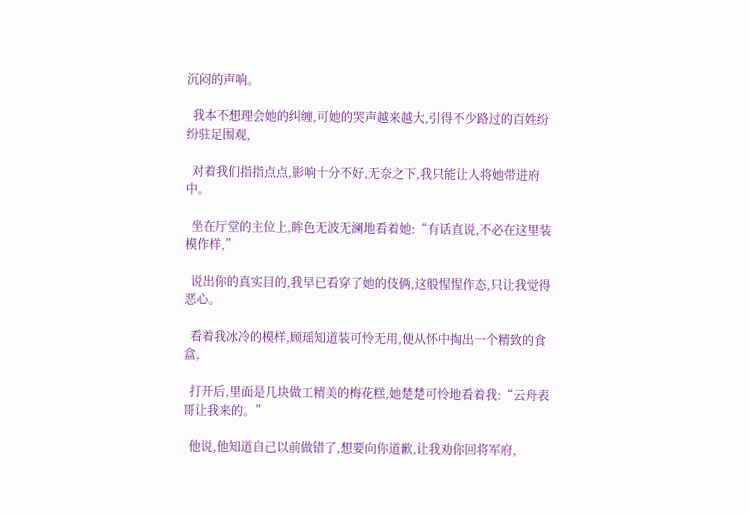沉闷的声响。

  我本不想理会她的纠缠,可她的哭声越来越大,引得不少路过的百姓纷纷驻足围观,

  对着我们指指点点,影响十分不好,无奈之下,我只能让人将她带进府中。

  坐在厅堂的主位上,眸色无波无澜地看着她:“有话直说,不必在这里装模作样,”

  说出你的真实目的,我早已看穿了她的伎俩,这般惺惺作态,只让我觉得恶心。

  看着我冰冷的模样,顾瑶知道装可怜无用,便从怀中掏出一个精致的食盒,

  打开后,里面是几块做工精美的梅花糕,她楚楚可怜地看着我:“云舟表哥让我来的。”

  他说,他知道自己以前做错了,想要向你道歉,让我劝你回将军府,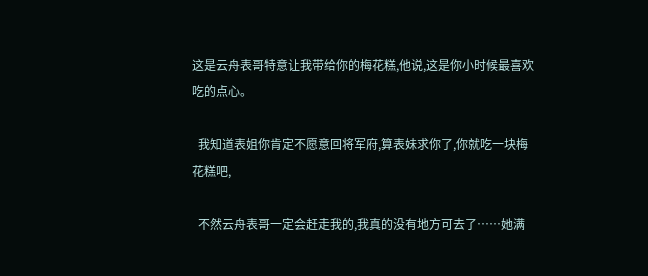这是云舟表哥特意让我带给你的梅花糕,他说,这是你小时候最喜欢吃的点心。

  我知道表姐你肯定不愿意回将军府,算表妹求你了,你就吃一块梅花糕吧,

  不然云舟表哥一定会赶走我的,我真的没有地方可去了……她满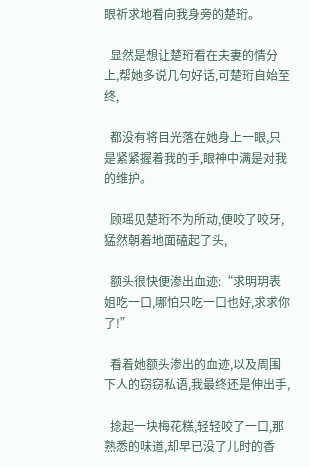眼祈求地看向我身旁的楚珩。

  显然是想让楚珩看在夫妻的情分上,帮她多说几句好话,可楚珩自始至终,

  都没有将目光落在她身上一眼,只是紧紧握着我的手,眼神中满是对我的维护。

  顾瑶见楚珩不为所动,便咬了咬牙,猛然朝着地面磕起了头,

  额头很快便渗出血迹:“求明玥表姐吃一口,哪怕只吃一口也好,求求你了!”

  看着她额头渗出的血迹,以及周围下人的窃窃私语,我最终还是伸出手,

  捻起一块梅花糕,轻轻咬了一口,那熟悉的味道,却早已没了儿时的香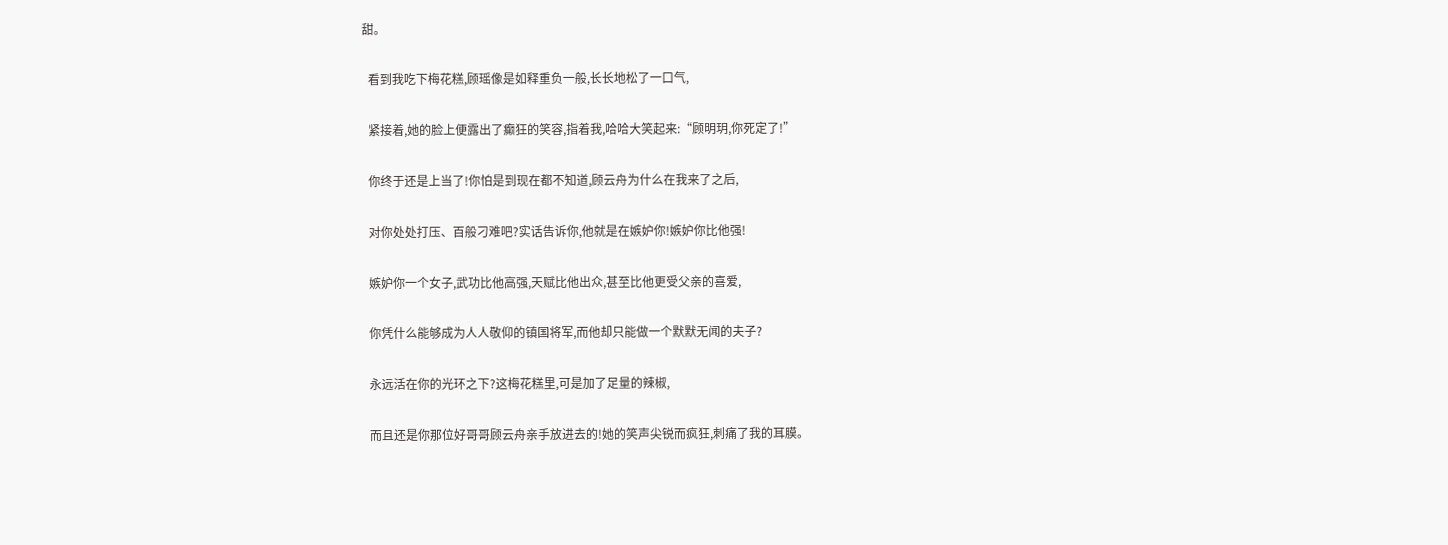甜。

  看到我吃下梅花糕,顾瑶像是如释重负一般,长长地松了一口气,

  紧接着,她的脸上便露出了癫狂的笑容,指着我,哈哈大笑起来:“顾明玥,你死定了!”

  你终于还是上当了!你怕是到现在都不知道,顾云舟为什么在我来了之后,

  对你处处打压、百般刁难吧?实话告诉你,他就是在嫉妒你!嫉妒你比他强!

  嫉妒你一个女子,武功比他高强,天赋比他出众,甚至比他更受父亲的喜爱,

  你凭什么能够成为人人敬仰的镇国将军,而他却只能做一个默默无闻的夫子?

  永远活在你的光环之下?这梅花糕里,可是加了足量的辣椒,

  而且还是你那位好哥哥顾云舟亲手放进去的!她的笑声尖锐而疯狂,刺痛了我的耳膜。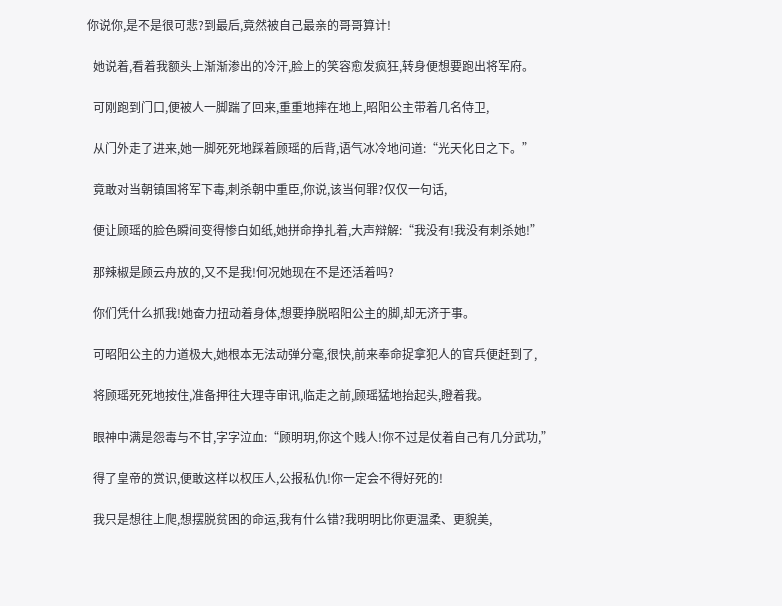你说你,是不是很可悲?到最后,竟然被自己最亲的哥哥算计!

  她说着,看着我额头上渐渐渗出的冷汗,脸上的笑容愈发疯狂,转身便想要跑出将军府。

  可刚跑到门口,便被人一脚踹了回来,重重地摔在地上,昭阳公主带着几名侍卫,

  从门外走了进来,她一脚死死地踩着顾瑶的后背,语气冰冷地问道:“光天化日之下。”

  竟敢对当朝镇国将军下毒,刺杀朝中重臣,你说,该当何罪?仅仅一句话,

  便让顾瑶的脸色瞬间变得惨白如纸,她拼命挣扎着,大声辩解:“我没有!我没有刺杀她!”

  那辣椒是顾云舟放的,又不是我!何况她现在不是还活着吗?

  你们凭什么抓我!她奋力扭动着身体,想要挣脱昭阳公主的脚,却无济于事。

  可昭阳公主的力道极大,她根本无法动弹分毫,很快,前来奉命捉拿犯人的官兵便赶到了,

  将顾瑶死死地按住,准备押往大理寺审讯,临走之前,顾瑶猛地抬起头,瞪着我。

  眼神中满是怨毒与不甘,字字泣血:“顾明玥,你这个贱人!你不过是仗着自己有几分武功,”

  得了皇帝的赏识,便敢这样以权压人,公报私仇!你一定会不得好死的!

  我只是想往上爬,想摆脱贫困的命运,我有什么错?我明明比你更温柔、更貌美,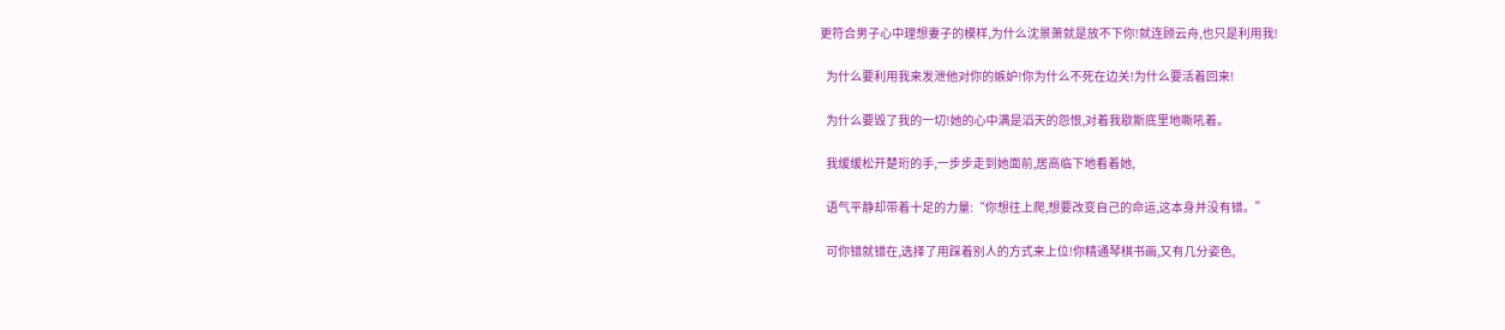更符合男子心中理想妻子的模样,为什么沈景萧就是放不下你!就连顾云舟,也只是利用我!

  为什么要利用我来发泄他对你的嫉妒!你为什么不死在边关!为什么要活着回来!

  为什么要毁了我的一切!她的心中满是滔天的怨恨,对着我歇斯底里地嘶吼着。

  我缓缓松开楚珩的手,一步步走到她面前,居高临下地看着她,

  语气平静却带着十足的力量:“你想往上爬,想要改变自己的命运,这本身并没有错。”

  可你错就错在,选择了用踩着别人的方式来上位!你精通琴棋书画,又有几分姿色,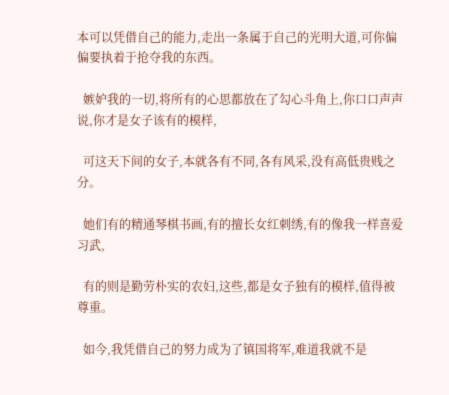本可以凭借自己的能力,走出一条属于自己的光明大道,可你偏偏要执着于抢夺我的东西。

  嫉妒我的一切,将所有的心思都放在了勾心斗角上,你口口声声说,你才是女子该有的模样,

  可这天下间的女子,本就各有不同,各有风采,没有高低贵贱之分。

  她们有的精通琴棋书画,有的擅长女红刺绣,有的像我一样喜爱习武,

  有的则是勤劳朴实的农妇,这些,都是女子独有的模样,值得被尊重。

  如今,我凭借自己的努力成为了镇国将军,难道我就不是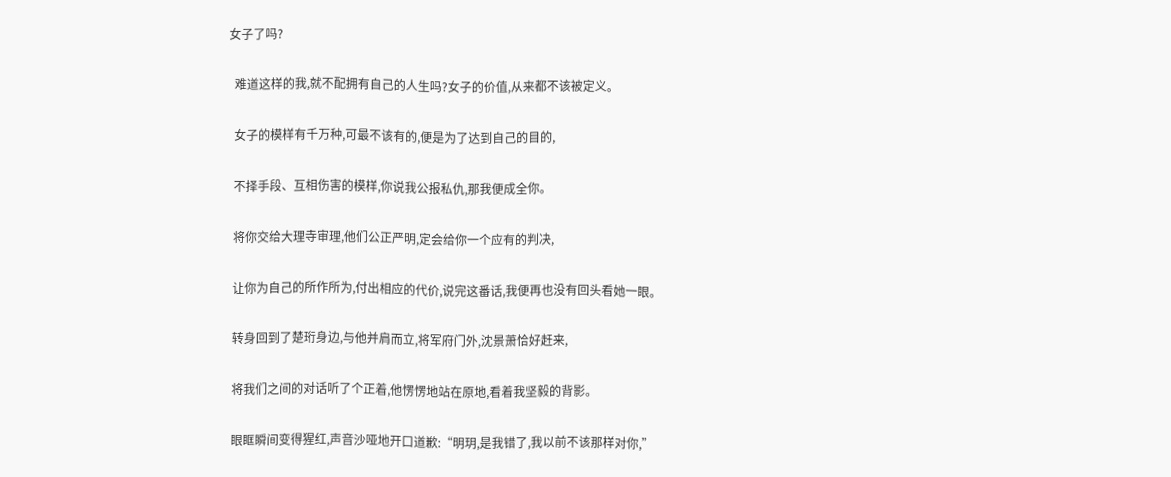女子了吗?

  难道这样的我,就不配拥有自己的人生吗?女子的价值,从来都不该被定义。

  女子的模样有千万种,可最不该有的,便是为了达到自己的目的,

  不择手段、互相伤害的模样,你说我公报私仇,那我便成全你。

  将你交给大理寺审理,他们公正严明,定会给你一个应有的判决,

  让你为自己的所作所为,付出相应的代价,说完这番话,我便再也没有回头看她一眼。

  转身回到了楚珩身边,与他并肩而立,将军府门外,沈景萧恰好赶来,

  将我们之间的对话听了个正着,他愣愣地站在原地,看着我坚毅的背影。

  眼眶瞬间变得猩红,声音沙哑地开口道歉:“明玥,是我错了,我以前不该那样对你,”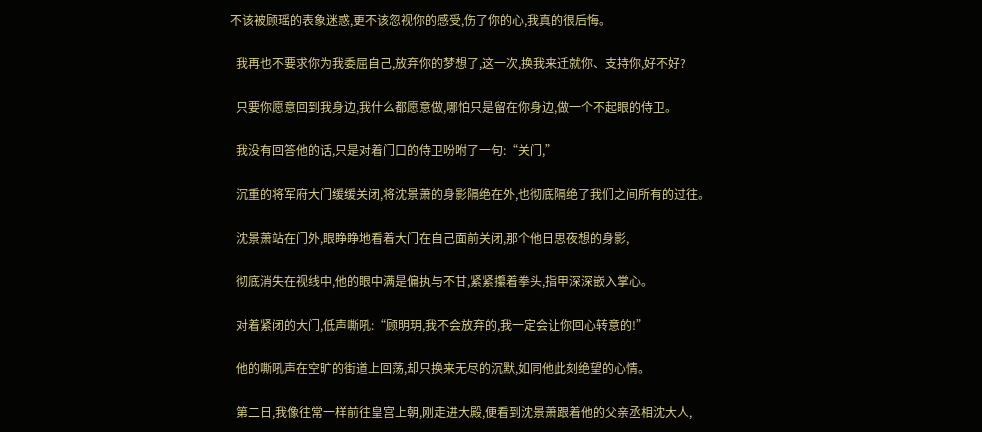不该被顾瑶的表象迷惑,更不该忽视你的感受,伤了你的心,我真的很后悔。

  我再也不要求你为我委屈自己,放弃你的梦想了,这一次,换我来迁就你、支持你,好不好?

  只要你愿意回到我身边,我什么都愿意做,哪怕只是留在你身边,做一个不起眼的侍卫。

  我没有回答他的话,只是对着门口的侍卫吩咐了一句:“关门,”

  沉重的将军府大门缓缓关闭,将沈景萧的身影隔绝在外,也彻底隔绝了我们之间所有的过往。

  沈景萧站在门外,眼睁睁地看着大门在自己面前关闭,那个他日思夜想的身影,

  彻底消失在视线中,他的眼中满是偏执与不甘,紧紧攥着拳头,指甲深深嵌入掌心。

  对着紧闭的大门,低声嘶吼:“顾明玥,我不会放弃的,我一定会让你回心转意的!”

  他的嘶吼声在空旷的街道上回荡,却只换来无尽的沉默,如同他此刻绝望的心情。

  第二日,我像往常一样前往皇宫上朝,刚走进大殿,便看到沈景萧跟着他的父亲丞相沈大人,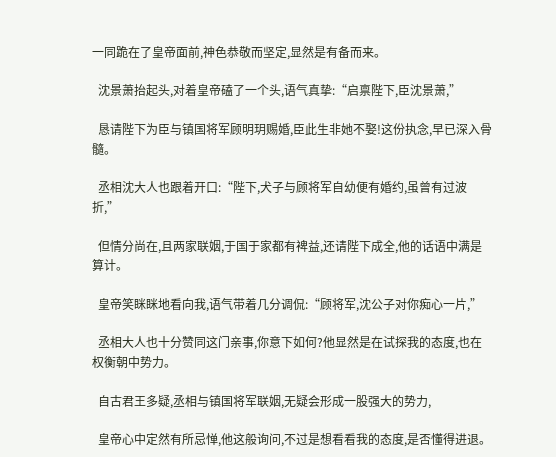一同跪在了皇帝面前,神色恭敬而坚定,显然是有备而来。

  沈景萧抬起头,对着皇帝磕了一个头,语气真挚:“启禀陛下,臣沈景萧,”

  恳请陛下为臣与镇国将军顾明玥赐婚,臣此生非她不娶!这份执念,早已深入骨髓。

  丞相沈大人也跟着开口:“陛下,犬子与顾将军自幼便有婚约,虽曾有过波折,”

  但情分尚在,且两家联姻,于国于家都有裨益,还请陛下成全,他的话语中满是算计。

  皇帝笑眯眯地看向我,语气带着几分调侃:“顾将军,沈公子对你痴心一片,”

  丞相大人也十分赞同这门亲事,你意下如何?他显然是在试探我的态度,也在权衡朝中势力。

  自古君王多疑,丞相与镇国将军联姻,无疑会形成一股强大的势力,

  皇帝心中定然有所忌惮,他这般询问,不过是想看看我的态度,是否懂得进退。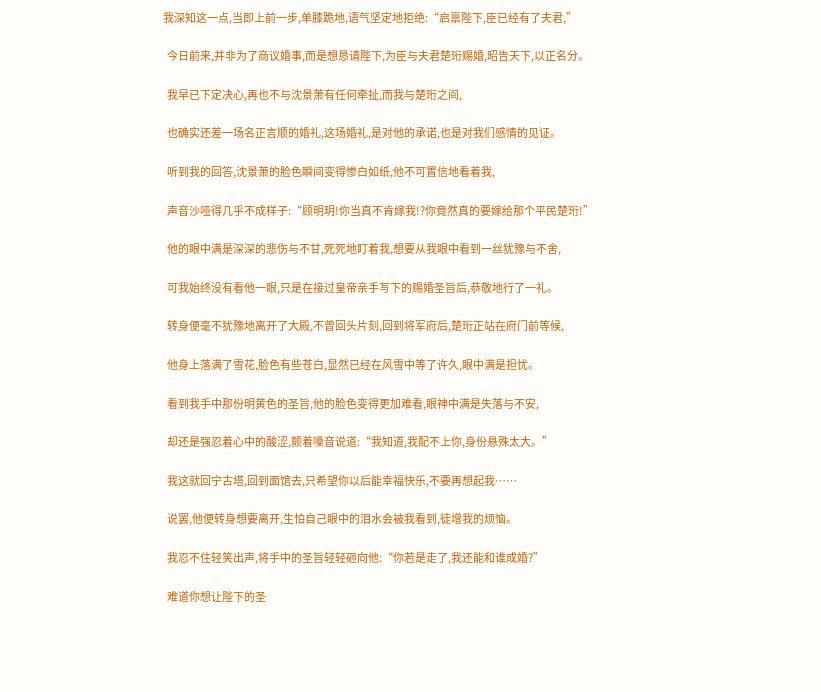我深知这一点,当即上前一步,单膝跪地,语气坚定地拒绝:“启禀陛下,臣已经有了夫君,”

  今日前来,并非为了商议婚事,而是想恳请陛下,为臣与夫君楚珩赐婚,昭告天下,以正名分。

  我早已下定决心,再也不与沈景萧有任何牵扯,而我与楚珩之间,

  也确实还差一场名正言顺的婚礼,这场婚礼,是对他的承诺,也是对我们感情的见证。

  听到我的回答,沈景萧的脸色瞬间变得惨白如纸,他不可置信地看着我,

  声音沙哑得几乎不成样子:“顾明玥!你当真不肯嫁我!?你竟然真的要嫁给那个平民楚珩!”

  他的眼中满是深深的悲伤与不甘,死死地盯着我,想要从我眼中看到一丝犹豫与不舍,

  可我始终没有看他一眼,只是在接过皇帝亲手写下的赐婚圣旨后,恭敬地行了一礼。

  转身便毫不犹豫地离开了大殿,不曾回头片刻,回到将军府后,楚珩正站在府门前等候,

  他身上落满了雪花,脸色有些苍白,显然已经在风雪中等了许久,眼中满是担忧。

  看到我手中那份明黄色的圣旨,他的脸色变得更加难看,眼神中满是失落与不安,

  却还是强忍着心中的酸涩,颤着嗓音说道:“我知道,我配不上你,身份悬殊太大。”

  我这就回宁古塔,回到面馆去,只希望你以后能幸福快乐,不要再想起我……

  说罢,他便转身想要离开,生怕自己眼中的泪水会被我看到,徒增我的烦恼。

  我忍不住轻笑出声,将手中的圣旨轻轻砸向他:“你若是走了,我还能和谁成婚?”

  难道你想让陛下的圣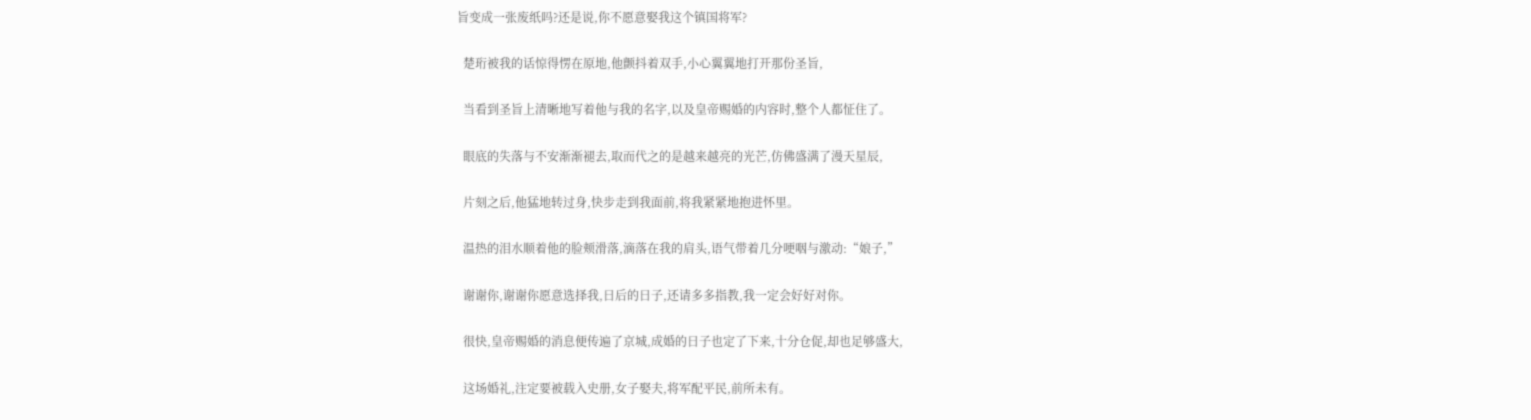旨变成一张废纸吗?还是说,你不愿意娶我这个镇国将军?

  楚珩被我的话惊得愣在原地,他颤抖着双手,小心翼翼地打开那份圣旨,

  当看到圣旨上清晰地写着他与我的名字,以及皇帝赐婚的内容时,整个人都怔住了。

  眼底的失落与不安渐渐褪去,取而代之的是越来越亮的光芒,仿佛盛满了漫天星辰,

  片刻之后,他猛地转过身,快步走到我面前,将我紧紧地抱进怀里。

  温热的泪水顺着他的脸颊滑落,滴落在我的肩头,语气带着几分哽咽与激动:“娘子,”

  谢谢你,谢谢你愿意选择我,日后的日子,还请多多指教,我一定会好好对你。

  很快,皇帝赐婚的消息便传遍了京城,成婚的日子也定了下来,十分仓促,却也足够盛大,

  这场婚礼,注定要被载入史册,女子娶夫,将军配平民,前所未有。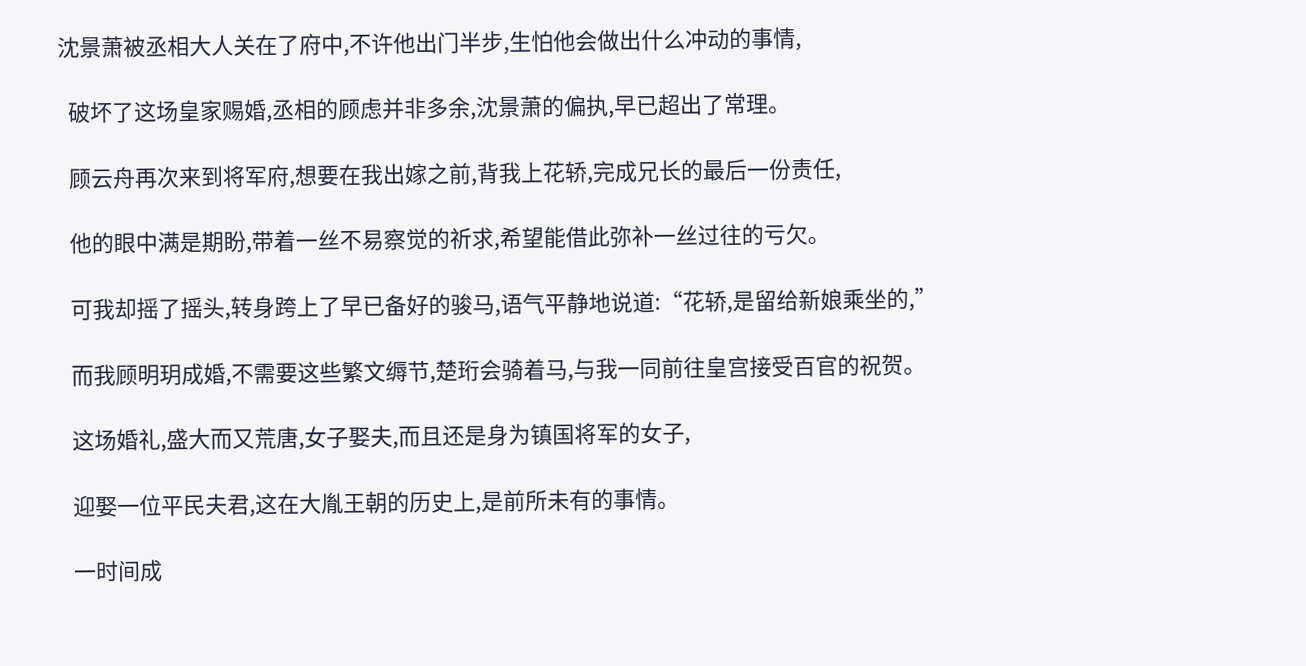沈景萧被丞相大人关在了府中,不许他出门半步,生怕他会做出什么冲动的事情,

  破坏了这场皇家赐婚,丞相的顾虑并非多余,沈景萧的偏执,早已超出了常理。

  顾云舟再次来到将军府,想要在我出嫁之前,背我上花轿,完成兄长的最后一份责任,

  他的眼中满是期盼,带着一丝不易察觉的祈求,希望能借此弥补一丝过往的亏欠。

  可我却摇了摇头,转身跨上了早已备好的骏马,语气平静地说道:“花轿,是留给新娘乘坐的,”

  而我顾明玥成婚,不需要这些繁文缛节,楚珩会骑着马,与我一同前往皇宫接受百官的祝贺。

  这场婚礼,盛大而又荒唐,女子娶夫,而且还是身为镇国将军的女子,

  迎娶一位平民夫君,这在大胤王朝的历史上,是前所未有的事情。

  一时间成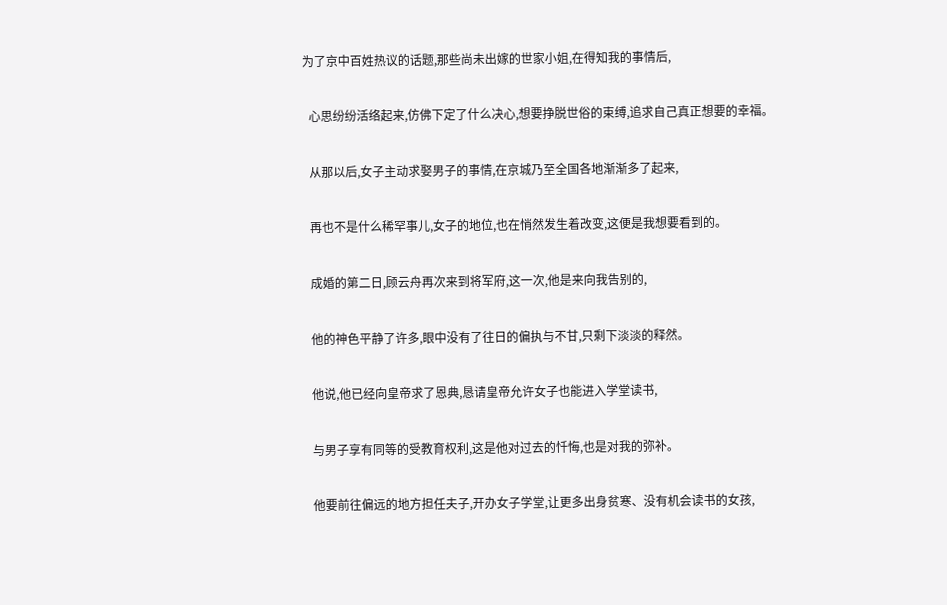为了京中百姓热议的话题,那些尚未出嫁的世家小姐,在得知我的事情后,

  心思纷纷活络起来,仿佛下定了什么决心,想要挣脱世俗的束缚,追求自己真正想要的幸福。

  从那以后,女子主动求娶男子的事情,在京城乃至全国各地渐渐多了起来,

  再也不是什么稀罕事儿,女子的地位,也在悄然发生着改变,这便是我想要看到的。

  成婚的第二日,顾云舟再次来到将军府,这一次,他是来向我告别的,

  他的神色平静了许多,眼中没有了往日的偏执与不甘,只剩下淡淡的释然。

  他说,他已经向皇帝求了恩典,恳请皇帝允许女子也能进入学堂读书,

  与男子享有同等的受教育权利,这是他对过去的忏悔,也是对我的弥补。

  他要前往偏远的地方担任夫子,开办女子学堂,让更多出身贫寒、没有机会读书的女孩,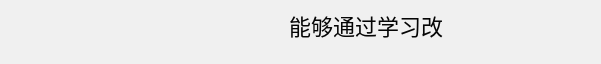能够通过学习改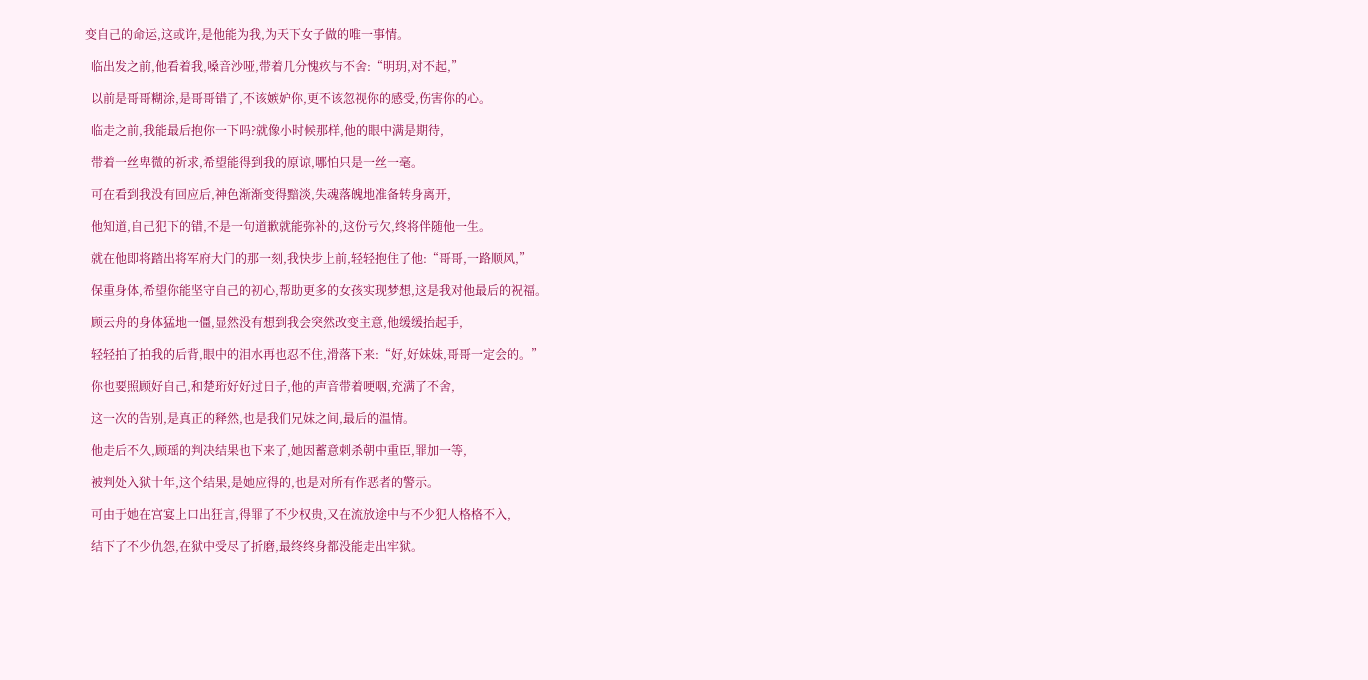变自己的命运,这或许,是他能为我,为天下女子做的唯一事情。

  临出发之前,他看着我,嗓音沙哑,带着几分愧疚与不舍:“明玥,对不起,”

  以前是哥哥糊涂,是哥哥错了,不该嫉妒你,更不该忽视你的感受,伤害你的心。

  临走之前,我能最后抱你一下吗?就像小时候那样,他的眼中满是期待,

  带着一丝卑微的祈求,希望能得到我的原谅,哪怕只是一丝一毫。

  可在看到我没有回应后,神色渐渐变得黯淡,失魂落魄地准备转身离开,

  他知道,自己犯下的错,不是一句道歉就能弥补的,这份亏欠,终将伴随他一生。

  就在他即将踏出将军府大门的那一刻,我快步上前,轻轻抱住了他:“哥哥,一路顺风,”

  保重身体,希望你能坚守自己的初心,帮助更多的女孩实现梦想,这是我对他最后的祝福。

  顾云舟的身体猛地一僵,显然没有想到我会突然改变主意,他缓缓抬起手,

  轻轻拍了拍我的后背,眼中的泪水再也忍不住,滑落下来:“好,好妹妹,哥哥一定会的。”

  你也要照顾好自己,和楚珩好好过日子,他的声音带着哽咽,充满了不舍,

  这一次的告别,是真正的释然,也是我们兄妹之间,最后的温情。

  他走后不久,顾瑶的判决结果也下来了,她因蓄意刺杀朝中重臣,罪加一等,

  被判处入狱十年,这个结果,是她应得的,也是对所有作恶者的警示。

  可由于她在宫宴上口出狂言,得罪了不少权贵,又在流放途中与不少犯人格格不入,

  结下了不少仇怨,在狱中受尽了折磨,最终终身都没能走出牢狱。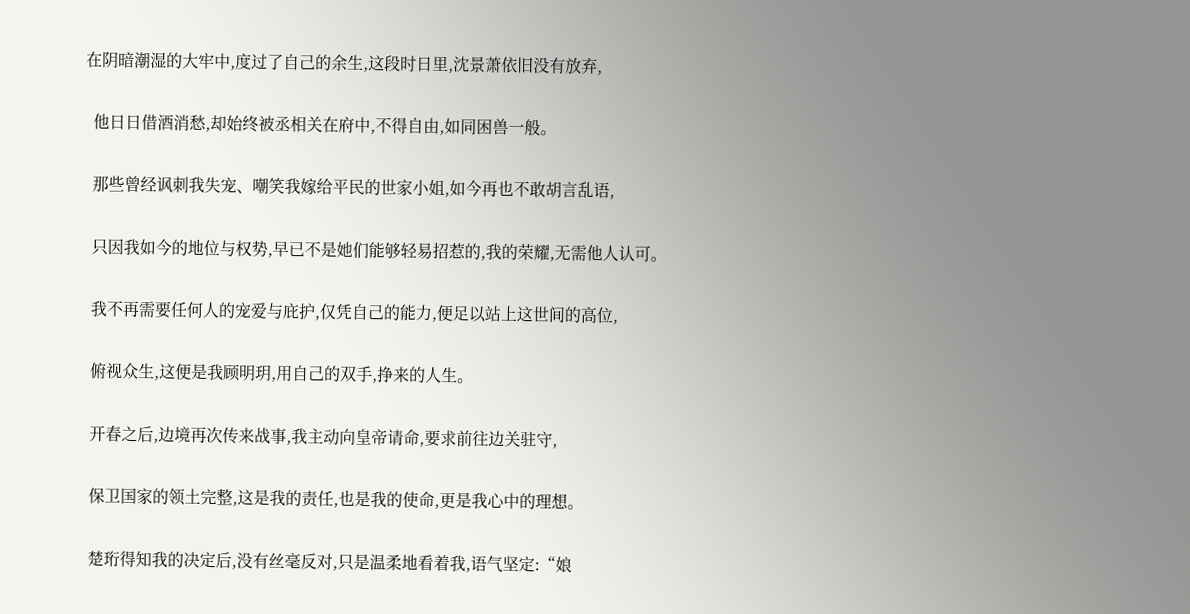在阴暗潮湿的大牢中,度过了自己的余生,这段时日里,沈景萧依旧没有放弃,

  他日日借酒消愁,却始终被丞相关在府中,不得自由,如同困兽一般。

  那些曾经讽刺我失宠、嘲笑我嫁给平民的世家小姐,如今再也不敢胡言乱语,

  只因我如今的地位与权势,早已不是她们能够轻易招惹的,我的荣耀,无需他人认可。

  我不再需要任何人的宠爱与庇护,仅凭自己的能力,便足以站上这世间的高位,

  俯视众生,这便是我顾明玥,用自己的双手,挣来的人生。

  开春之后,边境再次传来战事,我主动向皇帝请命,要求前往边关驻守,

  保卫国家的领土完整,这是我的责任,也是我的使命,更是我心中的理想。

  楚珩得知我的决定后,没有丝毫反对,只是温柔地看着我,语气坚定:“娘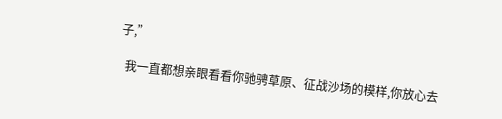子,”

  我一直都想亲眼看看你驰骋草原、征战沙场的模样,你放心去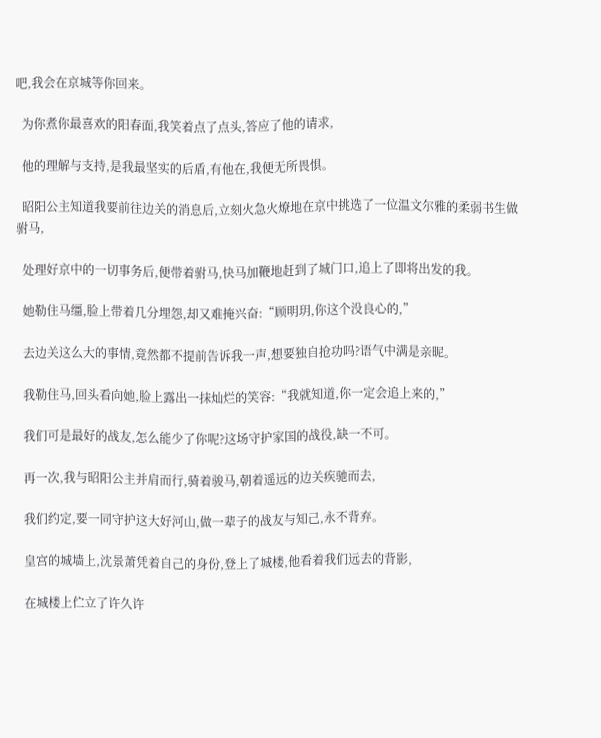吧,我会在京城等你回来。

  为你煮你最喜欢的阳春面,我笑着点了点头,答应了他的请求,

  他的理解与支持,是我最坚实的后盾,有他在,我便无所畏惧。

  昭阳公主知道我要前往边关的消息后,立刻火急火燎地在京中挑选了一位温文尔雅的柔弱书生做驸马,

  处理好京中的一切事务后,便带着驸马,快马加鞭地赶到了城门口,追上了即将出发的我。

  她勒住马缰,脸上带着几分埋怨,却又难掩兴奋:“顾明玥,你这个没良心的,”

  去边关这么大的事情,竟然都不提前告诉我一声,想要独自抢功吗?语气中满是亲昵。

  我勒住马,回头看向她,脸上露出一抹灿烂的笑容:“我就知道,你一定会追上来的,”

  我们可是最好的战友,怎么能少了你呢?这场守护家国的战役,缺一不可。

  再一次,我与昭阳公主并肩而行,骑着骏马,朝着遥远的边关疾驰而去,

  我们约定,要一同守护这大好河山,做一辈子的战友与知己,永不背弃。

  皇宫的城墙上,沈景萧凭着自己的身份,登上了城楼,他看着我们远去的背影,

  在城楼上伫立了许久许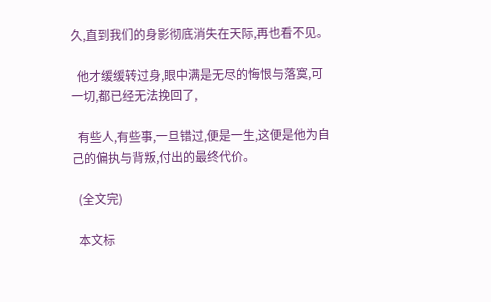久,直到我们的身影彻底消失在天际,再也看不见。

  他才缓缓转过身,眼中满是无尽的悔恨与落寞,可一切,都已经无法挽回了,

  有些人,有些事,一旦错过,便是一生,这便是他为自己的偏执与背叛,付出的最终代价。

  (全文完)

  本文标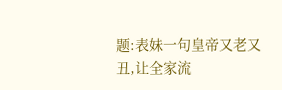题:表妹一句皇帝又老又丑,让全家流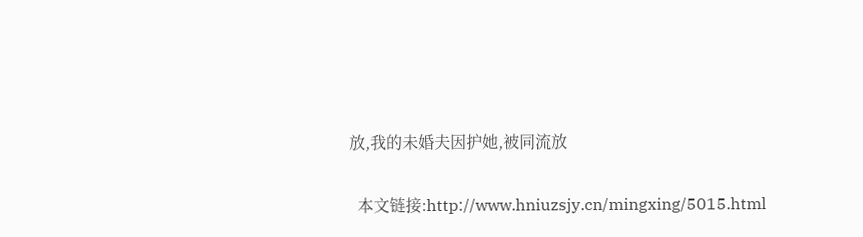放,我的未婚夫因护她,被同流放

  本文链接:http://www.hniuzsjy.cn/mingxing/5015.html